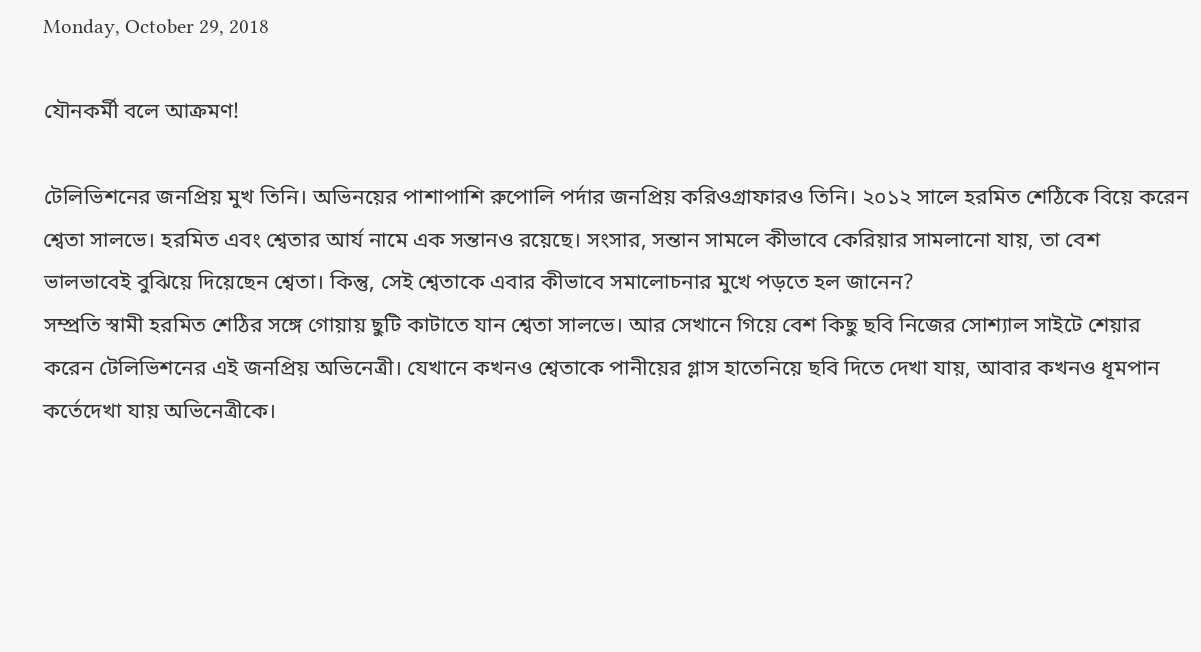Monday, October 29, 2018

যৌনকর্মী বলে আক্রমণ!

টেলিভিশনের জনপ্রিয় মুখ তিনি। অভিনয়ের পাশাপাশি রুপোলি পর্দার জনপ্রিয় করিওগ্রাফারও তিনি। ২০১২ সালে হরমিত শেঠিকে বিয়ে করেন শ্বেতা সালভে। হরমিত এবং শ্বেতার আর্য নামে এক সন্তানও রয়েছে। সংসার, সন্তান সামলে কীভাবে কেরিয়ার সামলানো যায়, তা বেশ ভালভাবেই বুঝিয়ে দিয়েছেন শ্বেতা। কিন্তু, সেই শ্বেতাকে এবার কীভাবে সমালোচনার মুখে পড়তে হল জানেন?
সম্প্রতি স্বামী হরমিত শেঠির সঙ্গে গোয়ায় ছুটি কাটাতে যান শ্বেতা সালভে। আর সেখানে গিয়ে বেশ কিছু ছবি নিজের সোশ্যাল সাইটে শেয়ার করেন টেলিভিশনের এই জনপ্রিয় অভিনেত্রী। যেখানে কখনও শ্বেতাকে পানীয়ের গ্লাস হাতেনিয়ে ছবি দিতে দেখা যায়, আবার কখনও ধূমপান কর্তেদেখা যায় অভিনেত্রীকে।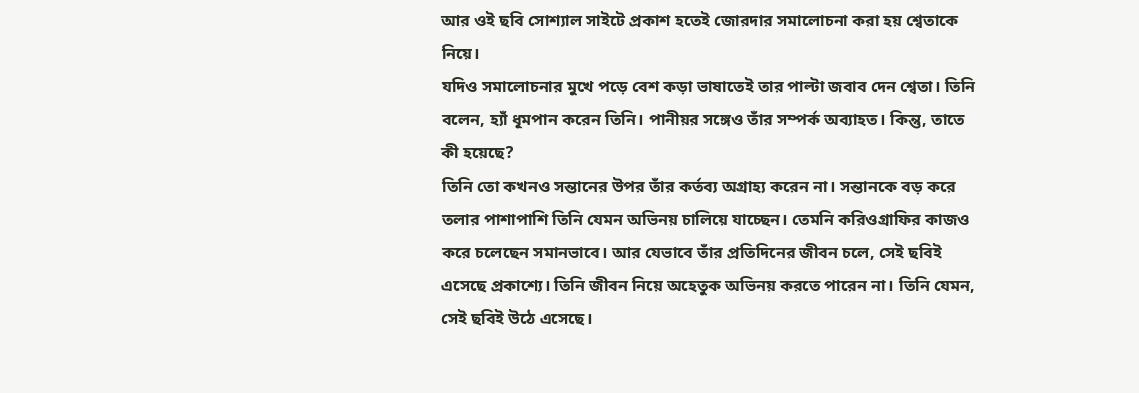আর ওই ছবি সোশ্যাল সাইটে প্রকাশ হতেই জোরদার সমালোচনা করা হয় শ্বেতাকে নিয়ে।
যদিও সমালোচনার মুখে পড়ে বেশ কড়া ভাষাতেই তার পাল্টা জবাব দেন শ্বেতা। তিনি বলেন, হ্যাঁ ধূমপান করেন তিনি। পানীয়র সঙ্গেও তাঁর সম্পর্ক অব্যাহত। কিন্তু, তাতে কী হয়েছে?
তিনি তো কখনও সন্তানের উপর তাঁর কর্তব্য অগ্রাহ্য করেন না। সন্তানকে বড় করে তলার পাশাপাশি তিনি যেমন অভিনয় চালিয়ে যাচ্ছেন। তেমনি করিওগ্রাফির কাজও করে চলেছেন সমানভাবে। আর যেভাবে তাঁর প্রতিদিনের জীবন চলে, সেই ছবিই এসেছে প্রকাশ্যে। তিনি জীবন নিয়ে অহেতুক অভিনয় করতে পারেন না। তিনি যেমন, সেই ছবিই উঠে এসেছে।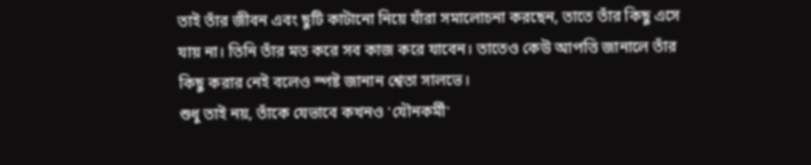তাই তাঁর জীবন এবং ছুটি কাটানো নিয়ে যাঁরা সমালোচনা করছেন, তাতে তাঁর কিছু এসে যায় না। তিনি তাঁর মত করে সব কাজ করে যাবেন। তাতেও কেউ আপত্তি জানালে তাঁর কিছু করার নেই বলেও স্পষ্ট জানান শ্বেতা সালভে।
শুধু তাই নয়, তাঁকে যেভাবে কখনও 'যৌনকর্মী'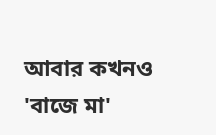আবার কখনও 'বাজে মা'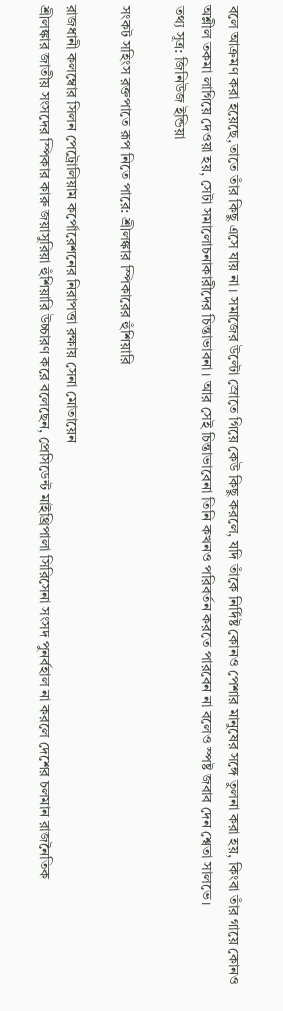বলে আক্রমণ করা হয়েছে,তাতে তাঁর কিছু এসে যায় না। সমাজের উল্টো স্রোতে গিয়ে কেউ কিছু করলে, যদি তাঁকে নির্দিষ্ট কোনও পেশার মানুষের সঙ্গে তুলনা করা হয়, কিংবা তাঁর গায়ে কোনও অশ্লীল তকমা লাগিয়ে দেওয়া হয়, সেটা সমালোচনাকারীদের চিন্তাভাবনা। আর সেই চিন্তাভাবেনা তিনি কখনও পরিবর্তন করতে পারবেন না বলেও স্পষ্ট জবাব দেন শ্বেতা সালভে।
তথ্য সূত্র: জিনিউজ ইন্ডিয়া

সংকট সহিংস রক্তপাতে রূপ নিতে পারে: শ্রীলঙ্কার স্পিকারের হুঁশিয়ারি

রাজধানী কলম্বোর সিলন পেট্রোলিয়াম কর্পোরেশনের নিরাপত্তা রক্ষায় সেনা মোতায়েন
শ্রীলঙ্কার জাতীয় সংসদের স্পিকার কারু জয়াসুরিয়া হুঁশিয়ারি উচ্চারণ করে বলেছেন, প্রেসিডেন্ট মাইথ্রিপালা সিরিসেনা সংসদ পুনর্বহাল না করলে দেশের চলমান রাজনৈতিক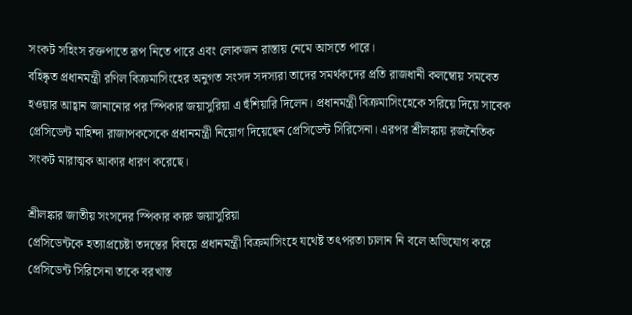সংকট সহিংস রক্তপাতে রূপ নিতে পারে এবং লোকজন রাস্তায় নেমে আসতে পারে।
বহিষ্কৃত প্রধানমন্ত্রী রণিল বিক্রমাসিংহের অনুগত সংসদ সদস্যরা তাদের সমর্থকদের প্রতি রাজধানী কলম্বোয় সমবেত হওয়ার আহ্বান জানানোর পর স্পিকার জয়াসুরিয়া এ হুঁশিয়ারি দিলেন। প্রধানমন্ত্রী বিক্রমাসিংহেকে সরিয়ে দিয়ে সাবেক প্রেসিডেন্ট মাহিন্দা রাজাপকসেকে প্রধানমন্ত্রী নিয়োগ দিয়েছেন প্রেসিডেন্ট সিরিসেনা। এরপর শ্রীলঙ্কায় রজনৈতিক সংকট মারাত্মক আকার ধারণ করেছে।

শ্রীলঙ্কার জাতীয় সংসদের স্পিকার কারু জয়াসুরিয়া
প্রেসিডেন্টকে হত্যাপ্রচেষ্টা তদন্তের বিষয়ে প্রধানমন্ত্রী বিক্রমাসিংহে যথেষ্ট তৎপরতা চালান নি বলে অভিযোগ করে প্রেসিডেন্ট সিরিসেনা তাকে বরখাস্ত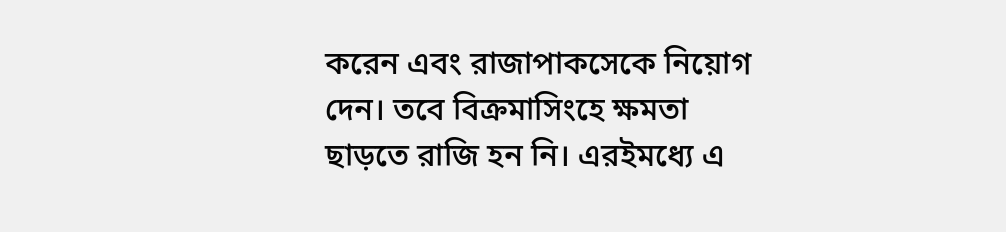করেন এবং রাজাপাকসেকে নিয়োগ দেন। তবে বিক্রমাসিংহে ক্ষমতা ছাড়তে রাজি হন নি। এরইমধ্যে এ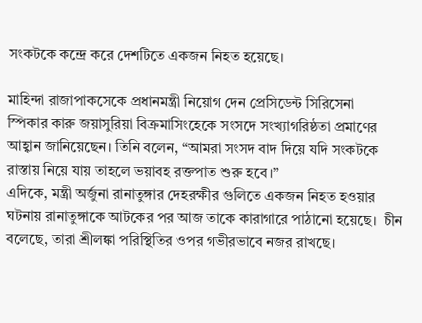সংকটকে কন্দ্রে করে দেশটিতে একজন নিহত হয়েছে।

মাহিন্দা রাজাপাকসেকে প্রধানমন্ত্রী নিয়োগ দেন প্রেসিডেন্ট সিরিসেনা
স্পিকার কারু জয়াসুরিয়া বিক্রমাসিংহেকে সংসদে সংখ্যাগরিষ্ঠতা প্রমাণের আহ্বান জানিয়েছেন। তিনি বলেন, “আমরা সংসদ বাদ দিয়ে যদি সংকটকে রাস্তায় নিয়ে যায় তাহলে ভয়াবহ রক্তপাত শুরু হবে।”
এদিকে, মন্ত্রী অর্জুনা রানাতুঙ্গার দেহরক্ষীর গুলিতে একজন নিহত হওয়ার ঘটনায় রানাতুঙ্গাকে আটকের পর আজ তাকে কারাগারে পাঠানো হয়েছে।  চীন বলেছে, তারা শ্রীলঙ্কা পরিস্থিতির ওপর গভীরভাবে নজর রাখছে।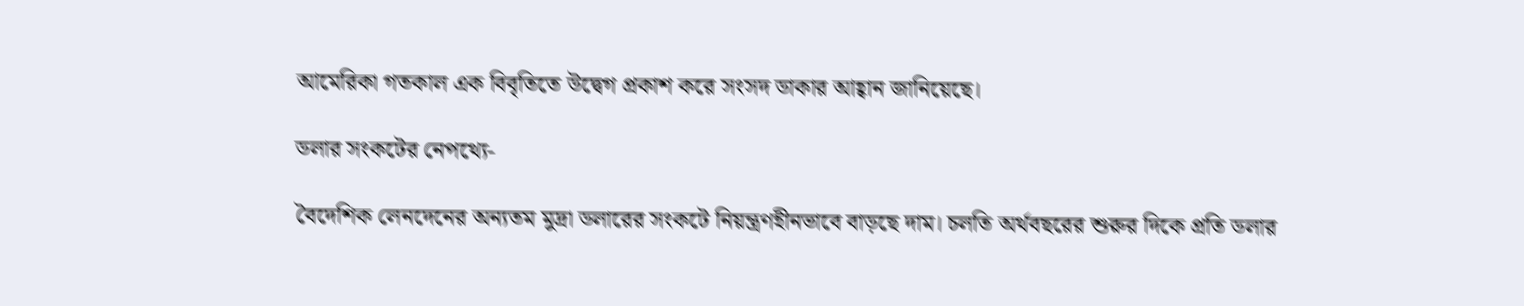আমেরিকা গতকাল এক বিবৃতিতে উদ্বেগ প্রকাশ করে সংসদ ডাকার আহ্বান জানিয়েছে।

ডলার সংকটের নেপথ্যে-

বৈদেশিক লেনদেনের অন্যতম মুদ্রা ডলারের সংকটে নিয়ন্ত্রণহীনভাবে বাড়ছে দাম। চলতি অর্থবছরের শুরুর দিকে প্রতি ডলার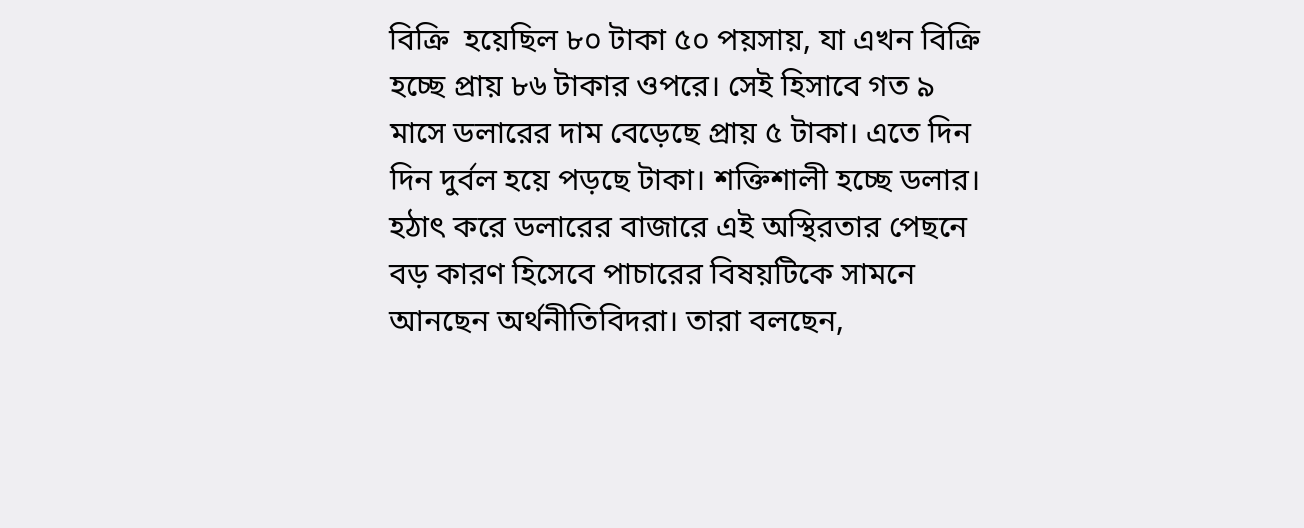বিক্রি  হয়েছিল ৮০ টাকা ৫০ পয়সায়, যা এখন বিক্রি হচ্ছে প্রায় ৮৬ টাকার ওপরে। সেই হিসাবে গত ৯ মাসে ডলারের দাম বেড়েছে প্রায় ৫ টাকা। এতে দিন দিন দুর্বল হয়ে পড়ছে টাকা। শক্তিশালী হচ্ছে ডলার। হঠাৎ করে ডলারের বাজারে এই অস্থিরতার পেছনে বড় কারণ হিসেবে পাচারের বিষয়টিকে সামনে আনছেন অর্থনীতিবিদরা। তারা বলছেন,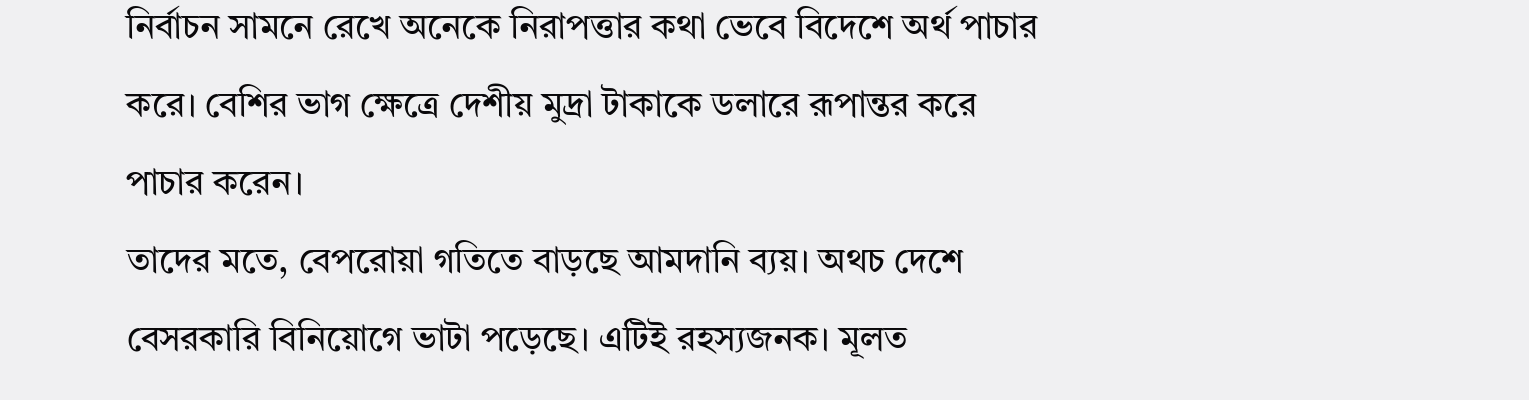নির্বাচন সামনে রেখে অনেকে নিরাপত্তার কথা ভেবে বিদেশে অর্থ পাচার করে। বেশির ভাগ ক্ষেত্রে দেশীয় মুদ্রা টাকাকে ডলারে রূপান্তর করে পাচার করেন।
তাদের মতে, বেপরোয়া গতিতে বাড়ছে আমদানি ব্যয়। অথচ দেশে বেসরকারি বিনিয়োগে ভাটা পড়েছে। এটিই রহস্যজনক। মূলত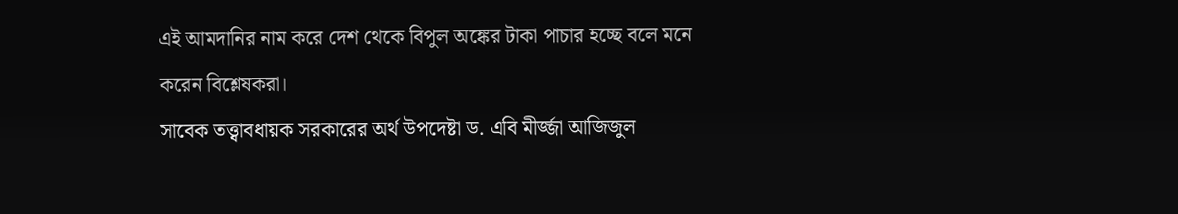এই আমদানির নাম করে দেশ থেকে বিপুল অঙ্কের টাকা পাচার হচ্ছে বলে মনে করেন বিশ্লেষকরা।
সাবেক তত্ত্বাবধায়ক সরকারের অর্থ উপদেষ্টা ড. এবি মীর্জ্জা আজিজুল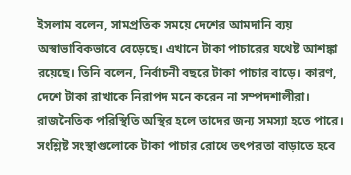ইসলাম বলেন, সামপ্রতিক সময়ে দেশের আমদানি ব্যয় অস্বাভাবিকভাবে বেড়েছে। এখানে টাকা পাচারের যথেষ্ট আশঙ্কা রয়েছে। তিনি বলেন, নির্বাচনী বছরে টাকা পাচার বাড়ে। কারণ, দেশে টাকা রাখাকে নিরাপদ মনে করেন না সম্পদশালীরা। রাজনৈতিক পরিস্থিতি অস্থির হলে তাদের জন্য সমস্যা হতে পারে। সংশ্লিষ্ট সংস্থাগুলোকে টাকা পাচার রোধে তৎপরতা বাড়াতে হবে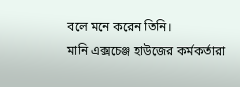বলে মনে করেন তিনি।
মানি এক্সচেঞ্জ হাউজের কর্মকর্তারা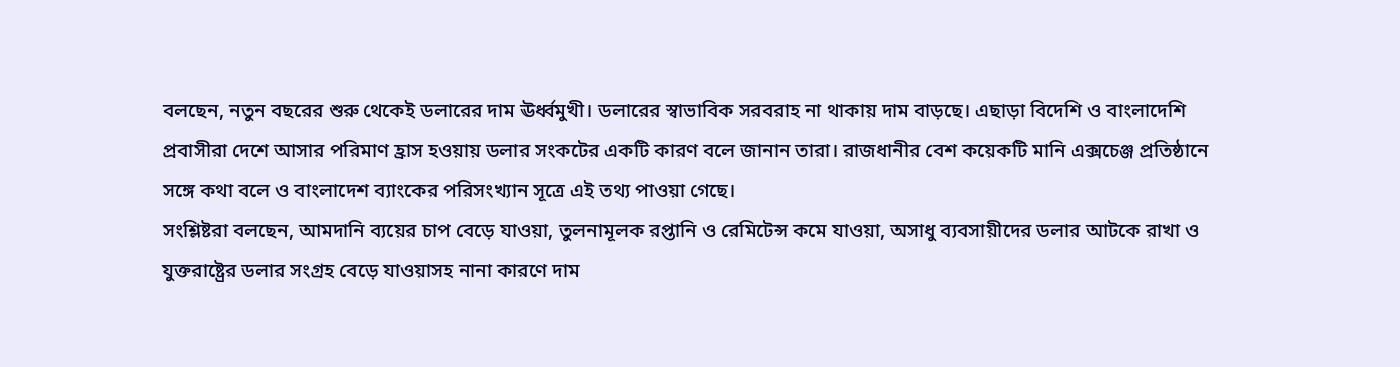বলছেন, নতুন বছরের শুরু থেকেই ডলারের দাম ঊর্ধ্বমুখী। ডলারের স্বাভাবিক সরবরাহ না থাকায় দাম বাড়ছে। এছাড়া বিদেশি ও বাংলাদেশি প্রবাসীরা দেশে আসার পরিমাণ হ্রাস হওয়ায় ডলার সংকটের একটি কারণ বলে জানান তারা। রাজধানীর বেশ কয়েকটি মানি এক্সচেঞ্জ প্রতিষ্ঠানে সঙ্গে কথা বলে ও বাংলাদেশ ব্যাংকের পরিসংখ্যান সূত্রে এই তথ্য পাওয়া গেছে।
সংশ্লিষ্টরা বলছেন, আমদানি ব্যয়ের চাপ বেড়ে যাওয়া, তুলনামূলক রপ্তানি ও রেমিটেন্স কমে যাওয়া, অসাধু ব্যবসায়ীদের ডলার আটকে রাখা ও যুক্তরাষ্ট্রের ডলার সংগ্রহ বেড়ে যাওয়াসহ নানা কারণে দাম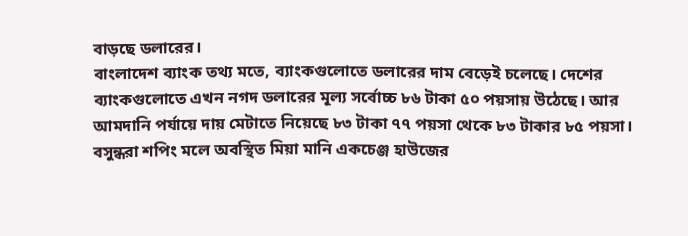বাড়ছে ডলারের।
বাংলাদেশ ব্যাংক তথ্য মতে, ব্যাংকগুলোতে ডলারের দাম বেড়েই চলেছে। দেশের ব্যাংকগুলোতে এখন নগদ ডলারের মূল্য সর্বোচ্চ ৮৬ টাকা ৫০ পয়সায় উঠেছে। আর আমদানি পর্যায়ে দায় মেটাতে নিয়েছে ৮৩ টাকা ৭৭ পয়সা থেকে ৮৩ টাকার ৮৫ পয়সা।
বসুন্ধরা শপিং মলে অবস্থিত মিয়া মানি একচেঞ্জ হাউজের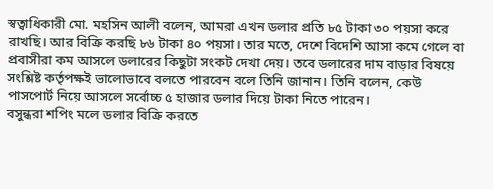স্বত্বাধিকারী মো. মহসিন আলী বলেন, আমরা এখন ডলার প্রতি ৮৫ টাকা ৩০ পয়সা করে রাখছি। আর বিক্রি করছি ৮৬ টাকা ৪০ পয়সা। তার মতে, দেশে বিদেশি আসা কমে গেলে বা প্রবাসীরা কম আসলে ডলারের কিছুটা সংকট দেখা দেয়। তবে ডলারের দাম বাড়ার বিষয়ে সংশ্লিষ্ট কর্তৃপক্ষই ভালোভাবে বলতে পারবেন বলে তিনি জানান। তিনি বলেন, কেউ পাসপোর্ট নিয়ে আসলে সর্বোচ্চ ৫ হাজার ডলার দিয়ে টাকা নিতে পারেন।
বসুন্ধরা শপিং মলে ডলার বিক্রি করতে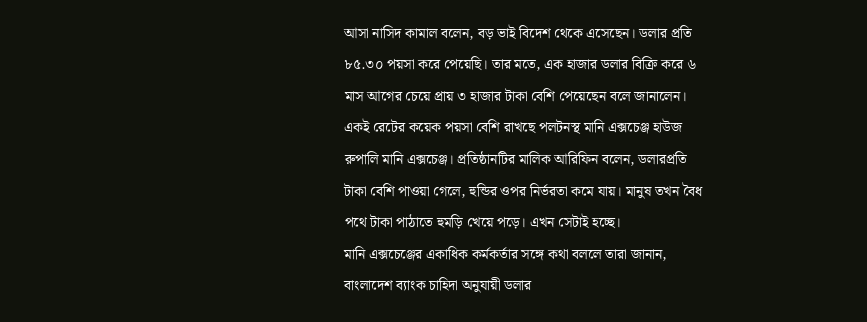আসা নাসিদ কামাল বলেন, বড় ভাই বিদেশ থেকে এসেছেন। ডলার প্রতি ৮৫.৩০ পয়সা করে পেয়েছি। তার মতে, এক হাজার ডলার বিক্রি করে ৬ মাস আগের চেয়ে প্রায় ৩ হাজার টাকা বেশি পেয়েছেন বলে জানালেন।
একই রেটের কয়েক পয়সা বেশি রাখছে পলটনস্থ মানি এক্সচেঞ্জ হাউজ রুপালি মানি এক্সচেঞ্জ। প্রতিষ্ঠানটির মালিক আরিফিন বলেন, ডলারপ্রতি টাকা বেশি পাওয়া গেলে, হুন্ডির ওপর নির্ভরতা কমে যায়। মানুষ তখন বৈধ পথে টাকা পাঠাতে হুমড়ি খেয়ে পড়ে। এখন সেটাই হচ্ছে।
মানি এক্সচেঞ্জের একাধিক কর্মকর্তার সঙ্গে কথা বললে তারা জানান, বাংলাদেশ ব্যাংক চাহিদা অনুযায়ী ডলার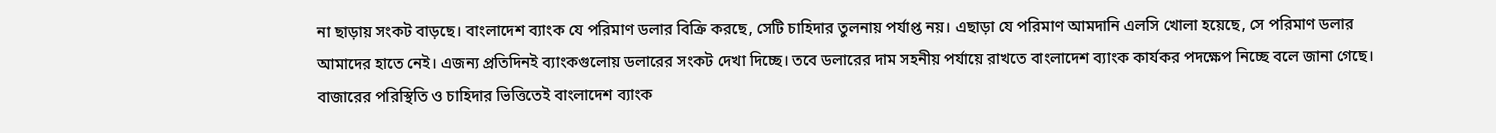না ছাড়ায় সংকট বাড়ছে। বাংলাদেশ ব্যাংক যে পরিমাণ ডলার বিক্রি করছে, সেটি চাহিদার তুলনায় পর্যাপ্ত নয়। এছাড়া যে পরিমাণ আমদানি এলসি খোলা হয়েছে, সে পরিমাণ ডলার আমাদের হাতে নেই। এজন্য প্রতিদিনই ব্যাংকগুলোয় ডলারের সংকট দেখা দিচ্ছে। তবে ডলারের দাম সহনীয় পর্যায়ে রাখতে বাংলাদেশ ব্যাংক কার্যকর পদক্ষেপ নিচ্ছে বলে জানা গেছে। বাজারের পরিস্থিতি ও চাহিদার ভিত্তিতেই বাংলাদেশ ব্যাংক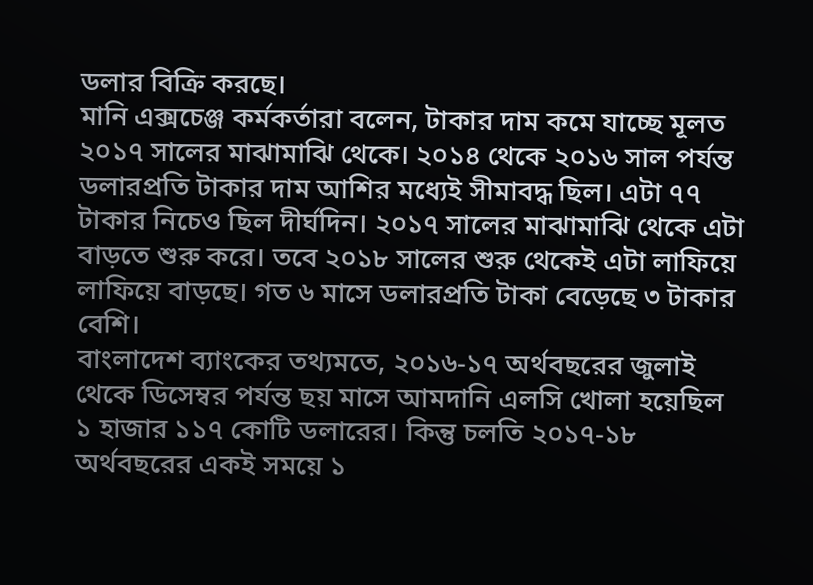ডলার বিক্রি করছে।
মানি এক্সচেঞ্জ কর্মকর্তারা বলেন, টাকার দাম কমে যাচ্ছে মূলত ২০১৭ সালের মাঝামাঝি থেকে। ২০১৪ থেকে ২০১৬ সাল পর্যন্ত ডলারপ্রতি টাকার দাম আশির মধ্যেই সীমাবদ্ধ ছিল। এটা ৭৭ টাকার নিচেও ছিল দীর্ঘদিন। ২০১৭ সালের মাঝামাঝি থেকে এটা বাড়তে শুরু করে। তবে ২০১৮ সালের শুরু থেকেই এটা লাফিয়ে লাফিয়ে বাড়ছে। গত ৬ মাসে ডলারপ্রতি টাকা বেড়েছে ৩ টাকার বেশি।
বাংলাদেশ ব্যাংকের তথ্যমতে, ২০১৬-১৭ অর্থবছরের জুলাই থেকে ডিসেম্বর পর্যন্ত ছয় মাসে আমদানি এলসি খোলা হয়েছিল ১ হাজার ১১৭ কোটি ডলারের। কিন্তু চলতি ২০১৭-১৮ অর্থবছরের একই সময়ে ১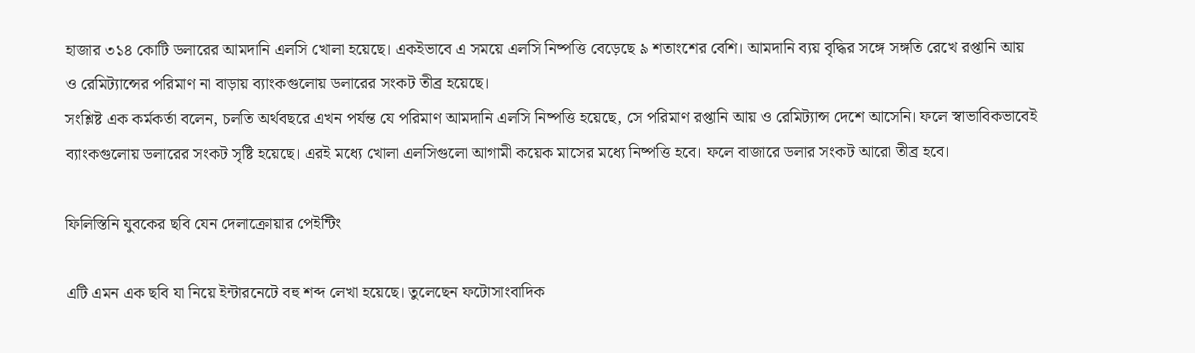হাজার ৩১৪ কোটি ডলারের আমদানি এলসি খোলা হয়েছে। একইভাবে এ সময়ে এলসি নিষ্পত্তি বেড়েছে ৯ শতাংশের বেশি। আমদানি ব্যয় বৃদ্ধির সঙ্গে সঙ্গতি রেখে রপ্তানি আয় ও রেমিট্যান্সের পরিমাণ না বাড়ায় ব্যাংকগুলোয় ডলারের সংকট তীব্র হয়েছে।
সংশ্লিষ্ট এক কর্মকর্তা বলেন, চলতি অর্থবছরে এখন পর্যন্ত যে পরিমাণ আমদানি এলসি নিষ্পত্তি হয়েছে, সে পরিমাণ রপ্তানি আয় ও রেমিট্যান্স দেশে আসেনি। ফলে স্বাভাবিকভাবেই ব্যাংকগুলোয় ডলারের সংকট সৃষ্টি হয়েছে। এরই মধ্যে খোলা এলসিগুলো আগামী কয়েক মাসের মধ্যে নিষ্পত্তি হবে। ফলে বাজারে ডলার সংকট আরো তীব্র হবে।

ফিলিস্তিনি যুবকের ছবি যেন দেলাক্রোয়ার পেইন্টিং

এটি এমন এক ছবি যা নিয়ে ইন্টারনেটে বহু শব্দ লেখা হয়েছে। তুলেছেন ফটোসাংবাদিক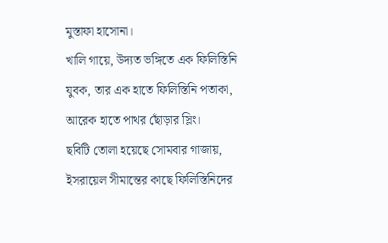মুস্তাফা হাসোনা।
খালি গায়ে, উদ্যত ভঙ্গিতে এক ফিলিস্তিনি যুবক, তার এক হাতে ফিলিস্তিনি পতাকা, আরেক হাতে পাথর ছোঁড়ার স্লিং।
ছবিটি তোলা হয়েছে সোমবার গাজায়, ইসরায়েল সীমান্তের কাছে ফিলিস্তিনিদের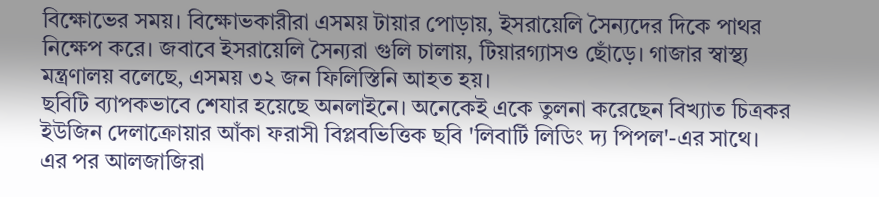বিক্ষোভের সময়। বিক্ষোভকারীরা এসময় টায়ার পোড়ায়, ইসরায়েলি সৈন্যদের দিকে পাথর নিক্ষেপ করে। জবাবে ইসরায়েলি সৈন্যরা গুলি চালায়, টিয়ারগ্যাসও ছোঁড়ে। গাজার স্বাস্থ্য মন্ত্রণালয় বলেছে, এসময় ৩২ জন ফিলিস্তিনি আহত হয়।
ছবিটি ব্যাপকভাবে শেযার হয়েছে অনলাইনে। অনেকেই একে তুলনা করেছেন বিখ্যাত চিত্রকর ইউজিন দেলাক্রোয়ার আঁকা ফরাসী বিপ্লবভিত্তিক ছবি 'লিবার্টি লিডিং দ্য পিপল'-এর সাথে।
এর পর আলজাজিরা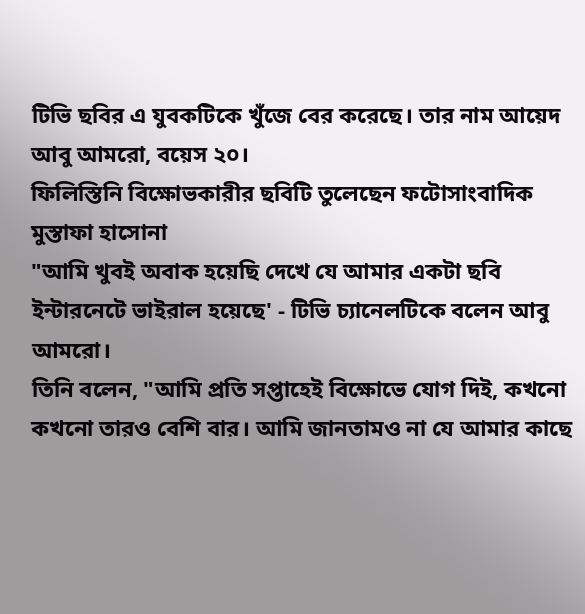টিভি ছবির এ যুবকটিকে খুঁজে বের করেছে। তার নাম আয়েদ আবু আমরো, বয়েস ২০।
ফিলিস্তিনি বিক্ষোভকারীর ছবিটি তুলেছেন ফটোসাংবাদিক মুস্তাফা হাসোনা
"আমি খুবই অবাক হয়েছি দেখে যে আমার একটা ছবি ইন্টারনেটে ভাইরাল হয়েছে' - টিভি চ্যানেলটিকে বলেন আবু আমরো।
তিনি বলেন, "আমি প্রতি সপ্তাহেই বিক্ষোভে যোগ দিই, কখনো কখনো তারও বেশি বার। আমি জানতামও না যে আমার কাছে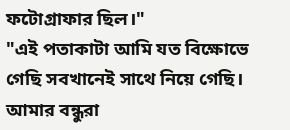ফটোগ্রাফার ছিল।"
"এই পতাকাটা আমি যত বিক্ষোভে গেছি সবখানেই সাথে নিয়ে গেছি। আমার বন্ধুরা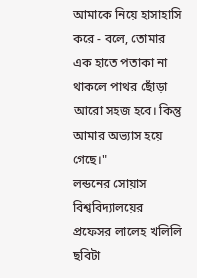আমাকে নিয়ে হাসাহাসি করে - বলে, তোমার এক হাতে পতাকা না থাকলে পাথর ছোঁড়া আরো সহজ হবে। কিন্তু আমার অভ্যাস হয়ে গেছে।"
লন্ডনের সোয়াস বিশ্ববিদ্যালয়ের প্রফেসর লালেহ খলিলি ছবিটা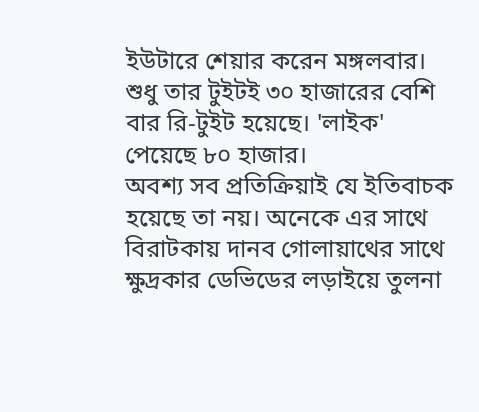ইউটারে শেয়ার করেন মঙ্গলবার। শুধু তার টুইটই ৩০ হাজারের বেশি বার রি-টুইট হয়েছে। 'লাইক' পেয়েছে ৮০ হাজার।
অবশ্য সব প্রতিক্রিয়াই যে ইতিবাচক হয়েছে তা নয়। অনেকে এর সাথে বিরাটকায় দানব গোলায়াথের সাথে ক্ষুদ্রকার ডেভিডের লড়াইয়ে তুলনা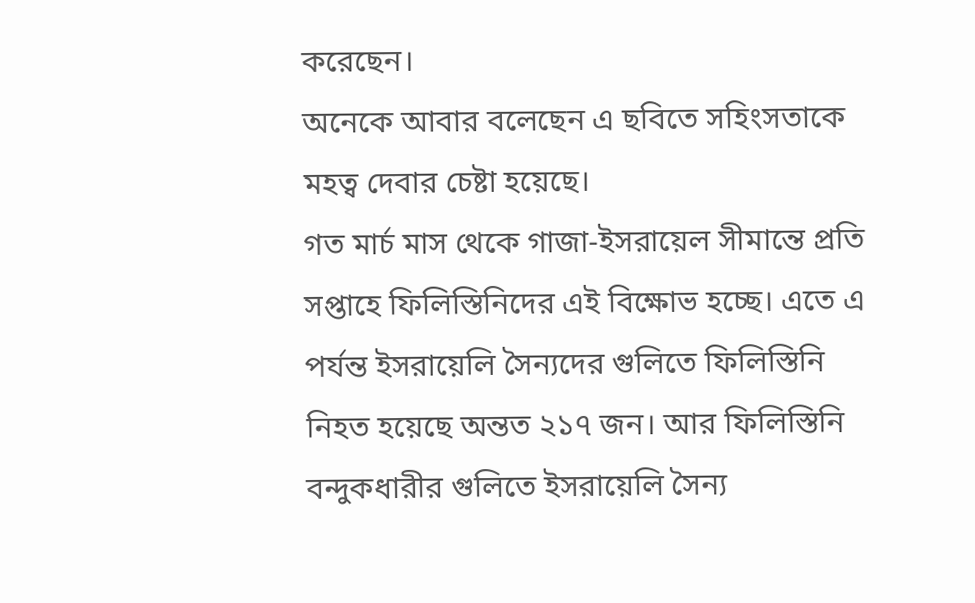করেছেন।
অনেকে আবার বলেছেন এ ছবিতে সহিংসতাকে মহত্ব দেবার চেষ্টা হয়েছে।
গত মার্চ মাস থেকে গাজা-ইসরায়েল সীমান্তে প্রতি সপ্তাহে ফিলিস্তিনিদের এই বিক্ষোভ হচ্ছে। এতে এ পর্যন্ত ইসরায়েলি সৈন্যদের গুলিতে ফিলিস্তিনি নিহত হয়েছে অন্তত ২১৭ জন। আর ফিলিস্তিনি বন্দুকধারীর গুলিতে ইসরায়েলি সৈন্য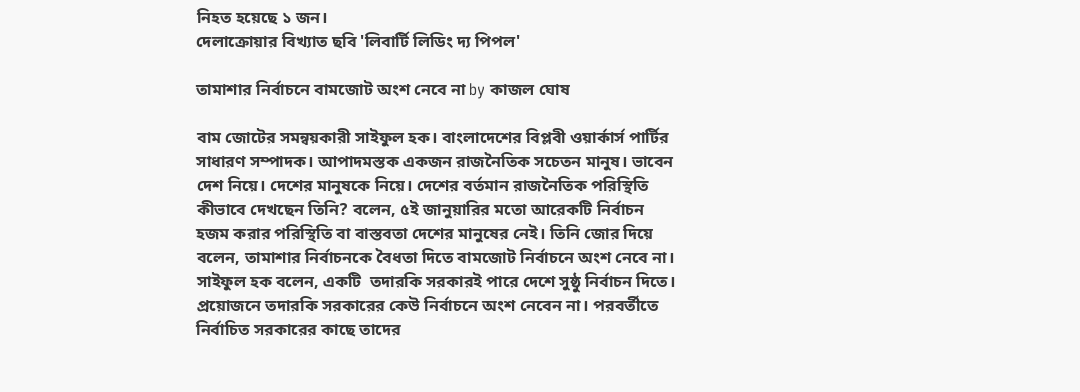নিহত হয়েছে ১ জন।
দেলাক্রোয়ার বিখ্যাত ছবি 'লিবার্টি লিডিং দ্য পিপল'

তামাশার নির্বাচনে বামজোট অংশ নেবে না by কাজল ঘোষ

বাম জোটের সমন্বয়কারী সাইফুল হক। বাংলাদেশের বিপ্লবী ওয়ার্কার্স পার্টির সাধারণ সম্পাদক। আপাদমস্তক একজন রাজনৈতিক সচেতন মানুষ। ভাবেন দেশ নিয়ে। দেশের মানুষকে নিয়ে। দেশের বর্তমান রাজনৈতিক পরিস্থিতি কীভাবে দেখছেন তিনি? বলেন, ৫ই জানুয়ারির মতো আরেকটি নির্বাচন হজম করার পরিস্থিতি বা বাস্তবতা দেশের মানুষের নেই। তিনি জোর দিয়ে বলেন, তামাশার নির্বাচনকে বৈধতা দিতে বামজোট নির্বাচনে অংশ নেবে না। সাইফুল হক বলেন, একটি  তদারকি সরকারই পারে দেশে সুষ্ঠু নির্বাচন দিতে।
প্রয়োজনে তদারকি সরকারের কেউ নির্বাচনে অংশ নেবেন না। পরবর্তীতে নির্বাচিত সরকারের কাছে তাদের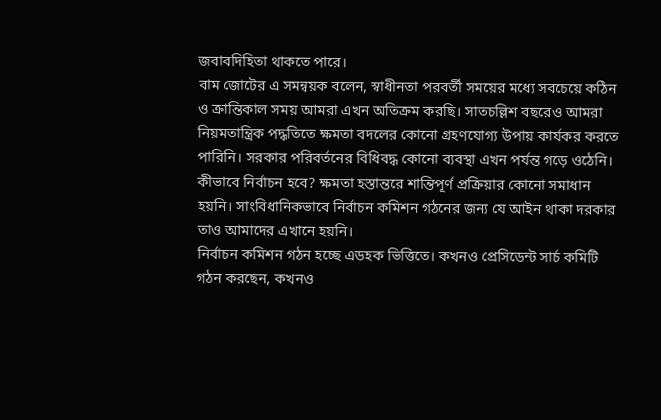জবাবদিহিতা থাকতে পারে।
বাম জোটের এ সমন্বয়ক বলেন, স্বাধীনতা পরবর্তী সময়ের মধ্যে সবচেয়ে কঠিন ও ক্রান্তিকাল সময় আমরা এখন অতিক্রম করছি। সাতচল্লিশ বছরেও আমরা নিয়মতান্ত্রিক পদ্ধতিতে ক্ষমতা বদলের কোনো গ্রহণযোগ্য উপায় কার্যকর করতে পারিনি। সরকার পরিবর্তনের বিধিবদ্ধ কোনো ব্যবস্থা এখন পর্যন্ত গড়ে ওঠেনি। কীভাবে নির্বাচন হবে? ক্ষমতা হস্তান্তরে শান্তিপূর্ণ প্রক্রিয়ার কোনো সমাধান হয়নি। সাংবিধানিকভাবে নির্বাচন কমিশন গঠনের জন্য যে আইন থাকা দরকার তাও আমাদের এখানে হয়নি।
নির্বাচন কমিশন গঠন হচ্ছে এডহক ভিত্তিতে। কখনও প্রেসিডেন্ট সার্চ কমিটি গঠন করছেন, কখনও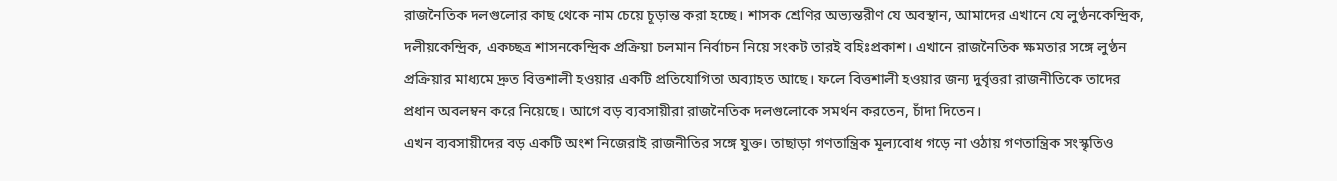রাজনৈতিক দলগুলোর কাছ থেকে নাম চেয়ে চূড়ান্ত করা হচ্ছে। শাসক শ্রেণির অভ্যন্তরীণ যে অবস্থান, আমাদের এখানে যে লুণ্ঠনকেন্দ্রিক, দলীয়কেন্দ্রিক, একচ্ছত্র শাসনকেন্দ্রিক প্রক্রিয়া চলমান নির্বাচন নিয়ে সংকট তারই বহিঃপ্রকাশ। এখানে রাজনৈতিক ক্ষমতার সঙ্গে লুণ্ঠন প্রক্রিয়ার মাধ্যমে দ্রুত বিত্তশালী হওয়ার একটি প্রতিযোগিতা অব্যাহত আছে। ফলে বিত্তশালী হওয়ার জন্য দুর্বৃত্তরা রাজনীতিকে তাদের প্রধান অবলম্বন করে নিয়েছে। আগে বড় ব্যবসায়ীরা রাজনৈতিক দলগুলোকে সমর্থন করতেন, চাঁদা দিতেন।
এখন ব্যবসায়ীদের বড় একটি অংশ নিজেরাই রাজনীতির সঙ্গে যুক্ত। তাছাড়া গণতান্ত্রিক মূল্যবোধ গড়ে না ওঠায় গণতান্ত্রিক সংস্কৃতিও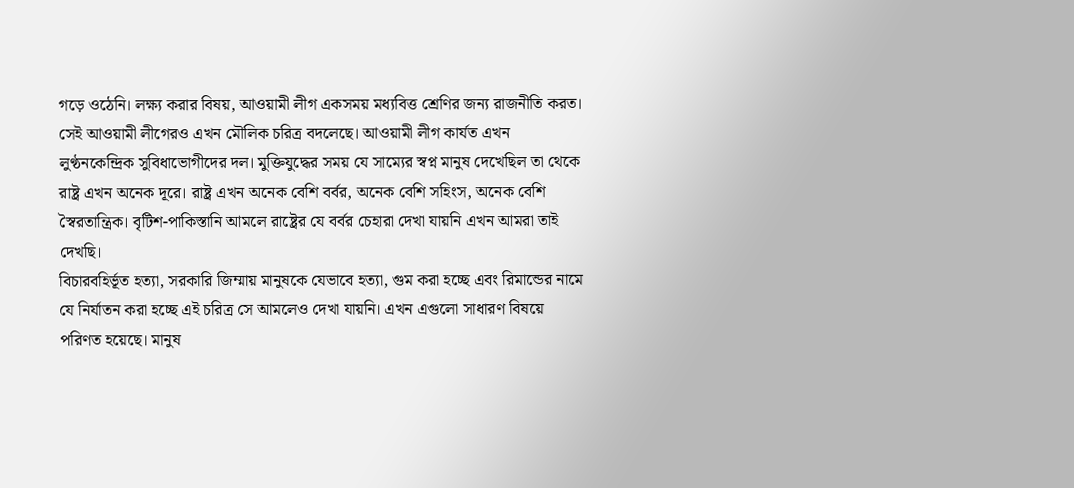গড়ে ওঠেনি। লক্ষ্য করার বিষয়, আওয়ামী লীগ একসময় মধ্যবিত্ত শ্রেণির জন্য রাজনীতি করত। সেই আওয়ামী লীগেরও এখন মৌলিক চরিত্র বদলেছে। আওয়ামী লীগ কার্যত এখন লুণ্ঠনকেন্দ্রিক সুবিধাভোগীদের দল। মুক্তিযুদ্ধের সময় যে সাম্যের স্বপ্ন মানুষ দেখেছিল তা থেকে রাষ্ট্র এখন অনেক দূরে। রাষ্ট্র এখন অনেক বেশি বর্বর, অনেক বেশি সহিংস, অনেক বেশি স্বৈরতান্ত্রিক। বৃটিশ-পাকিস্তানি আমলে রাষ্ট্রের যে বর্বর চেহারা দেখা যায়নি এখন আমরা তাই দেখছি।
বিচারবহির্ভূত হত্যা, সরকারি জিম্মায় মানুষকে যেভাবে হত্যা, গুম করা হচ্ছে এবং রিমান্ডের নামে যে নির্যাতন করা হচ্ছে এই চরিত্র সে আমলেও দেখা যায়নি। এখন এগুলো সাধারণ বিষয়ে পরিণত হয়েছে। মানুষ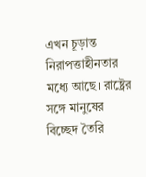এখন চূড়ান্ত নিরাপত্তাহীনতার মধ্যে আছে। রাষ্ট্রের সঙ্গে মানুষের বিচ্ছেদ তৈরি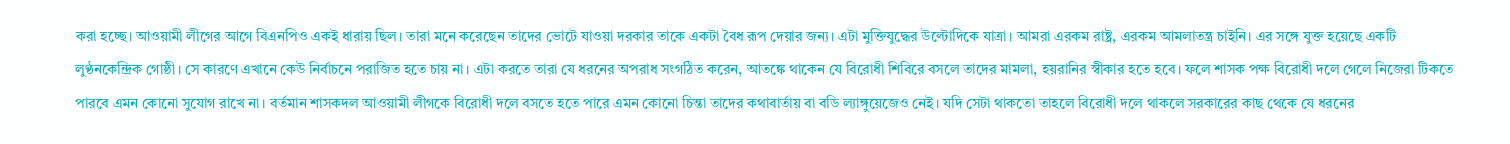করা হচ্ছে। আওয়ামী লীগের আগে বিএনপিও একই ধারায় ছিল। তারা মনে করেছেন তাদের ভোটে যাওয়া দরকার তাকে একটা বৈধ রূপ দেয়ার জন্য। এটা মুক্তিযুদ্ধের উল্টোদিকে যাত্রা। আমরা এরকম রাষ্ট্র, এরকম আমলাতন্ত্র চাইনি। এর সঙ্গে যুক্ত হয়েছে একটি লুণ্ঠনকেন্দ্রিক গোষ্ঠী। সে কারণে এখানে কেউ নির্বাচনে পরাজিত হতে চায় না। এটা করতে তারা যে ধরনের অপরাধ সংগঠিত করেন, আতঙ্কে থাকেন যে বিরোধী শিবিরে বসলে তাদের মামলা, হয়রানির স্বীকার হতে হবে। ফলে শাসক পক্ষ বিরোধী দলে গেলে নিজেরা টিকতে পারবে এমন কোনো সুযোগ রাখে না। বর্তমান শাসকদল আওয়ামী লীগকে বিরোধী দলে বসতে হতে পারে এমন কোনো চিন্তা তাদের কথাবার্তায় বা বডি ল্যাঙ্গুয়েজেও নেই। যদি সেটা থাকতো তাহলে বিরোধী দলে থাকলে সরকারের কাছ থেকে যে ধরনের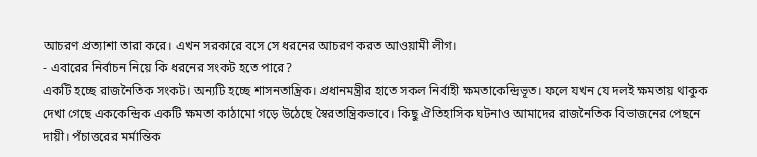আচরণ প্রত্যাশা তারা করে। এখন সরকারে বসে সে ধরনের আচরণ করত আওয়ামী লীগ।
- এবারের নির্বাচন নিয়ে কি ধরনের সংকট হতে পারে?
একটি হচ্ছে রাজনৈতিক সংকট। অন্যটি হচ্ছে শাসনতান্ত্রিক। প্রধানমন্ত্রীর হাতে সকল নির্বাহী ক্ষমতাকেন্দ্রিভূত। ফলে যখন যে দলই ক্ষমতায় থাকুক দেখা গেছে এককেন্দ্রিক একটি ক্ষমতা কাঠামো গড়ে উঠেছে স্বৈরতান্ত্রিকভাবে। কিছু ঐতিহাসিক ঘটনাও আমাদের রাজনৈতিক বিভাজনের পেছনে দায়ী। পঁচাত্তরের মর্মান্তিক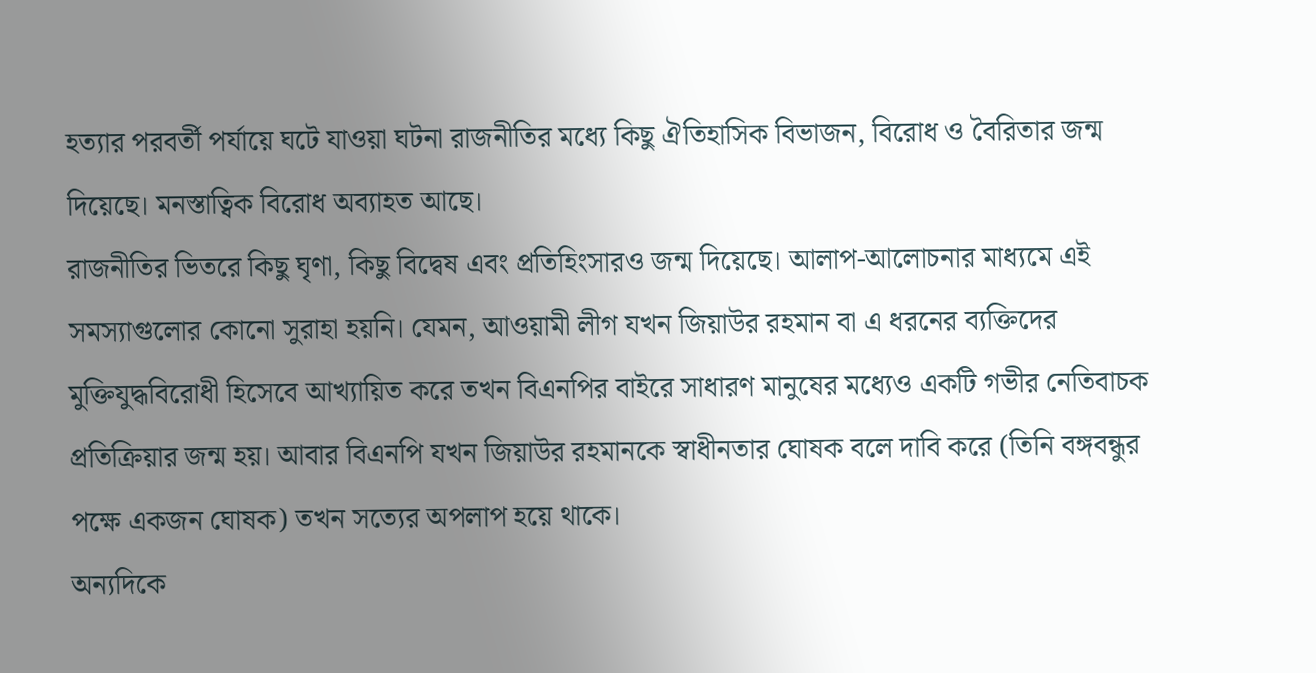হত্যার পরবর্তী পর্যায়ে ঘটে যাওয়া ঘটনা রাজনীতির মধ্যে কিছু ঐতিহাসিক বিভাজন, বিরোধ ও বৈরিতার জন্ম দিয়েছে। মনস্তাত্বিক বিরোধ অব্যাহত আছে।
রাজনীতির ভিতরে কিছু ঘৃণা, কিছু বিদ্বেষ এবং প্রতিহিংসারও জন্ম দিয়েছে। আলাপ-আলোচনার মাধ্যমে এই সমস্যাগুলোর কোনো সুরাহা হয়নি। যেমন, আওয়ামী লীগ যখন জিয়াউর রহমান বা এ ধরনের ব্যক্তিদের মুক্তিযুদ্ধবিরোধী হিসেবে আখ্যায়িত করে তখন বিএনপির বাইরে সাধারণ মানুষের মধ্যেও একটি গভীর নেতিবাচক প্রতিক্রিয়ার জন্ম হয়। আবার বিএনপি যখন জিয়াউর রহমানকে স্বাধীনতার ঘোষক বলে দাবি করে (তিনি বঙ্গবন্ধুর পক্ষে একজন ঘোষক) তখন সত্যের অপলাপ হয়ে থাকে।
অন্যদিকে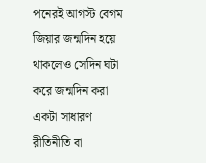পনেরই আগস্ট বেগম জিয়ার জন্মদিন হয়ে থাকলেও সেদিন ঘটা করে জন্মদিন করা একটা সাধারণ রীতিনীতি বা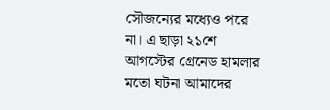সৌজন্যের মধ্যেও পরে না। এ ছাড়া ২১শে আগস্টের গ্রেনেড হামলার মতো ঘটনা আমাদের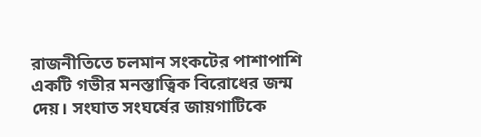রাজনীতিতে চলমান সংকটের পাশাপাশি একটি গভীর মনস্তাত্বিক বিরোধের জন্ম দেয়। সংঘাত সংঘর্ষের জায়গাটিকে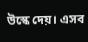উস্কে দেয়। এসব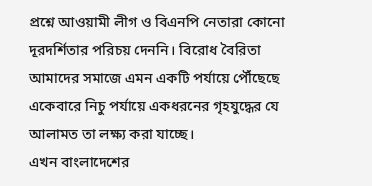প্রশ্নে আওয়ামী লীগ ও বিএনপি নেতারা কোনো দূরদর্শিতার পরিচয় দেননি। বিরোধ বৈরিতা আমাদের সমাজে এমন একটি পর্যায়ে পৌঁছেছে একেবারে নিচু পর্যায়ে একধরনের গৃহযুদ্ধের যে আলামত তা লক্ষ্য করা যাচ্ছে।
এখন বাংলাদেশের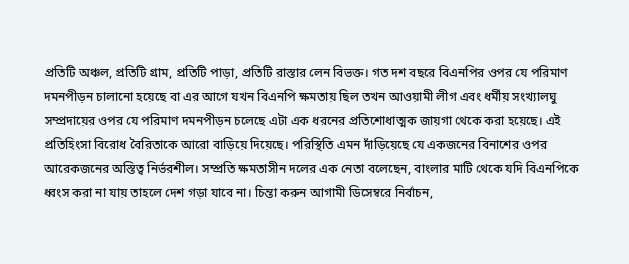প্রতিটি অঞ্চল, প্রতিটি গ্রাম, প্রতিটি পাড়া, প্রতিটি রাস্তার লেন বিভক্ত। গত দশ বছরে বিএনপির ওপর যে পরিমাণ দমনপীড়ন চালানো হয়েছে বা এর আগে যখন বিএনপি ক্ষমতায় ছিল তখন আওয়ামী লীগ এবং ধর্মীয় সংখ্যালঘু সম্প্রদায়ের ওপর যে পরিমাণ দমনপীড়ন চলেছে এটা এক ধরনের প্রতিশোধাত্মক জায়গা থেকে করা হয়েছে। এই প্রতিহিংসা বিরোধ বৈরিতাকে আরো বাড়িয়ে দিয়েছে। পরিস্থিতি এমন দাঁড়িয়েছে যে একজনের বিনাশের ওপর আরেকজনের অস্তিত্ব নির্ভরশীল। সম্প্রতি ক্ষমতাসীন দলের এক নেতা বলেছেন, বাংলার মাটি থেকে যদি বিএনপিকে ধ্বংস করা না যায় তাহলে দেশ গড়া যাবে না। চিন্তা করুন আগামী ডিসেম্বরে নির্বাচন,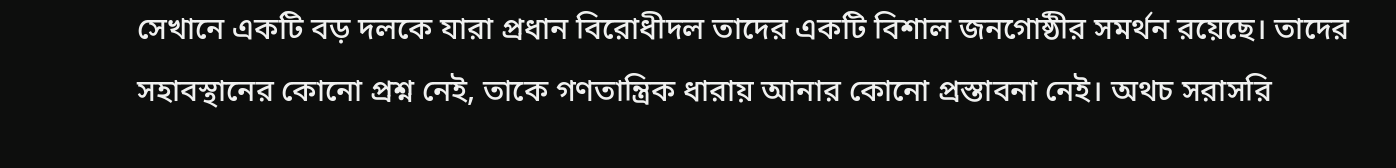সেখানে একটি বড় দলকে যারা প্রধান বিরোধীদল তাদের একটি বিশাল জনগোষ্ঠীর সমর্থন রয়েছে। তাদের সহাবস্থানের কোনো প্রশ্ন নেই, তাকে গণতান্ত্রিক ধারায় আনার কোনো প্রস্তাবনা নেই। অথচ সরাসরি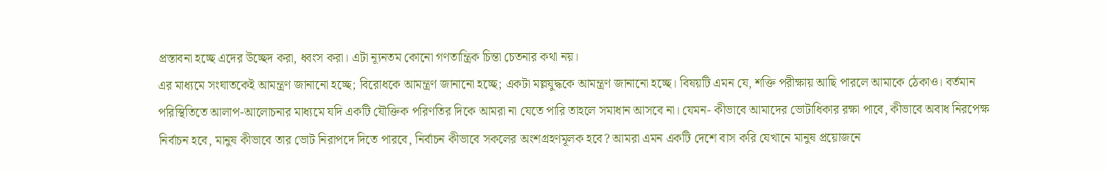প্রস্তাবনা হচ্ছে এদের উচ্ছেদ করা, ধ্বংস করা। এটা ন্যূনতম কোনো গণতান্ত্রিক চিন্তা চেতনার কথা নয়।
এর মাধ্যমে সংঘাতকেই আমন্ত্রণ জানানো হচ্ছে; বিরোধকে আমন্ত্রণ জানানো হচ্ছে; একটা মল্লযুদ্ধকে আমন্ত্রণ জানানো হচ্ছে। বিষয়টি এমন যে, শক্তি পরীক্ষায় আছি পারলে আমাকে ঠেকাও। বর্তমান পরিস্থিতিতে আলাপ-আলোচনার মাধ্যমে যদি একটি যৌক্তিক পরিণতির দিকে আমরা না যেতে পারি তাহলে সমাধান আসবে না। যেমন- কীভাবে আমাদের ভোটাধিকার রক্ষা পাবে, কীভাবে অবাধ নিরপেক্ষ নির্বাচন হবে, মানুষ কীভাবে তার ভোট নিরাপদে দিতে পারবে, নির্বাচন কীভাবে সকলের অংশগ্রহণমূলক হবে? আমরা এমন একটি দেশে বাস করি যেখানে মানুষ প্রয়োজনে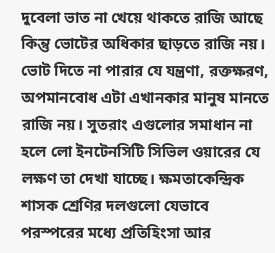দুবেলা ভাত না খেয়ে থাকতে রাজি আছে কিন্তু ভোটের অধিকার ছাড়তে রাজি নয়। ভোট দিতে না পারার যে যন্ত্রণা, রক্তক্ষরণ, অপমানবোধ এটা এখানকার মানুষ মানতে রাজি নয়। সুতরাং এগুলোর সমাধান না হলে লো ইনটেনসিটি সিভিল ওয়ারের যে লক্ষণ তা দেখা যাচ্ছে। ক্ষমতাকেন্দ্রিক শাসক শ্রেণির দলগুলো যেভাবে পরস্পরের মধ্যে প্রতিহিংসা আর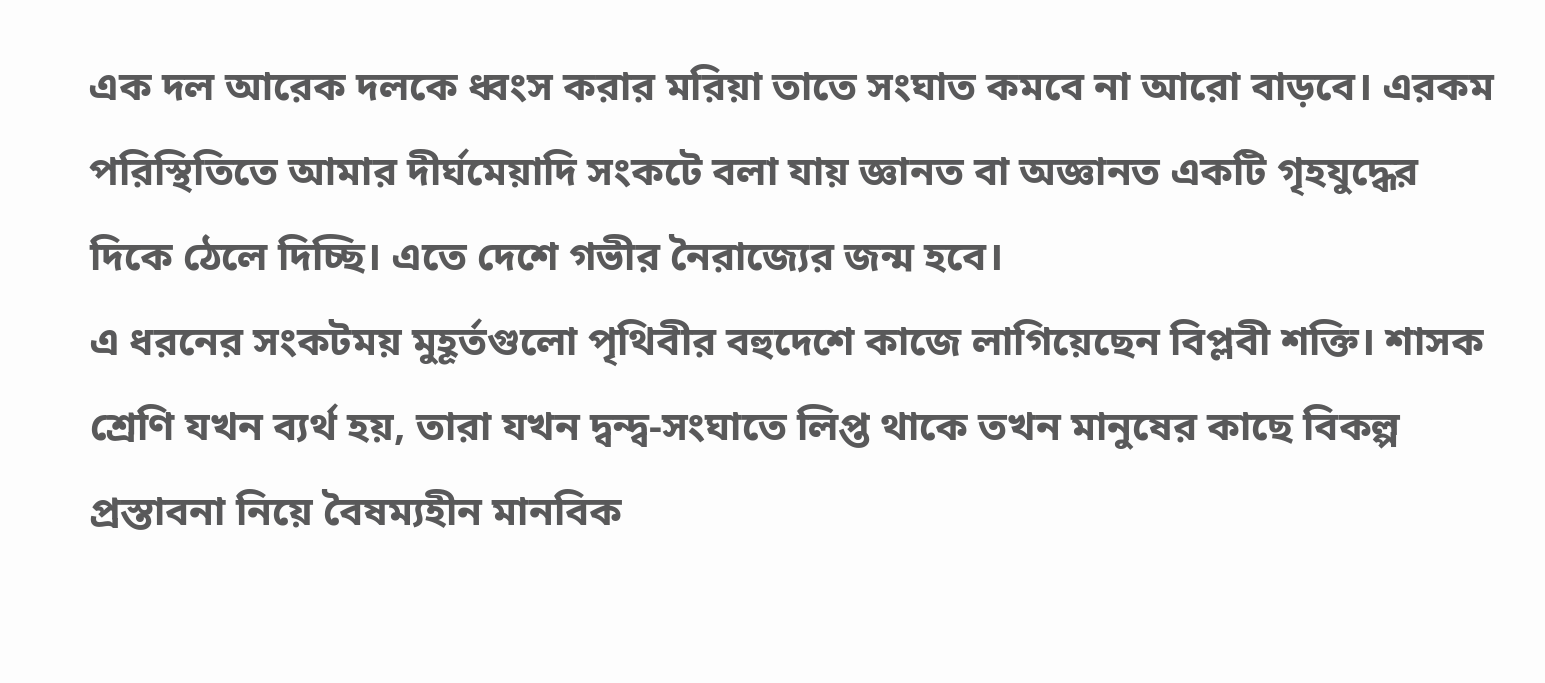এক দল আরেক দলকে ধ্বংস করার মরিয়া তাতে সংঘাত কমবে না আরো বাড়বে। এরকম পরিস্থিতিতে আমার দীর্ঘমেয়াদি সংকটে বলা যায় জ্ঞানত বা অজ্ঞানত একটি গৃহযুদ্ধের দিকে ঠেলে দিচ্ছি। এতে দেশে গভীর নৈরাজ্যের জন্ম হবে।
এ ধরনের সংকটময় মুহূর্তগুলো পৃথিবীর বহুদেশে কাজে লাগিয়েছেন বিপ্লবী শক্তি। শাসক শ্রেণি যখন ব্যর্থ হয়, তারা যখন দ্বন্দ্ব-সংঘাতে লিপ্ত থাকে তখন মানুষের কাছে বিকল্প প্রস্তাবনা নিয়ে বৈষম্যহীন মানবিক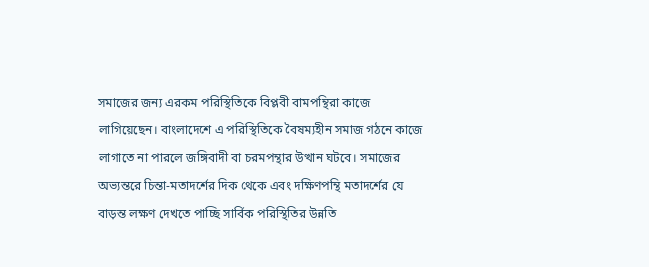সমাজের জন্য এরকম পরিস্থিতিকে বিপ্লবী বামপন্থিরা কাজে লাগিয়েছেন। বাংলাদেশে এ পরিস্থিতিকে বৈষম্যহীন সমাজ গঠনে কাজে লাগাতে না পারলে জঙ্গিবাদী বা চরমপন্থার উত্থান ঘটবে। সমাজের অভ্যন্তরে চিন্তা-মতাদর্শের দিক থেকে এবং দক্ষিণপন্থি মতাদর্শের যে বাড়ন্ত লক্ষণ দেখতে পাচ্ছি সার্বিক পরিস্থিতির উন্নতি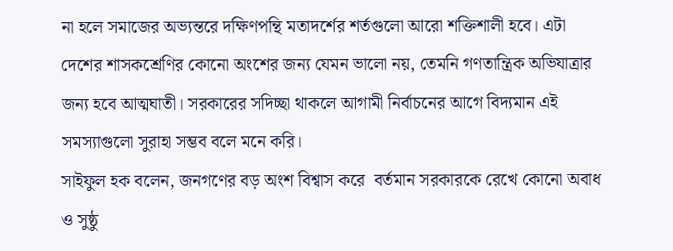না হলে সমাজের অভ্যন্তরে দক্ষিণপন্থি মতাদর্শের শর্তগুলো আরো শক্তিশালী হবে। এটা দেশের শাসকশ্রেণির কোনো অংশের জন্য যেমন ভালো নয়, তেমনি গণতান্ত্রিক অভিযাত্রার জন্য হবে আত্মঘাতী। সরকারের সদিচ্ছা থাকলে আগামী নির্বাচনের আগে বিদ্যমান এই সমস্যাগুলো সুরাহা সম্ভব বলে মনে করি।
সাইফুল হক বলেন, জনগণের বড় অংশ বিশ্বাস করে  বর্তমান সরকারকে রেখে কোনো অবাধ ও সুষ্ঠু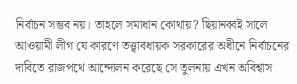নির্বাচন সম্ভব নয়। তাহলে সমাধান কোথায়? ছিয়ানব্বই সালে আওয়ামী লীগ যে কারণে তত্ত্বাবধায়ক সরকারের অধীনে নির্বাচনের দাবিতে রাজপথে আন্দোলন করেছে সে তুলনায় এখন অবিশ্বাস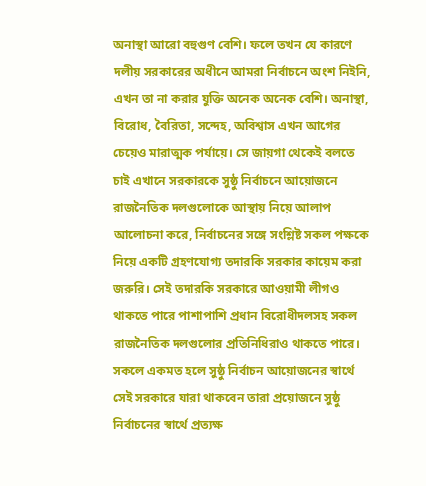অনাস্থা আরো বহুগুণ বেশি। ফলে তখন যে কারণে দলীয় সরকারের অধীনে আমরা নির্বাচনে অংশ নিইনি, এখন তা না করার যুক্তি অনেক অনেক বেশি। অনাস্থা, বিরোধ, বৈরিতা, সন্দেহ, অবিশ্বাস এখন আগের চেয়েও মারাত্মক পর্যায়ে। সে জায়গা থেকেই বলতে চাই এখানে সরকারকে সুষ্ঠু নির্বাচনে আয়োজনে রাজনৈতিক দলগুলোকে আস্থায় নিয়ে আলাপ আলোচনা করে, নির্বাচনের সঙ্গে সংশ্লিষ্ট সকল পক্ষকে নিয়ে একটি গ্রহণযোগ্য তদারকি সরকার কায়েম করা জরুরি। সেই তদারকি সরকারে আওয়ামী লীগও থাকতে পারে পাশাপাশি প্রধান বিরোধীদলসহ সকল রাজনৈতিক দলগুলোর প্রতিনিধিরাও থাকতে পারে। সকলে একমত হলে সুষ্ঠু নির্বাচন আয়োজনের স্বার্থে সেই সরকারে যারা থাকবেন তারা প্রয়োজনে সুষ্ঠু নির্বাচনের স্বার্থে প্রত্যক্ষ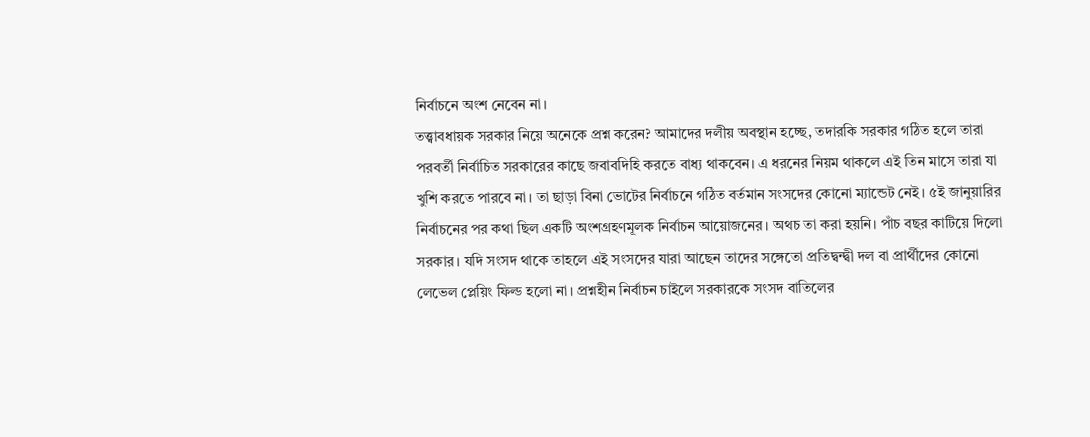নির্বাচনে অংশ নেবেন না।
তত্ত্বাবধায়ক সরকার নিয়ে অনেকে প্রশ্ন করেন? আমাদের দলীয় অবস্থান হচ্ছে, তদারকি সরকার গঠিত হলে তারা পরবর্তী নির্বাচিত সরকারের কাছে জবাবদিহি করতে বাধ্য থাকবেন। এ ধরনের নিয়ম থাকলে এই তিন মাসে তারা যা খুশি করতে পারবে না। তা ছাড়া বিনা ভোটের নির্বাচনে গঠিত বর্তমান সংসদের কোনো ম্যান্ডেট নেই। ৫ই জানুয়ারির নির্বাচনের পর কথা ছিল একটি অংশগ্রহণমূলক নির্বাচন আয়োজনের। অথচ তা করা হয়নি। পাঁচ বছর কাটিয়ে দিলো সরকার। যদি সংসদ থাকে তাহলে এই সংসদের যারা আছেন তাদের সঙ্গেতো প্রতিদ্বন্দ্বী দল বা প্রার্থীদের কোনো লেভেল প্লেয়িং ফিল্ড হলো না। প্রশ্নহীন নির্বাচন চাইলে সরকারকে সংসদ বাতিলের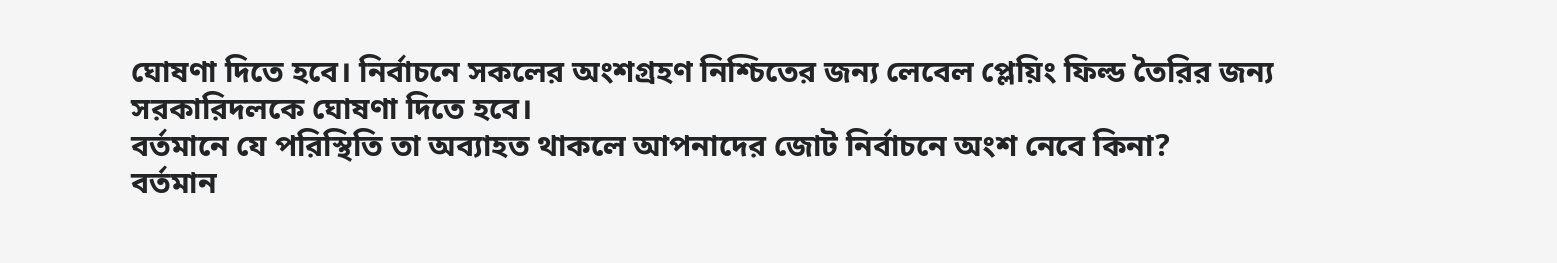ঘোষণা দিতে হবে। নির্বাচনে সকলের অংশগ্রহণ নিশ্চিতের জন্য লেবেল প্লেয়িং ফিল্ড তৈরির জন্য সরকারিদলকে ঘোষণা দিতে হবে।
বর্তমানে যে পরিস্থিতি তা অব্যাহত থাকলে আপনাদের জোট নির্বাচনে অংশ নেবে কিনা?
বর্তমান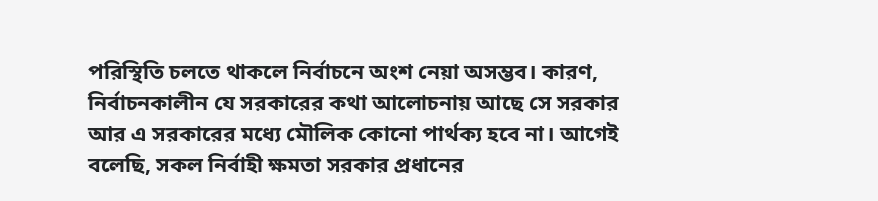পরিস্থিতি চলতে থাকলে নির্বাচনে অংশ নেয়া অসম্ভব। কারণ, নির্বাচনকালীন যে সরকারের কথা আলোচনায় আছে সে সরকার আর এ সরকারের মধ্যে মৌলিক কোনো পার্থক্য হবে না। আগেই বলেছি, সকল নির্বাহী ক্ষমতা সরকার প্রধানের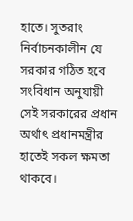হাতে। সুতরাং নির্বাচনকালীন যে সরকার গঠিত হবে সংবিধান অনুযায়ী সেই সরকারের প্রধান অর্থাৎ প্রধানমন্ত্রীর হাতেই সকল ক্ষমতা থাকবে।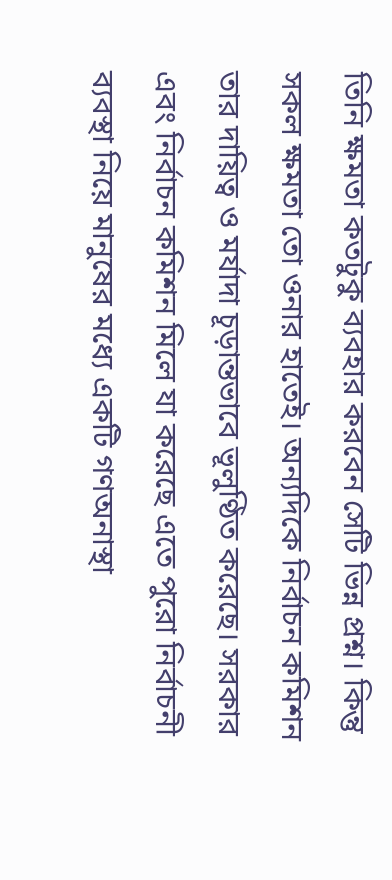তিনি ক্ষমতা কতটুকু ব্যবহার করবেন সেটি ভিন্ন প্রশ্ন। কিন্তু সকল ক্ষমতা তো ওনার হাতেই। অন্যদিকে নির্বাচন কমিশন তার দায়িত্ব ও মর্যাদা চূড়ান্তভাবে ভূলুণ্ঠিত করেছে। সরকার এবং নির্বাচন কমিশন মিলে যা করেছে এতে পুরো নির্বাচনী ব্যবস্থা নিয়ে মানুষের মধ্যে একটি গণঅনাস্থা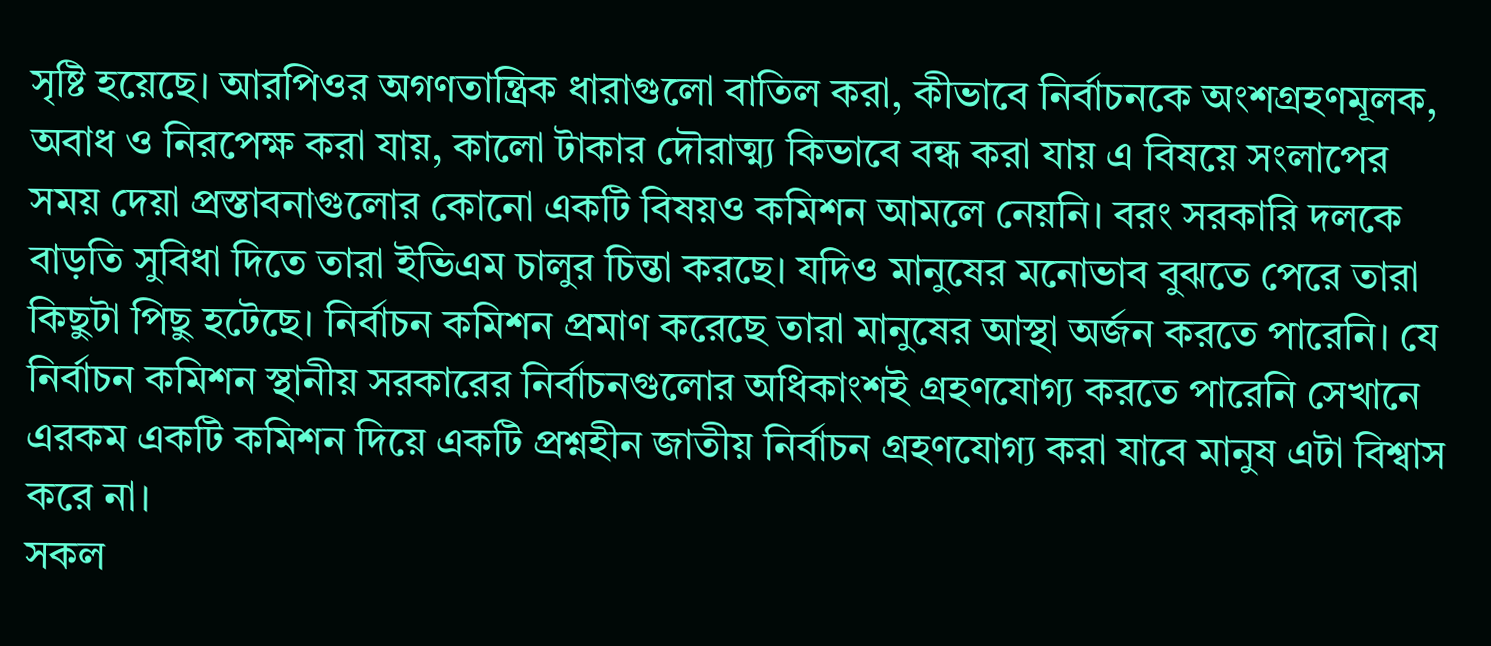সৃষ্টি হয়েছে। আরপিওর অগণতান্ত্রিক ধারাগুলো বাতিল করা, কীভাবে নির্বাচনকে অংশগ্রহণমূলক, অবাধ ও নিরপেক্ষ করা যায়, কালো টাকার দৌরাত্ম্য কিভাবে বন্ধ করা যায় এ বিষয়ে সংলাপের সময় দেয়া প্রস্তাবনাগুলোর কোনো একটি বিষয়ও কমিশন আমলে নেয়নি। বরং সরকারি দলকে বাড়তি সুবিধা দিতে তারা ইভিএম চালুর চিন্তা করছে। যদিও মানুষের মনোভাব বুঝতে পেরে তারা কিছুটা পিছু হটেছে। নির্বাচন কমিশন প্রমাণ করেছে তারা মানুষের আস্থা অর্জন করতে পারেনি। যে নির্বাচন কমিশন স্থানীয় সরকারের নির্বাচনগুলোর অধিকাংশই গ্রহণযোগ্য করতে পারেনি সেখানে এরকম একটি কমিশন দিয়ে একটি প্রশ্নহীন জাতীয় নির্বাচন গ্রহণযোগ্য করা যাবে মানুষ এটা বিশ্বাস করে না।
সকল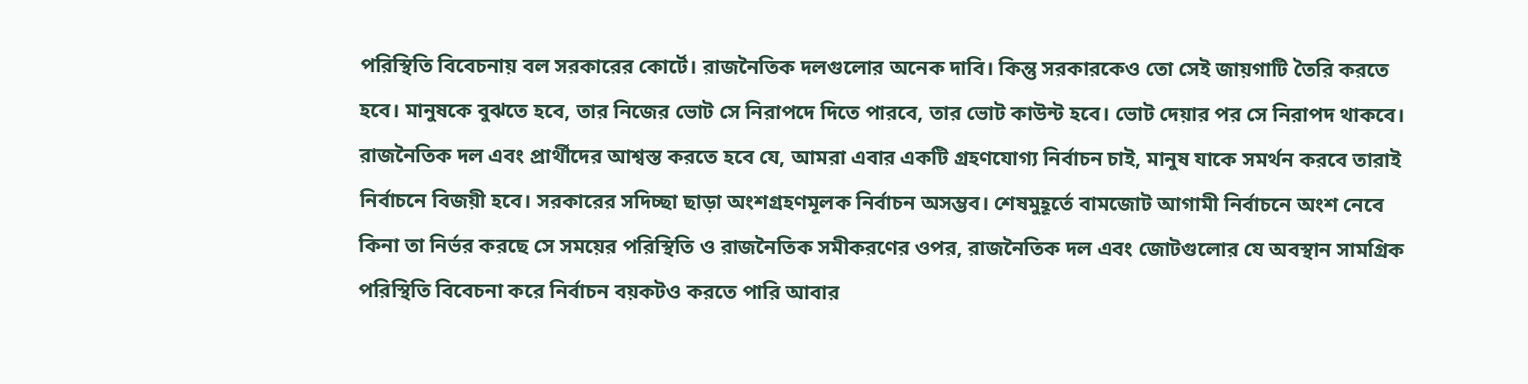পরিস্থিতি বিবেচনায় বল সরকারের কোর্টে। রাজনৈতিক দলগুলোর অনেক দাবি। কিন্তু সরকারকেও তো সেই জায়গাটি তৈরি করতে হবে। মানুষকে বুঝতে হবে, তার নিজের ভোট সে নিরাপদে দিতে পারবে, তার ভোট কাউন্ট হবে। ভোট দেয়ার পর সে নিরাপদ থাকবে। রাজনৈতিক দল এবং প্রার্থীদের আশ্বস্ত করতে হবে যে, আমরা এবার একটি গ্রহণযোগ্য নির্বাচন চাই, মানুষ যাকে সমর্থন করবে তারাই নির্বাচনে বিজয়ী হবে। সরকারের সদিচ্ছা ছাড়া অংশগ্রহণমূলক নির্বাচন অসম্ভব। শেষমুহূর্তে বামজোট আগামী নির্বাচনে অংশ নেবে কিনা তা নির্ভর করছে সে সময়ের পরিস্থিতি ও রাজনৈতিক সমীকরণের ওপর, রাজনৈতিক দল এবং জোটগুলোর যে অবস্থান সামগ্রিক পরিস্থিতি বিবেচনা করে নির্বাচন বয়কটও করতে পারি আবার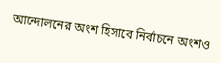আন্দোলনের অংশ হিসাবে নির্বাচনে অংশও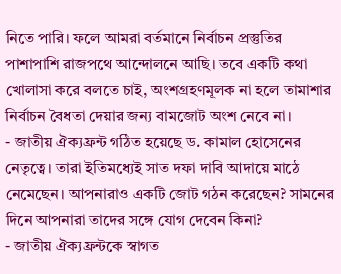নিতে পারি। ফলে আমরা বর্তমানে নির্বাচন প্রস্তুতির পাশাপাশি রাজপথে আন্দোলনে আছি। তবে একটি কথা খোলাসা করে বলতে চাই, অংশগ্রহণমূলক না হলে তামাশার নির্বাচন বৈধতা দেয়ার জন্য বামজোট অংশ নেবে না।
- জাতীয় ঐক্যফ্রন্ট গঠিত হয়েছে ড. কামাল হোসেনের নেতৃত্বে। তারা ইতিমধ্যেই সাত দফা দাবি আদায়ে মাঠে নেমেছেন। আপনারাও একটি জোট গঠন করেছেন? সামনের দিনে আপনারা তাদের সঙ্গে যোগ দেবেন কিনা?
- জাতীয় ঐক্যফ্রন্টকে স্বাগত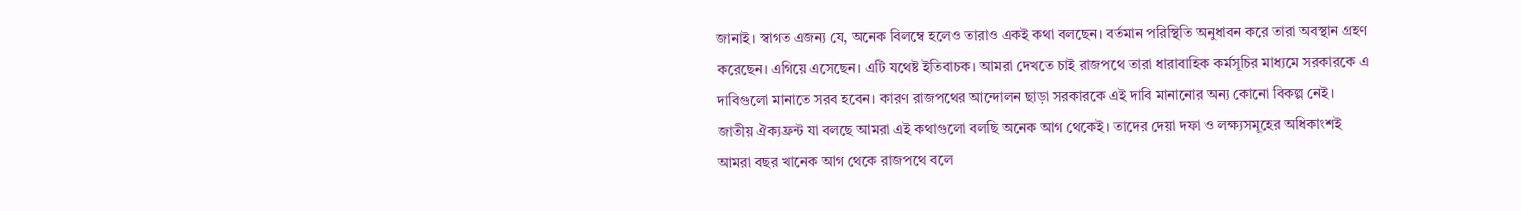জানাই। স্বাগত এজন্য যে, অনেক বিলম্বে হলেও তারাও একই কথা বলছেন। বর্তমান পরিস্থিতি অনুধাবন করে তারা অবস্থান গ্রহণ করেছেন। এগিয়ে এসেছেন। এটি যথেষ্ট ইতিবাচক। আমরা দেখতে চাই রাজপথে তারা ধারাবাহিক কর্মসূচির মাধ্যমে সরকারকে এ দাবিগুলো মানাতে সরব হবেন। কারণ রাজপথের আন্দোলন ছাড়া সরকারকে এই দাবি মানানোর অন্য কোনো বিকল্প নেই।
জাতীয় ঐক্যফ্রন্ট যা বলছে আমরা এই কথাগুলো বলছি অনেক আগ থেকেই। তাদের দেয়া দফা ও লক্ষ্যসমূহের অধিকাংশই আমরা বছর খানেক আগ থেকে রাজপথে বলে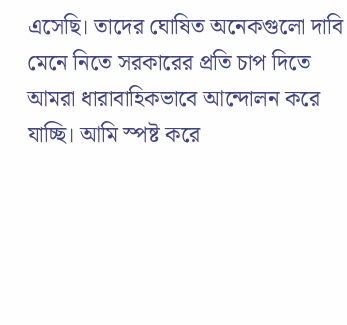এসেছি। তাদের ঘোষিত অনেকগুলো দাবি মেনে নিতে সরকারের প্রতি চাপ দিতে আমরা ধারাবাহিকভাবে আন্দোলন করে যাচ্ছি। আমি স্পষ্ট করে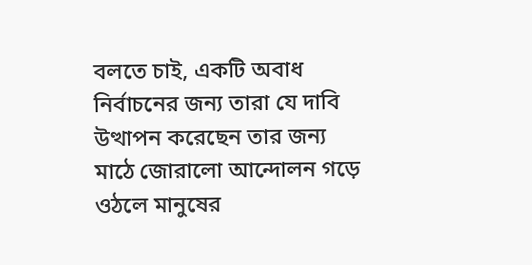বলতে চাই, একটি অবাধ নির্বাচনের জন্য তারা যে দাবি উত্থাপন করেছেন তার জন্য মাঠে জোরালো আন্দোলন গড়ে ওঠলে মানুষের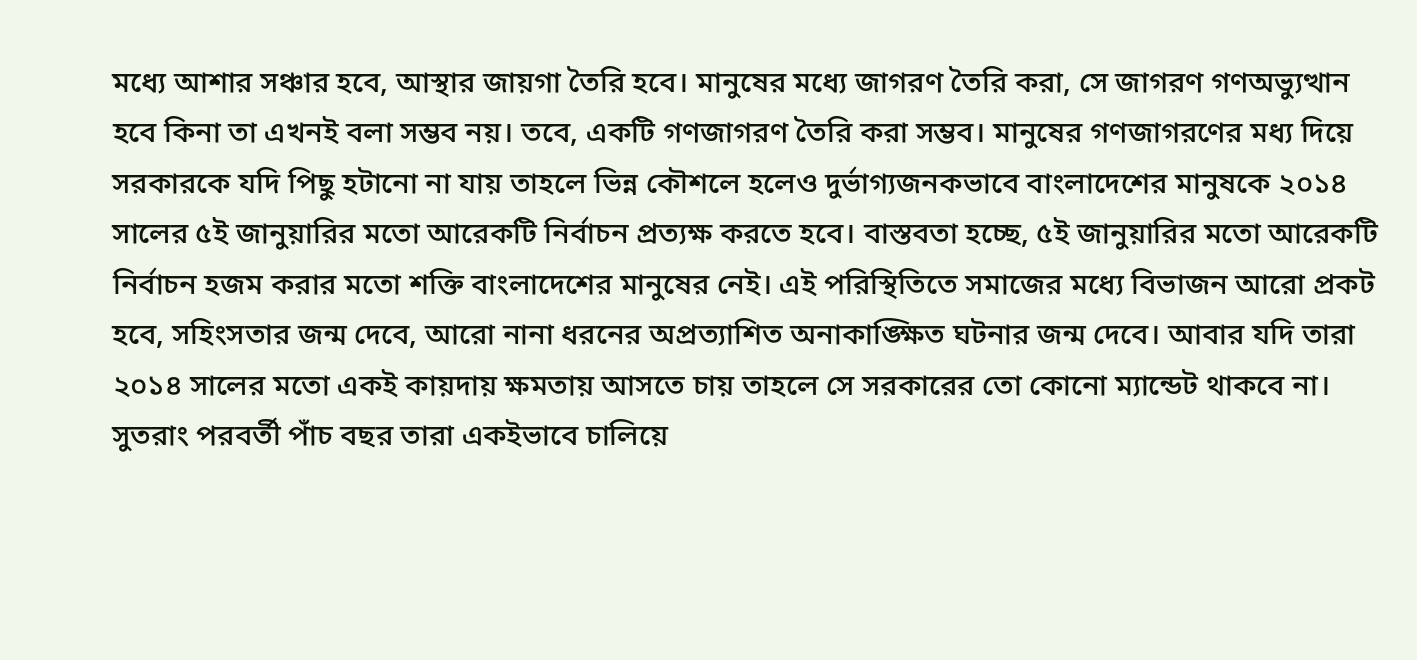মধ্যে আশার সঞ্চার হবে, আস্থার জায়গা তৈরি হবে। মানুষের মধ্যে জাগরণ তৈরি করা, সে জাগরণ গণঅভ্যুত্থান হবে কিনা তা এখনই বলা সম্ভব নয়। তবে, একটি গণজাগরণ তৈরি করা সম্ভব। মানুষের গণজাগরণের মধ্য দিয়ে সরকারকে যদি পিছু হটানো না যায় তাহলে ভিন্ন কৌশলে হলেও দুর্ভাগ্যজনকভাবে বাংলাদেশের মানুষকে ২০১৪ সালের ৫ই জানুয়ারির মতো আরেকটি নির্বাচন প্রত্যক্ষ করতে হবে। বাস্তবতা হচ্ছে, ৫ই জানুয়ারির মতো আরেকটি নির্বাচন হজম করার মতো শক্তি বাংলাদেশের মানুষের নেই। এই পরিস্থিতিতে সমাজের মধ্যে বিভাজন আরো প্রকট হবে, সহিংসতার জন্ম দেবে, আরো নানা ধরনের অপ্রত্যাশিত অনাকাঙ্ক্ষিত ঘটনার জন্ম দেবে। আবার যদি তারা ২০১৪ সালের মতো একই কায়দায় ক্ষমতায় আসতে চায় তাহলে সে সরকারের তো কোনো ম্যান্ডেট থাকবে না। সুতরাং পরবর্তী পাঁচ বছর তারা একইভাবে চালিয়ে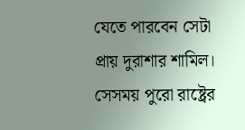যেতে পারবেন সেটা প্রায় দুরাশার শামিল। সেসময় পুরো রাষ্ট্রের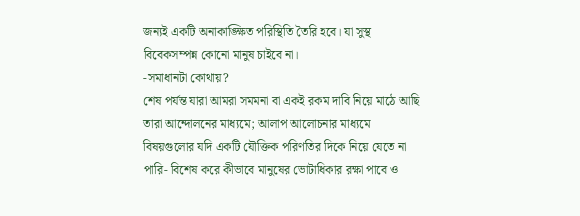জন্যই একটি অনাকাঙ্ক্ষিত পরিস্থিতি তৈরি হবে। যা সুস্থ বিবেকসম্পন্ন কোনো মানুষ চাইবে না।
-সমাধানটা কোথায়?
শেষ পর্যন্ত যারা আমরা সমমনা বা একই রকম দাবি নিয়ে মাঠে আছি তারা আন্দোলনের মাধ্যমে; আলাপ আলোচনার মাধ্যমে বিষয়গুলোর যদি একটি যৌক্তিক পরিণতির দিকে নিয়ে যেতে না পারি- বিশেষ করে কীভাবে মানুষের ভোটাধিকার রক্ষা পাবে ও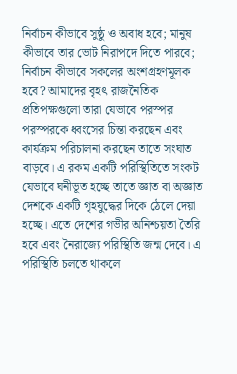নির্বাচন কীভাবে সুষ্ঠু ও অবাধ হবে; মানুষ কীভাবে তার ভোট নিরাপদে দিতে পারবে; নির্বাচন কীভাবে সকলের অংশগ্রহণমূলক হবে? আমাদের বৃহৎ রাজনৈতিক প্রতিপক্ষগুলো তারা যেভাবে পরস্পর পরস্পরকে ধ্বংসের চিন্তা করছেন এবং কার্যক্রম পরিচালনা করছেন তাতে সংঘাত বাড়বে। এ রকম একটি পরিস্থিতিতে সংকট যেভাবে ঘনীভূত হচ্ছে তাতে জ্ঞাত বা অজ্ঞাত দেশকে একটি গৃহযুদ্ধের দিকে ঠেলে দেয়া হচ্ছে। এতে দেশের গভীর অনিশ্চয়তা তৈরি হবে এবং নৈরাজ্যে পরিস্থিতি জন্ম দেবে। এ পরিস্থিতি চলতে থাকলে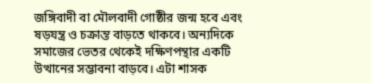জঙ্গিবাদী বা মৌলবাদী গোষ্ঠীর জন্ম হবে এবং ষড়যন্ত্র ও চক্রান্ত বাড়তে থাকবে। অন্যদিকে সমাজের ভেতর থেকেই দক্ষিণপন্থার একটি উত্থানের সম্ভাবনা বাড়বে। এটা শাসক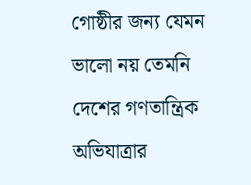গোষ্ঠীর জন্য যেমন ভালো নয় তেমনি দেশের গণতান্ত্রিক অভিযাত্রার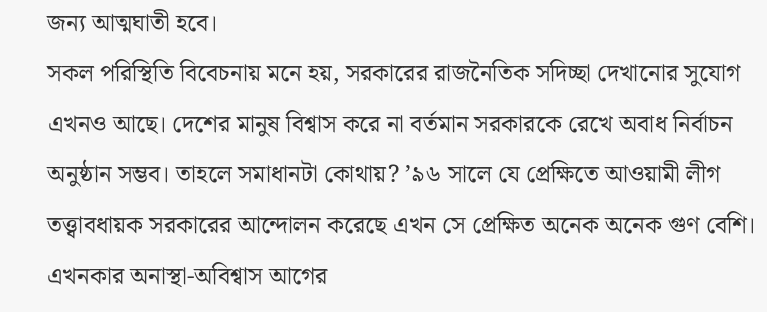জন্য আত্মঘাতী হবে।
সকল পরিস্থিতি বিবেচনায় মনে হয়, সরকারের রাজনৈতিক সদিচ্ছা দেখানোর সুযোগ এখনও আছে। দেশের মানুষ বিশ্বাস করে না বর্তমান সরকারকে রেখে অবাধ নির্বাচন অনুষ্ঠান সম্ভব। তাহলে সমাধানটা কোথায়? ’৯৬ সালে যে প্রেক্ষিতে আওয়ামী লীগ তত্ত্বাবধায়ক সরকারের আন্দোলন করেছে এখন সে প্রেক্ষিত অনেক অনেক গুণ বেশি। এখনকার অনাস্থা-অবিশ্বাস আগের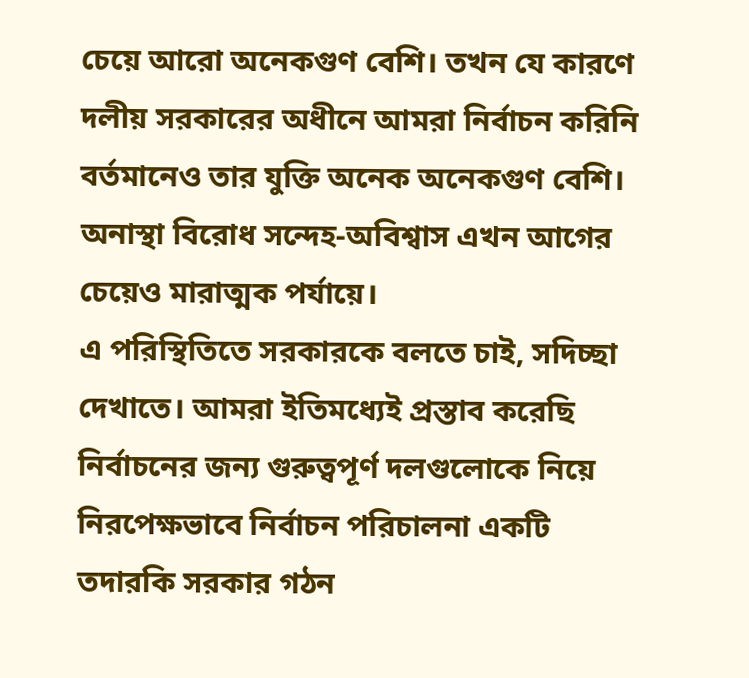চেয়ে আরো অনেকগুণ বেশি। তখন যে কারণে দলীয় সরকারের অধীনে আমরা নির্বাচন করিনি বর্তমানেও তার যুক্তি অনেক অনেকগুণ বেশি। অনাস্থা বিরোধ সন্দেহ-অবিশ্বাস এখন আগের চেয়েও মারাত্মক পর্যায়ে।
এ পরিস্থিতিতে সরকারকে বলতে চাই, সদিচ্ছা দেখাতে। আমরা ইতিমধ্যেই প্রস্তাব করেছি নির্বাচনের জন্য গুরুত্বপূর্ণ দলগুলোকে নিয়ে নিরপেক্ষভাবে নির্বাচন পরিচালনা একটি তদারকি সরকার গঠন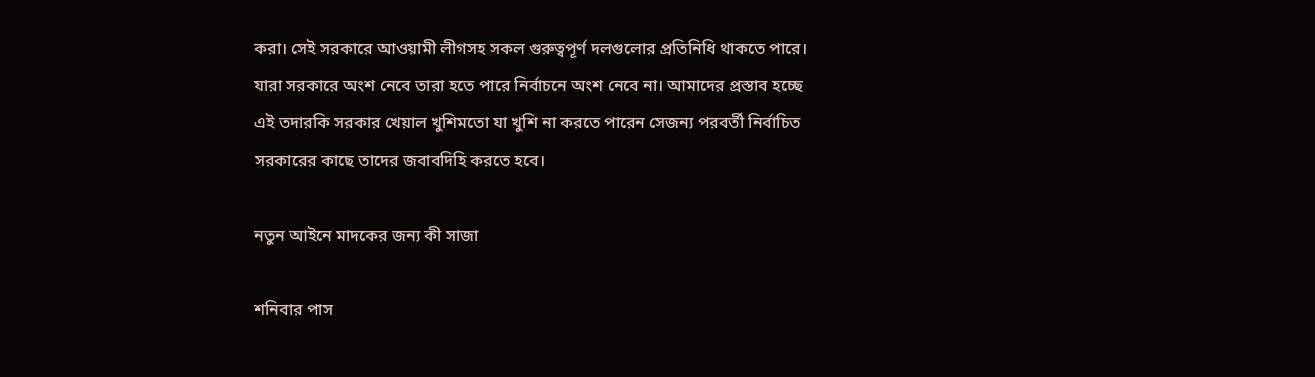করা। সেই সরকারে আওয়ামী লীগসহ সকল গুরুত্বপূর্ণ দলগুলোর প্রতিনিধি থাকতে পারে। যারা সরকারে অংশ নেবে তারা হতে পারে নির্বাচনে অংশ নেবে না। আমাদের প্রস্তাব হচ্ছে এই তদারকি সরকার খেয়াল খুশিমতো যা খুশি না করতে পারেন সেজন্য পরবর্তী নির্বাচিত সরকারের কাছে তাদের জবাবদিহি করতে হবে।

নতুন আইনে মাদকের জন্য কী সাজা

শনিবার পাস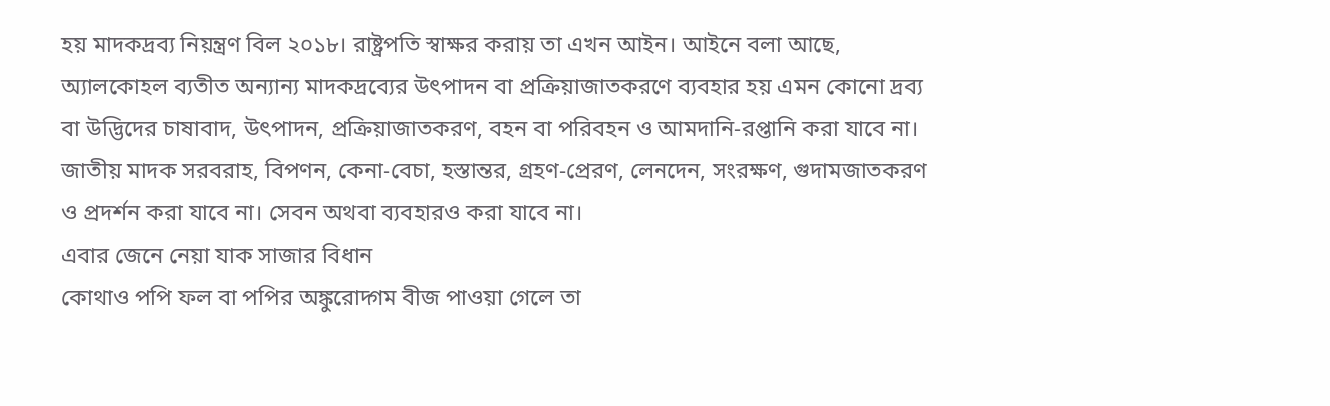হয় মাদকদ্রব্য নিয়ন্ত্রণ বিল ২০১৮। রাষ্ট্রপতি স্বাক্ষর করায় তা এখন আইন। আইনে বলা আছে, অ্যালকোহল ব্যতীত অন্যান্য মাদকদ্রব্যের উৎপাদন বা প্রক্রিয়াজাতকরণে ব্যবহার হয় এমন কোনো দ্রব্য বা উদ্ভিদের চাষাবাদ, উৎপাদন, প্রক্রিয়াজাতকরণ, বহন বা পরিবহন ও আমদানি-রপ্তানি করা যাবে না। জাতীয় মাদক সরবরাহ, বিপণন, কেনা-বেচা, হস্তান্তর, গ্রহণ-প্রেরণ, লেনদেন, সংরক্ষণ, গুদামজাতকরণ ও প্রদর্শন করা যাবে না। সেবন অথবা ব্যবহারও করা যাবে না।
এবার জেনে নেয়া যাক সাজার বিধান
কোথাও পপি ফল বা পপির অঙ্কুরোদ্গম বীজ পাওয়া গেলে তা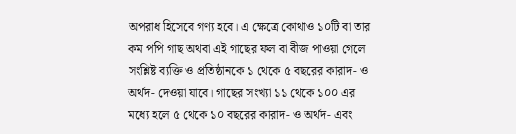অপরাধ হিসেবে গণ্য হবে। এ ক্ষেত্রে কোথাও ১০টি বা তার কম পপি গাছ অথবা এই গাছের ফল বা বীজ পাওয়া গেলে সংশ্লিষ্ট ব্যক্তি ও প্রতিষ্ঠানকে ১ থেকে ৫ বছরের কারাদ- ও অর্থদ- দেওয়া যাবে। গাছের সংখ্যা ১১ থেকে ১০০ এর মধ্যে হলে ৫ থেকে ১০ বছরের কারাদ- ও অর্থদ- এবং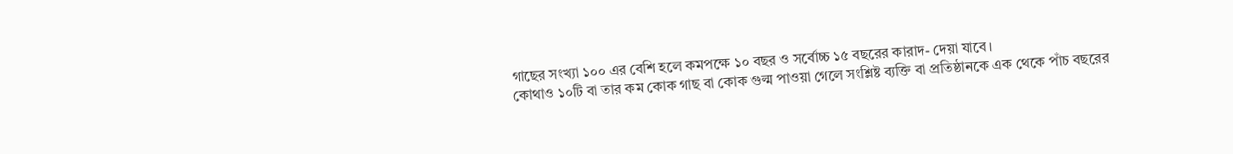গাছের সংখ্যা ১০০ এর বেশি হলে কমপক্ষে ১০ বছর ও সর্বোচ্চ ১৫ বছরের কারাদ- দেয়া যাবে।
কোথাও ১০টি বা তার কম কোক গাছ বা কোক গুল্ম পাওয়া গেলে সংশ্লিষ্ট ব্যক্তি বা প্রতিষ্ঠানকে এক থেকে পাঁচ বছরের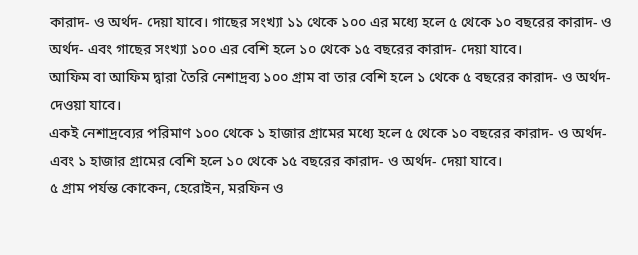কারাদ- ও অর্থদ- দেয়া যাবে। গাছের সংখ্যা ১১ থেকে ১০০ এর মধ্যে হলে ৫ থেকে ১০ বছরের কারাদ- ও অর্থদ- এবং গাছের সংখ্যা ১০০ এর বেশি হলে ১০ থেকে ১৫ বছরের কারাদ- দেয়া যাবে।
আফিম বা আফিম দ্বারা তৈরি নেশাদ্রব্য ১০০ গ্রাম বা তার বেশি হলে ১ থেকে ৫ বছরের কারাদ- ও অর্থদ- দেওয়া যাবে।
একই নেশাদ্রব্যের পরিমাণ ১০০ থেকে ১ হাজার গ্রামের মধ্যে হলে ৫ থেকে ১০ বছরের কারাদ- ও অর্থদ- এবং ১ হাজার গ্রামের বেশি হলে ১০ থেকে ১৫ বছরের কারাদ- ও অর্থদ- দেয়া যাবে।
৫ গ্রাম পর্যন্ত কোকেন, হেরোইন, মরফিন ও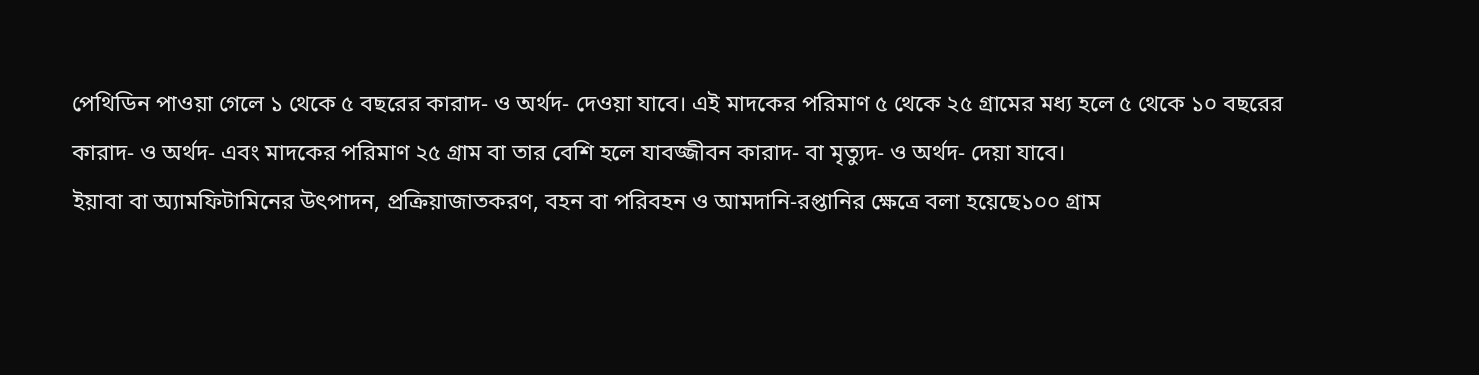পেথিডিন পাওয়া গেলে ১ থেকে ৫ বছরের কারাদ- ও অর্থদ- দেওয়া যাবে। এই মাদকের পরিমাণ ৫ থেকে ২৫ গ্রামের মধ্য হলে ৫ থেকে ১০ বছরের কারাদ- ও অর্থদ- এবং মাদকের পরিমাণ ২৫ গ্রাম বা তার বেশি হলে যাবজ্জীবন কারাদ- বা মৃত্যুদ- ও অর্থদ- দেয়া যাবে।
ইয়াবা বা অ্যামফিটামিনের উৎপাদন, প্রক্রিয়াজাতকরণ, বহন বা পরিবহন ও আমদানি-রপ্তানির ক্ষেত্রে বলা হয়েছে১০০ গ্রাম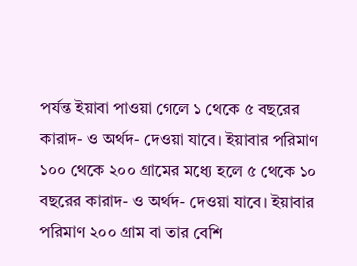পর্যন্ত ইয়াবা পাওয়া গেলে ১ থেকে ৫ বছরের কারাদ- ও অর্থদ- দেওয়া যাবে। ইয়াবার পরিমাণ ১০০ থেকে ২০০ গ্রামের মধ্যে হলে ৫ থেকে ১০ বছরের কারাদ- ও অর্থদ- দেওয়া যাবে। ইয়াবার পরিমাণ ২০০ গ্রাম বা তার বেশি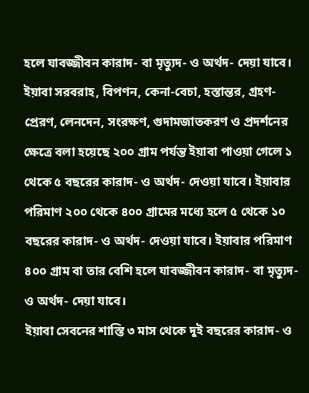হলে যাবজ্জীবন কারাদ- বা মৃত্যুদ- ও অর্থদ- দেয়া যাবে।
ইয়াবা সরবরাহ, বিপণন, কেনা-বেচা, হস্তান্তর, গ্রহণ-প্রেরণ, লেনদেন, সংরক্ষণ, গুদামজাতকরণ ও প্রদর্শনের ক্ষেত্রে বলা হয়েছে ২০০ গ্রাম পর্যন্ত ইয়াবা পাওয়া গেলে ১ থেকে ৫ বছরের কারাদ- ও অর্থদ- দেওয়া যাবে। ইয়াবার পরিমাণ ২০০ থেকে ৪০০ গ্রামের মধ্যে হলে ৫ থেকে ১০ বছরের কারাদ- ও অর্থদ- দেওয়া যাবে। ইয়াবার পরিমাণ ৪০০ গ্রাম বা তার বেশি হলে যাবজ্জীবন কারাদ- বা মৃত্যুদ- ও অর্থদ- দেয়া যাবে।
ইয়াবা সেবনের শাস্তি ৩ মাস থেকে দুই বছরের কারাদ- ও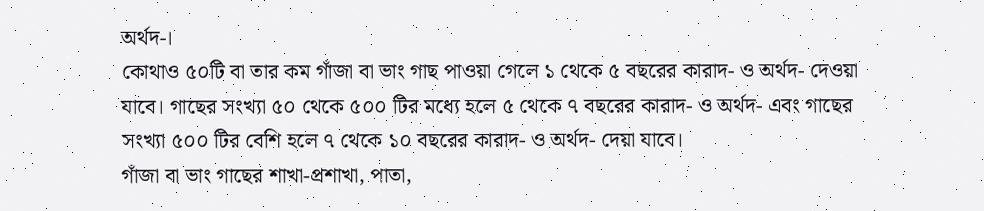অর্থদ-।
কোথাও ৫০টি বা তার কম গাঁজা বা ভাং গাছ পাওয়া গেলে ১ থেকে ৫ বছরের কারাদ- ও অর্থদ- দেওয়া যাবে। গাছের সংখ্যা ৫০ থেকে ৫০০ টির মধ্যে হলে ৫ থেকে ৭ বছরের কারাদ- ও অর্থদ- এবং গাছের সংখ্যা ৫০০ টির বেশি হলে ৭ থেকে ১০ বছরের কারাদ- ও অর্থদ- দেয়া যাবে।
গাঁজা বা ভাং গাছের শাখা-প্রশাখা, পাতা,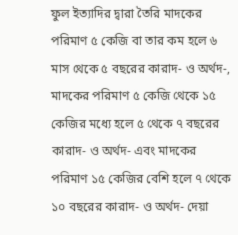ফুল ইত্যাদির দ্বারা তৈরি মাদকের পরিমাণ ৫ কেজি বা তার কম হলে ৬ মাস থেকে ৫ বছরের কারাদ- ও অর্থদ-, মাদকের পরিমাণ ৫ কেজি থেকে ১৫ কেজির মধ্যে হলে ৫ থেকে ৭ বছরের কারাদ- ও অর্থদ- এবং মাদকের পরিমাণ ১৫ কেজির বেশি হলে ৭ থেকে ১০ বছরের কারাদ- ও অর্থদ- দেয়া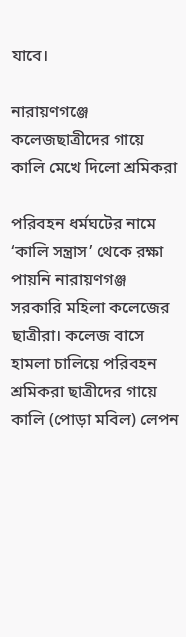যাবে।

নারায়ণগঞ্জে কলেজছাত্রীদের গায়ে কালি মেখে দিলো শ্রমিকরা

পরিবহন ধর্মঘটের নামে ‘কালি সন্ত্রাস’ থেকে রক্ষা পায়নি নারায়ণগঞ্জ সরকারি মহিলা কলেজের ছাত্রীরা। কলেজ বাসে হামলা চালিয়ে পরিবহন শ্রমিকরা ছাত্রীদের গায়ে কালি (পোড়া মবিল) লেপন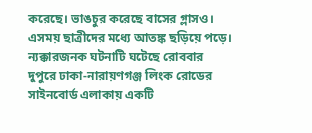করেছে। ভাঙচুর করেছে বাসের গ্লাসও। এসময় ছাত্রীদের মধ্যে আতঙ্ক ছড়িয়ে পড়ে। ন্যক্কারজনক ঘটনাটি ঘটেছে রোববার দুপুরে ঢাকা-নারায়ণগঞ্জ লিংক রোডের সাইনবোর্ড এলাকায় একটি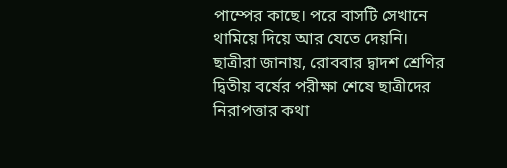পাম্পের কাছে। পরে বাসটি সেখানে থামিয়ে দিয়ে আর যেতে দেয়নি।
ছাত্রীরা জানায়, রোববার দ্বাদশ শ্রেণির দ্বিতীয় বর্ষের পরীক্ষা শেষে ছাত্রীদের নিরাপত্তার কথা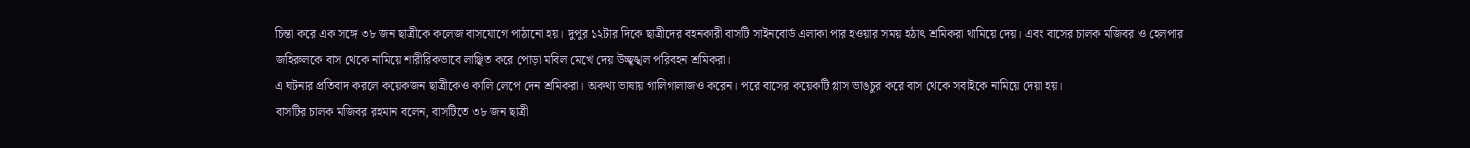চিন্তা করে এক সঙ্গে ৩৮ জন ছাত্রীকে কলেজ বাসযোগে পাঠানো হয়। দুপুর ১২টার দিকে ছাত্রীদের বহনকারী বাসটি সাইনবোর্ড এলাকা পার হওয়ার সময় হঠাৎ শ্রমিকরা থামিয়ে দেয়। এবং বাসের চালক মজিবর ও হেলপার জহিরুলকে বাস থেকে নামিয়ে শারীরিকভাবে লাঞ্ছিত করে পোড়া মবিল মেখে দেয় উচ্ছৃঙ্খল পরিবহন শ্রমিকরা।
এ ঘটনার প্রতিবাদ করলে কয়েকজন ছাত্রীকেও কালি লেপে দেন শ্রমিকরা। অকথ্য ভাষায় গালিগালাজও করেন। পরে বাসের কয়েকটি গ্লাস ভাঙচুর করে বাস থেকে সবাইকে নামিয়ে দেয়া হয়।
বাসটির চালক মজিবর রহমান বলেন, বাসটিতে ৩৮ জন ছাত্রী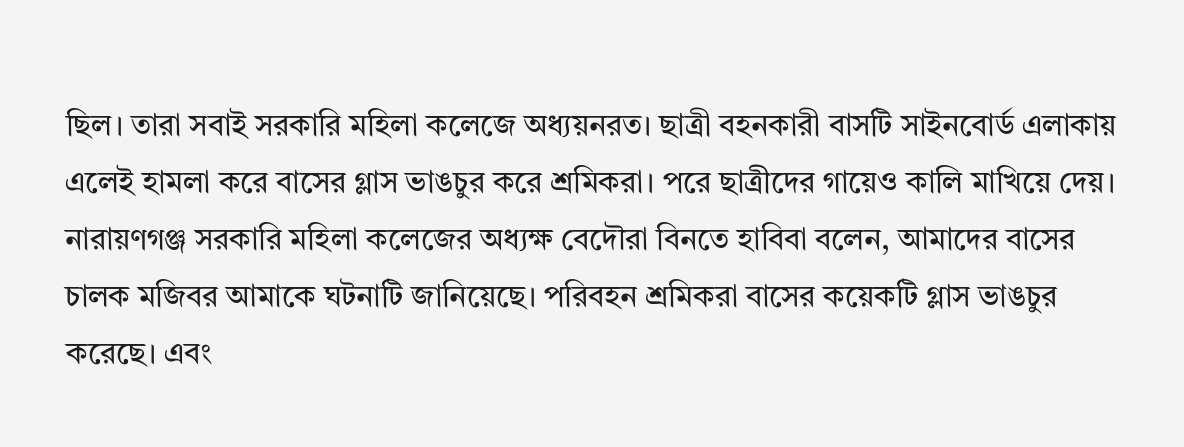ছিল। তারা সবাই সরকারি মহিলা কলেজে অধ্যয়নরত। ছাত্রী বহনকারী বাসটি সাইনবোর্ড এলাকায় এলেই হামলা করে বাসের গ্লাস ভাঙচুর করে শ্রমিকরা। পরে ছাত্রীদের গায়েও কালি মাখিয়ে দেয়। নারায়ণগঞ্জ সরকারি মহিলা কলেজের অধ্যক্ষ বেদৌরা বিনতে হাবিবা বলেন, আমাদের বাসের চালক মজিবর আমাকে ঘটনাটি জানিয়েছে। পরিবহন শ্রমিকরা বাসের কয়েকটি গ্লাস ভাঙচুর করেছে। এবং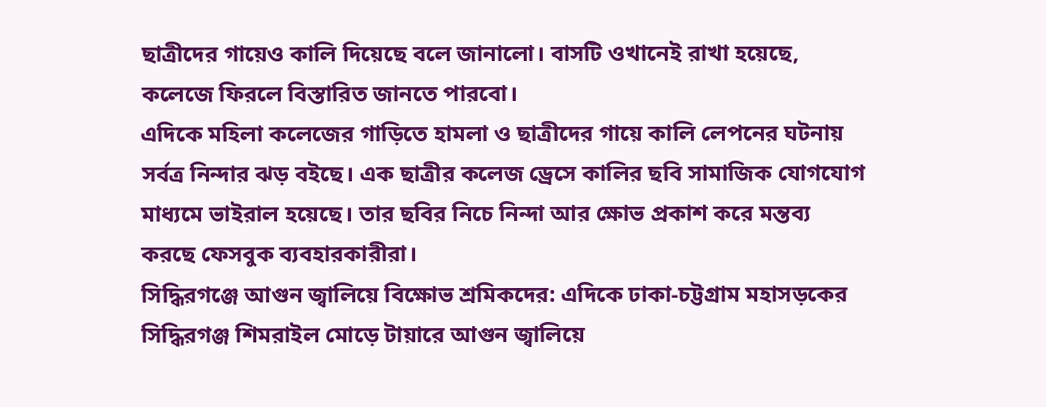ছাত্রীদের গায়েও কালি দিয়েছে বলে জানালো। বাসটি ওখানেই রাখা হয়েছে, কলেজে ফিরলে বিস্তারিত জানতে পারবো।
এদিকে মহিলা কলেজের গাড়িতে হামলা ও ছাত্রীদের গায়ে কালি লেপনের ঘটনায় সর্বত্র নিন্দার ঝড় বইছে। এক ছাত্রীর কলেজ ড্রেসে কালির ছবি সামাজিক যোগযোগ মাধ্যমে ভাইরাল হয়েছে। তার ছবির নিচে নিন্দা আর ক্ষোভ প্রকাশ করে মন্তব্য করছে ফেসবুক ব্যবহারকারীরা।
সিদ্ধিরগঞ্জে আগুন জ্বালিয়ে বিক্ষোভ শ্রমিকদের: এদিকে ঢাকা-চট্টগ্রাম মহাসড়কের সিদ্ধিরগঞ্জ শিমরাইল মোড়ে টায়ারে আগুন জ্বালিয়ে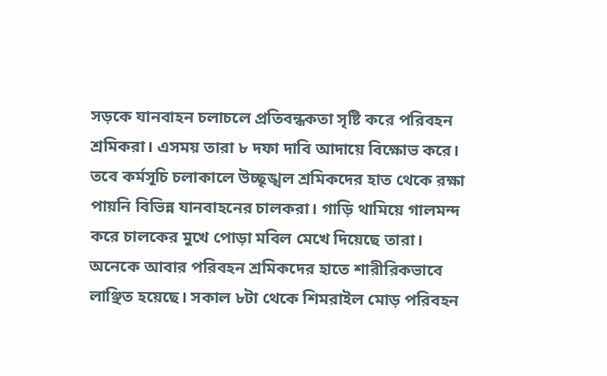সড়কে যানবাহন চলাচলে প্রতিবন্ধকতা সৃষ্টি করে পরিবহন শ্রমিকরা। এসময় তারা ৮ দফা দাবি আদায়ে বিক্ষোভ করে। তবে কর্মসূচি চলাকালে উচ্ছৃঙ্খল শ্রমিকদের হাত থেকে রক্ষা পায়নি বিভিন্ন যানবাহনের চালকরা। গাড়ি থামিয়ে গালমন্দ করে চালকের মুখে পোড়া মবিল মেখে দিয়েছে তারা। অনেকে আবার পরিবহন শ্রমিকদের হাতে শারীরিকভাবে লাঞ্ছিত হয়েছে। সকাল ৮টা থেকে শিমরাইল মোড় পরিবহন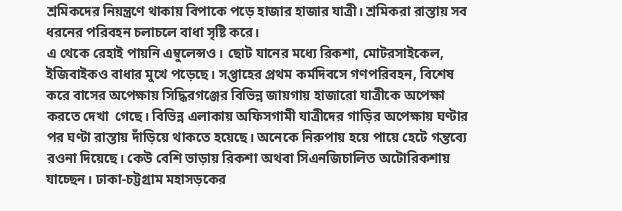শ্রমিকদের নিয়ন্ত্রণে থাকায় বিপাকে পড়ে হাজার হাজার যাত্রী। শ্রমিকরা রাস্তায় সব ধরনের পরিবহন চলাচলে বাধা সৃষ্টি করে।
এ থেকে রেহাই পায়নি এম্বুলেন্সও। ছোট যানের মধ্যে রিকশা, মোটরসাইকেল, ইজিবাইকও বাধার মুখে পড়েছে। সপ্তাহের প্রথম কর্মদিবসে গণপরিবহন, বিশেষ করে বাসের অপেক্ষায় সিদ্ধিরগঞ্জের বিভিন্ন জায়গায় হাজারো যাত্রীকে অপেক্ষা করতে দেখা  গেছে। বিভিন্ন এলাকায় অফিসগামী যাত্রীদের গাড়ির অপেক্ষায় ঘণ্টার পর ঘণ্টা রাস্তায় দাঁড়িয়ে থাকতে হয়েছে। অনেকে নিরুপায় হয়ে পায়ে হেটে গন্তব্যে রওনা দিয়েছে। কেউ বেশি ভাড়ায় রিকশা অথবা সিএনজিচালিত অটোরিকশায় যাচ্ছেন। ঢাকা-চট্টগ্রাম মহাসড়কের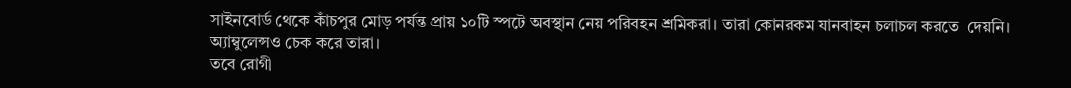সাইনবোর্ড থেকে কাঁচপুর মোড় পর্যন্ত প্রায় ১০টি স্পটে অবস্থান নেয় পরিবহন শ্রমিকরা। তারা কোনরকম যানবাহন চলাচল করতে  দেয়নি। অ্যাম্বুলেন্সও চেক করে তারা।
তবে রোগী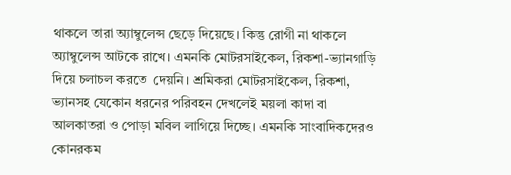থাকলে তারা অ্যাম্বুলেন্স ছেড়ে দিয়েছে। কিন্তু রোগী না থাকলে অ্যাম্বুলেন্স আটকে রাখে। এমনকি মোটরসাইকেল, রিকশা-ভ্যানগাড়ি দিয়ে চলাচল করতে  দেয়নি। শ্রমিকরা মোটরসাইকেল, রিকশা, ভ্যানসহ যেকোন ধরনের পরিবহন দেখলেই ময়লা কাদা বা আলকাতরা ও পোড়া মবিল লাগিয়ে দিচ্ছে। এমনকি সাংবাদিকদেরও কোনরকম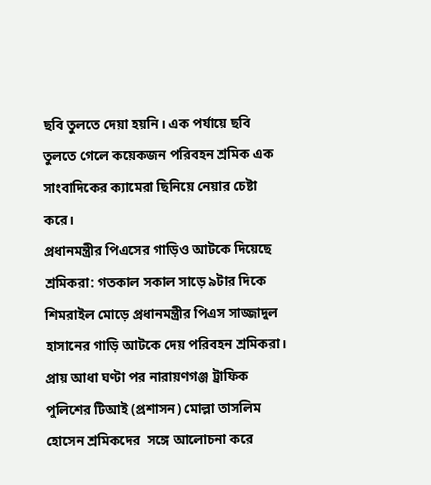ছবি তুলতে দেয়া হয়নি। এক পর্যায়ে ছবি তুলতে গেলে কয়েকজন পরিবহন শ্রমিক এক সাংবাদিকের ক্যামেরা ছিনিয়ে নেয়ার চেষ্টা করে।
প্রধানমন্ত্রীর পিএসের গাড়িও আটকে দিয়েছে শ্রমিকরা: গতকাল সকাল সাড়ে ৯টার দিকে শিমরাইল মোড়ে প্রধানমন্ত্রীর পিএস সাজ্জাদুল হাসানের গাড়ি আটকে দেয় পরিবহন শ্রমিকরা। প্রায় আধা ঘণ্টা পর নারায়ণগঞ্জ ট্রাফিক পুলিশের টিআই (প্রশাসন) মোল্লা তাসলিম হোসেন শ্রমিকদের  সঙ্গে আলোচনা করে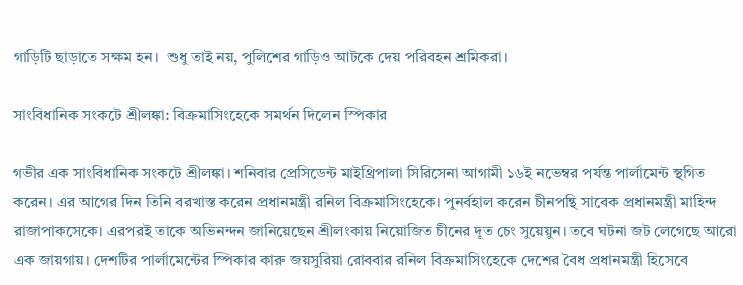গাড়িটি ছাড়াতে সক্ষম হন।  শুধু তাই নয়, পুলিশের গাড়িও আটকে দেয় পরিবহন শ্রমিকরা।

সাংবিধানিক সংকটে শ্রীলঙ্কা: বিক্রমাসিংহেকে সমর্থন দিলেন স্পিকার

গভীর এক সাংবিধানিক সংকটে শ্রীলঙ্কা। শনিবার প্রেসিডেন্ট মাইথ্রিপালা সিরিসেনা আগামী ১৬ই নভেম্বর পর্যন্ত পার্লামেন্ট স্থগিত করেন। এর আগের দিন তিনি বরখাস্ত করেন প্রধানমন্ত্রী রনিল বিক্রমাসিংহেকে। পুনর্বহাল করেন চীনপন্থি সাবেক প্রধানমন্ত্রী মাহিন্দ রাজাপাকসেকে। এরপরই তাকে অভিনন্দন জানিয়েছেন শ্রীলংকায় নিয়োজিত চীনের দূত চেং সুয়েয়ুন। তবে ঘটনা জট লেগেছে আরো এক জায়গায়। দেশটির পার্লামেন্টের স্পিকার কারু জয়সুরিয়া রোববার রনিল বিক্রমাসিংহেকে দেশের বৈধ প্রধানমন্ত্রী হিসেবে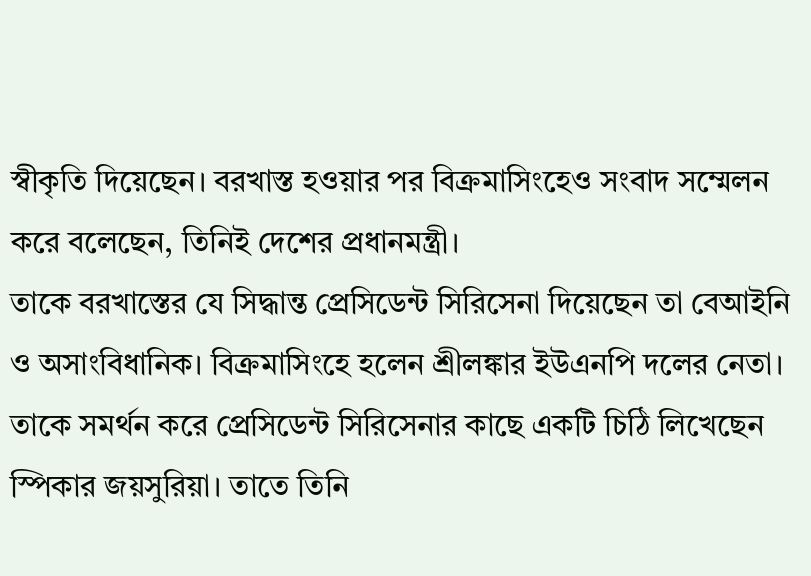স্বীকৃতি দিয়েছেন। বরখাস্ত হওয়ার পর বিক্রমাসিংহেও সংবাদ সম্মেলন করে বলেছেন, তিনিই দেশের প্রধানমন্ত্রী।
তাকে বরখাস্তের যে সিদ্ধান্ত প্রেসিডেন্ট সিরিসেনা দিয়েছেন তা বেআইনি ও অসাংবিধানিক। বিক্রমাসিংহে হলেন শ্রীলঙ্কার ইউএনপি দলের নেতা। তাকে সমর্থন করে প্রেসিডেন্ট সিরিসেনার কাছে একটি চিঠি লিখেছেন স্পিকার জয়সুরিয়া। তাতে তিনি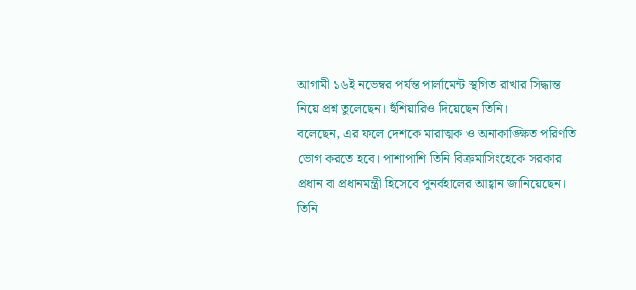আগামী ১৬ই নভেম্বর পর্যন্ত পার্লামেন্ট স্থগিত রাখার সিদ্ধান্ত নিয়ে প্রশ্ন তুলেছেন। হুঁশিয়ারিও দিয়েছেন তিনি।
বলেছেন, এর ফলে দেশকে মারাত্মক ও অনাকাঙ্ক্ষিত পরিণতি ভোগ করতে হবে। পাশাপাশি তিনি বিক্রমাসিংহেকে সরকার প্রধান বা প্রধানমন্ত্রী হিসেবে পুনর্বহালের আহ্বান জানিয়েছেন। তিনি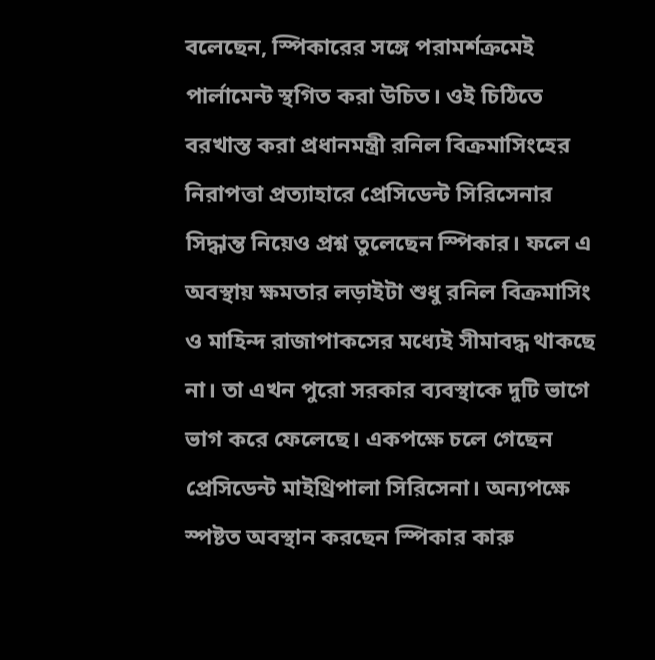বলেছেন, স্পিকারের সঙ্গে পরামর্শক্রমেই পার্লামেন্ট স্থগিত করা উচিত। ওই চিঠিতে বরখাস্ত করা প্রধানমন্ত্রী রনিল বিক্রমাসিংহের নিরাপত্তা প্রত্যাহারে প্রেসিডেন্ট সিরিসেনার সিদ্ধান্ত নিয়েও প্রশ্ন তুলেছেন স্পিকার। ফলে এ অবস্থায় ক্ষমতার লড়াইটা শুধু রনিল বিক্রমাসিং ও মাহিন্দ রাজাপাকসের মধ্যেই সীমাবদ্ধ থাকছে না। তা এখন পুরো সরকার ব্যবস্থাকে দুটি ভাগে ভাগ করে ফেলেছে। একপক্ষে চলে গেছেন প্রেসিডেন্ট মাইথ্রিপালা সিরিসেনা। অন্যপক্ষে স্পষ্টত অবস্থান করছেন স্পিকার কারু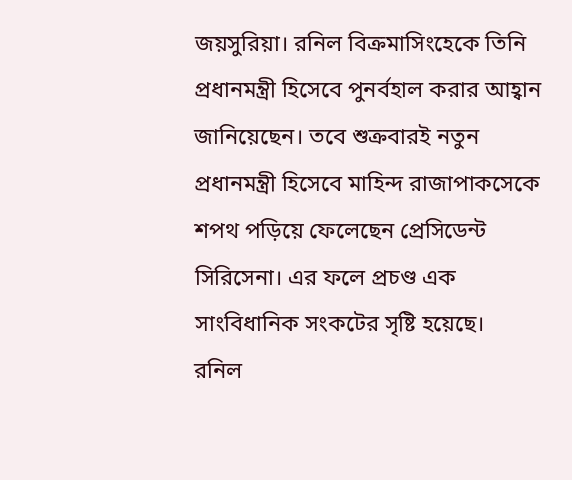জয়সুরিয়া। রনিল বিক্রমাসিংহেকে তিনি প্রধানমন্ত্রী হিসেবে পুনর্বহাল করার আহ্বান জানিয়েছেন। তবে শুক্রবারই নতুন প্রধানমন্ত্রী হিসেবে মাহিন্দ রাজাপাকসেকে শপথ পড়িয়ে ফেলেছেন প্রেসিডেন্ট সিরিসেনা। এর ফলে প্রচণ্ড এক সাংবিধানিক সংকটের সৃষ্টি হয়েছে।
রনিল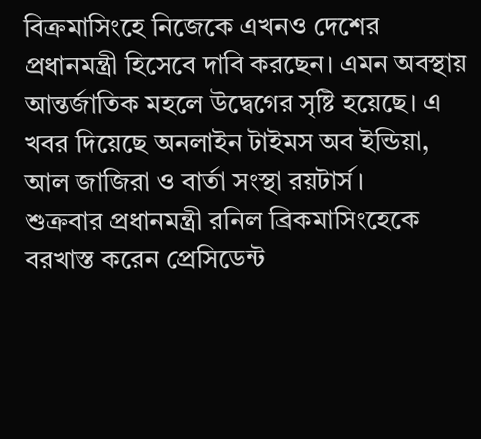বিক্রমাসিংহে নিজেকে এখনও দেশের প্রধানমন্ত্রী হিসেবে দাবি করছেন। এমন অবস্থায় আন্তর্জাতিক মহলে উদ্বেগের সৃষ্টি হয়েছে। এ খবর দিয়েছে অনলাইন টাইমস অব ইন্ডিয়া, আল জাজিরা ও বার্তা সংস্থা রয়টার্স।
শুক্রবার প্রধানমন্ত্রী রনিল ব্রিকমাসিংহেকে বরখাস্ত করেন প্রেসিডেন্ট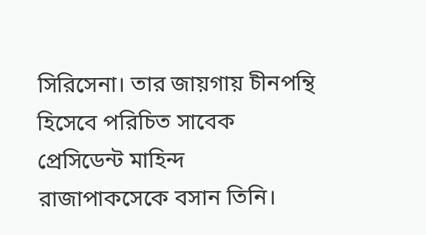সিরিসেনা। তার জায়গায় চীনপন্থি হিসেবে পরিচিত সাবেক প্রেসিডেন্ট মাহিন্দ রাজাপাকসেকে বসান তিনি।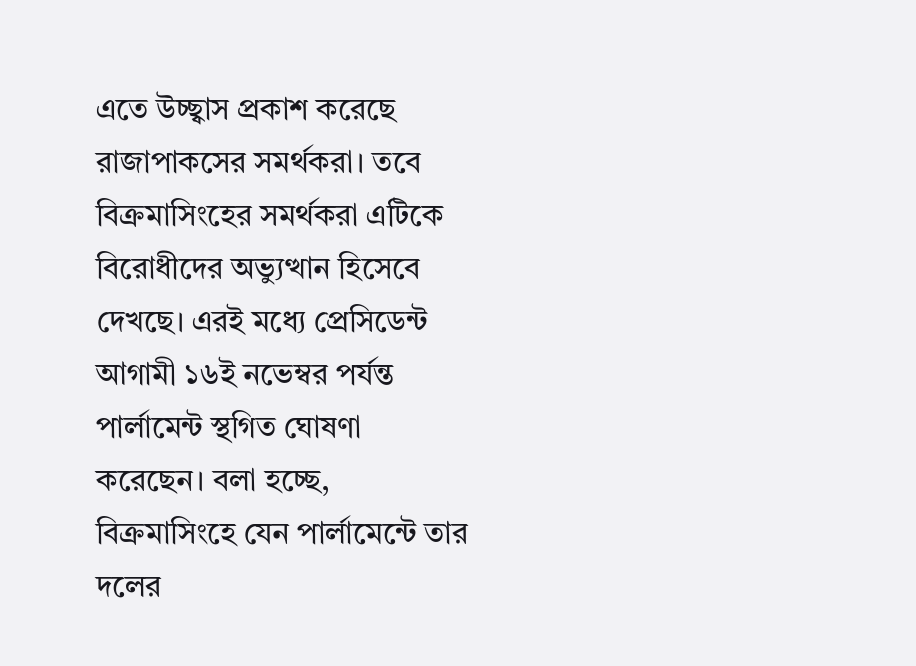এতে উচ্ছ্বাস প্রকাশ করেছে রাজাপাকসের সমর্থকরা। তবে বিক্রমাসিংহের সমর্থকরা এটিকে বিরোধীদের অভ্যুত্থান হিসেবে দেখছে। এরই মধ্যে প্রেসিডেন্ট আগামী ১৬ই নভেম্বর পর্যন্ত পার্লামেন্ট স্থগিত ঘোষণা করেছেন। বলা হচ্ছে, বিক্রমাসিংহে যেন পার্লামেন্টে তার দলের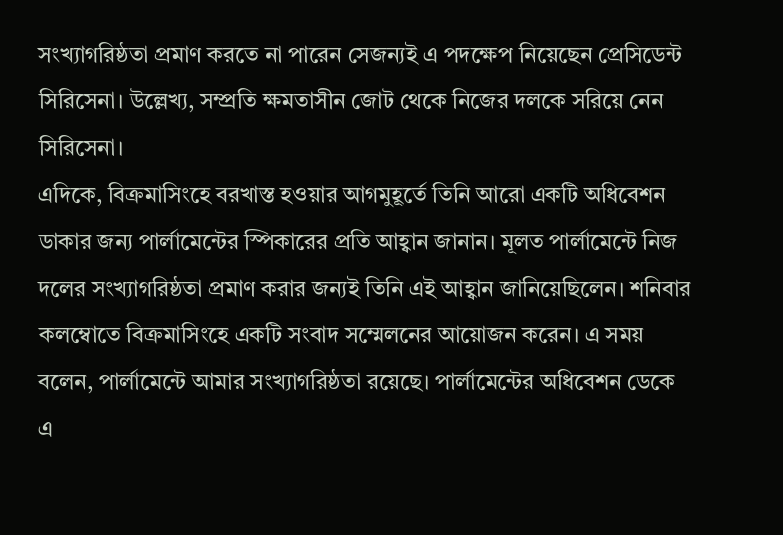সংখ্যাগরিষ্ঠতা প্রমাণ করতে না পারেন সেজন্যই এ পদক্ষেপ নিয়েছেন প্রেসিডেন্ট সিরিসেনা। উল্লেখ্য, সম্প্রতি ক্ষমতাসীন জোট থেকে নিজের দলকে সরিয়ে নেন সিরিসেনা।
এদিকে, বিক্রমাসিংহে বরখাস্ত হওয়ার আগমুহূর্তে তিনি আরো একটি অধিবেশন ডাকার জন্য পার্লামেন্টের স্পিকারের প্রতি আহ্বান জানান। মূলত পার্লামেন্টে নিজ দলের সংখ্যাগরিষ্ঠতা প্রমাণ করার জন্যই তিনি এই আহ্বান জানিয়েছিলেন। শনিবার কলম্বোতে বিক্রমাসিংহে একটি সংবাদ সম্মেলনের আয়োজন করেন। এ সময় বলেন, পার্লামেন্টে আমার সংখ্যাগরিষ্ঠতা রয়েছে। পার্লামেন্টের অধিবেশন ডেকে এ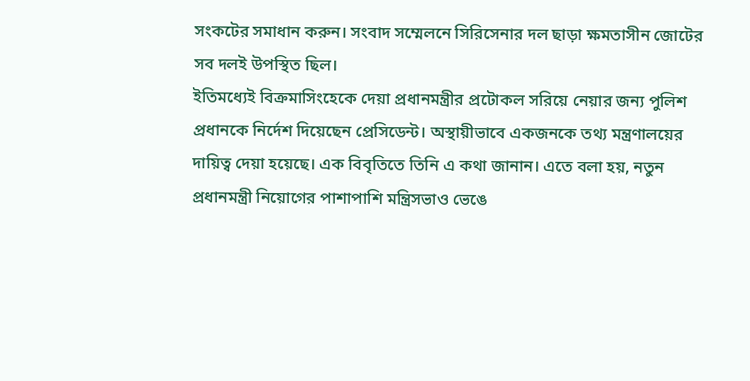সংকটের সমাধান করুন। সংবাদ সম্মেলনে সিরিসেনার দল ছাড়া ক্ষমতাসীন জোটের সব দলই উপস্থিত ছিল।
ইতিমধ্যেই বিক্রমাসিংহেকে দেয়া প্রধানমন্ত্রীর প্রটোকল সরিয়ে নেয়ার জন্য পুলিশ প্রধানকে নির্দেশ দিয়েছেন প্রেসিডেন্ট। অস্থায়ীভাবে একজনকে তথ্য মন্ত্রণালয়ের দায়িত্ব দেয়া হয়েছে। এক বিবৃতিতে তিনি এ কথা জানান। এতে বলা হয়, নতুন প্রধানমন্ত্রী নিয়োগের পাশাপাশি মন্ত্রিসভাও ভেঙে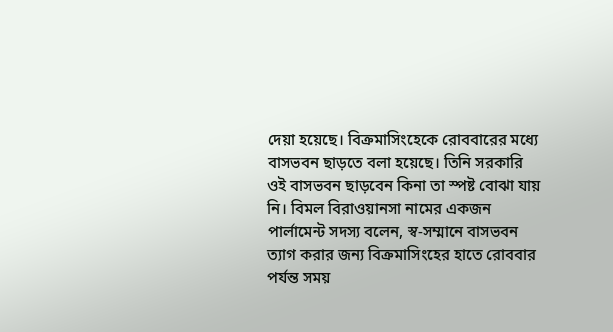দেয়া হয়েছে। বিক্রমাসিংহেকে রোববারের মধ্যে বাসভবন ছাড়তে বলা হয়েছে। তিনি সরকারি ওই বাসভবন ছাড়বেন কিনা তা স্পষ্ট বোঝা যায় নি। বিমল বিরাওয়ানসা নামের একজন পার্লামেন্ট সদস্য বলেন, স্ব-সম্মানে বাসভবন ত্যাগ করার জন্য বিক্রমাসিংহের হাতে রোববার পর্যন্ত সময়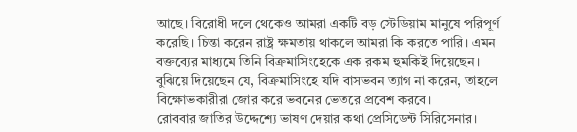আছে। বিরোধী দলে থেকেও আমরা একটি বড় স্টেডিয়াম মানুষে পরিপূর্ণ করেছি। চিন্তা করেন রাষ্ট্র ক্ষমতায় থাকলে আমরা কি করতে পারি। এমন বক্তব্যের মাধ্যমে তিনি বিক্রমাসিংহেকে এক রকম হুমকিই দিয়েছেন। বুঝিয়ে দিয়েছেন যে, বিক্রমাসিংহে যদি বাসভবন ত্যাগ না করেন, তাহলে বিক্ষোভকারীরা জোর করে ভবনের ভেতরে প্রবেশ করবে।
রোববার জাতির উদ্দেশ্যে ভাষণ দেয়ার কথা প্রেসিডেন্ট সিরিসেনার।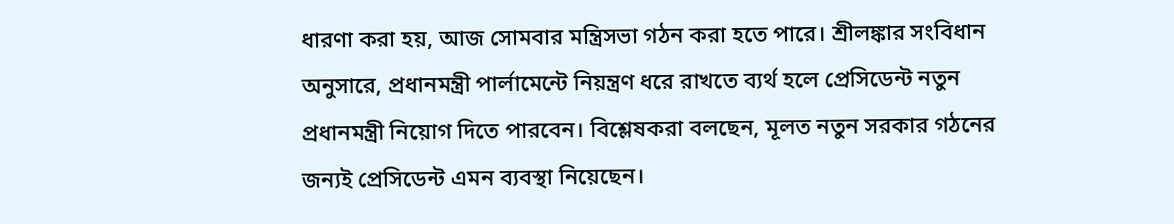ধারণা করা হয়, আজ সোমবার মন্ত্রিসভা গঠন করা হতে পারে। শ্রীলঙ্কার সংবিধান অনুসারে, প্রধানমন্ত্রী পার্লামেন্টে নিয়ন্ত্রণ ধরে রাখতে ব্যর্থ হলে প্রেসিডেন্ট নতুন প্রধানমন্ত্রী নিয়োগ দিতে পারবেন। বিশ্লেষকরা বলছেন, মূলত নতুন সরকার গঠনের জন্যই প্রেসিডেন্ট এমন ব্যবস্থা নিয়েছেন।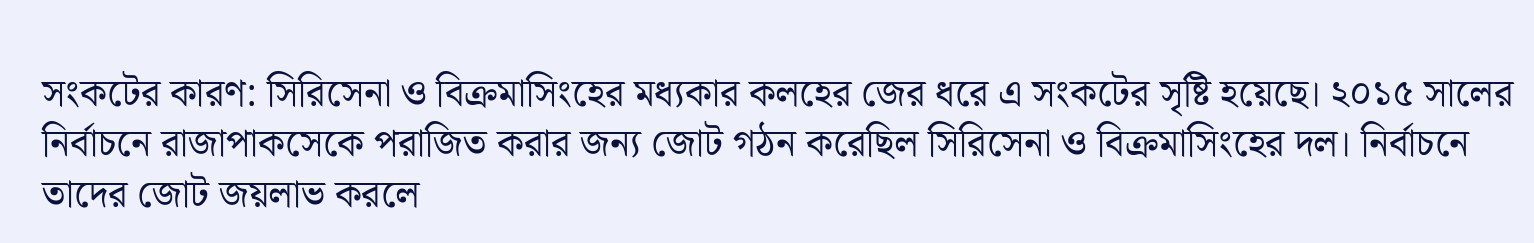সংকটের কারণ: সিরিসেনা ও বিক্রমাসিংহের মধ্যকার কলহের জের ধরে এ সংকটের সৃষ্টি হয়েছে। ২০১৫ সালের নির্বাচনে রাজাপাকসেকে পরাজিত করার জন্য জোট গঠন করেছিল সিরিসেনা ও বিক্রমাসিংহের দল। নির্বাচনে তাদের জোট জয়লাভ করলে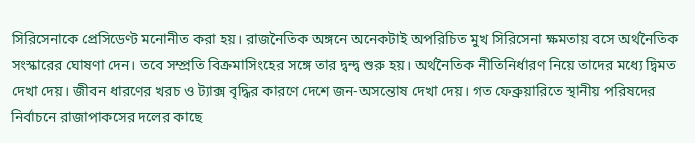সিরিসেনাকে প্রেসিডেণ্ট মনোনীত করা হয়। রাজনৈতিক অঙ্গনে অনেকটাই অপরিচিত মুখ সিরিসেনা ক্ষমতায় বসে অর্থনৈতিক সংস্কারের ঘোষণা দেন। তবে সম্প্রতি বিক্রমাসিংহের সঙ্গে তার দ্বন্দ্ব শুরু হয়। অর্থনৈতিক নীতিনির্ধারণ নিয়ে তাদের মধ্যে দ্বিমত দেখা দেয়। জীবন ধারণের খরচ ও ট্যাক্স বৃদ্ধির কারণে দেশে জন-অসন্তোষ দেখা দেয়। গত ফেব্রুয়ারিতে স্থানীয় পরিষদের নির্বাচনে রাজাপাকসের দলের কাছে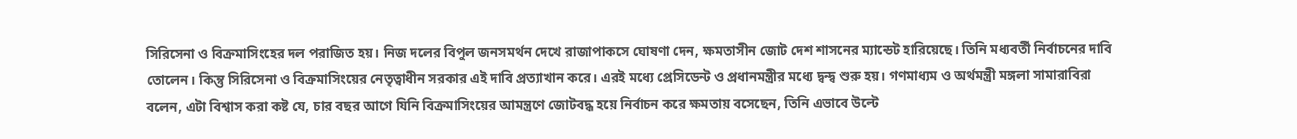সিরিসেনা ও বিক্রমাসিংহের দল পরাজিত হয়। নিজ দলের বিপুল জনসমর্থন দেখে রাজাপাকসে ঘোষণা দেন, ক্ষমতাসীন জোট দেশ শাসনের ম্যান্ডেট হারিয়েছে। তিনি মধ্যবর্তী নির্বাচনের দাবি তোলেন। কিন্তু সিরিসেনা ও বিক্রমাসিংয়ের নেতৃত্বাধীন সরকার এই দাবি প্রত্যাখান করে। এরই মধ্যে প্রেসিডেন্ট ও প্রধানমন্ত্রীর মধ্যে দ্বন্দ্ব শুরু হয়। গণমাধ্যম ও অর্থমন্ত্রী মঙ্গলা সামারাবিরা বলেন, এটা বিশ্বাস করা কষ্ট যে, চার বছর আগে যিনি বিক্রমাসিংয়ের আমন্ত্রণে জোটবদ্ধ হয়ে নির্বাচন করে ক্ষমতায় বসেছেন, তিনি এভাবে উল্টে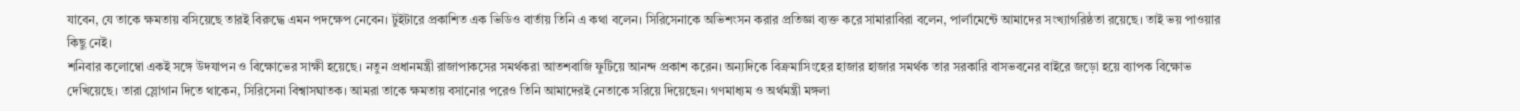যাবেন, যে তাকে ক্ষমতায় বসিয়েছে তারই বিরুদ্ধে এমন পদক্ষেপ নেবেন। টুইটারে প্রকাশিত এক ভিডিও বার্তায় তিনি এ কথা বলেন। সিরিসেনাকে অভিশংসন করার প্রতিজ্ঞা ব্যক্ত করে সামারাবিরা বলেন, পার্লামেন্টে আমাদের সংখ্যাগরিষ্ঠতা রয়েছে। তাই ভয় পাওয়ার কিছু নেই।
শনিবার কলোম্বো একই সঙ্গে উদযাপন ও বিক্ষোভের সাক্ষী হয়েছে। নতুন প্রধানমন্ত্রী রাজাপাকসের সমর্থকরা আতশবাজি ফুটিয়ে আনন্দ প্রকাশ করেন। অন্যদিকে বিক্রমাসিংহের হাজার হাজার সমর্থক তার সরকারি বাসভবনের বাইরে জড়ো হয়ে ব্যাপক বিক্ষোভ দেখিয়েছে। তারা স্লোগান দিতে থাকেন, সিরিসেনা বিশ্বাসঘাতক। আমরা তাকে ক্ষমতায় বসানোর পরেও তিনি আমাদেরই নেতাকে সরিয়ে দিয়েছেন। গণমাধ্যম ও অর্থমন্ত্রী মঙ্গলা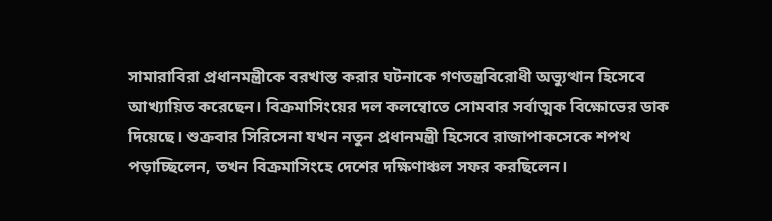সামারাবিরা প্রধানমন্ত্রীকে বরখাস্ত করার ঘটনাকে গণতন্ত্রবিরোধী অভ্যুত্থান হিসেবে আখ্যায়িত করেছেন। বিক্রমাসিংয়ের দল কলম্বোতে সোমবার সর্বাত্মক বিক্ষোভের ডাক দিয়েছে। শুক্রবার সিরিসেনা যখন নতুন প্রধানমন্ত্রী হিসেবে রাজাপাকসেকে শপথ পড়াচ্ছিলেন, তখন বিক্রমাসিংহে দেশের দক্ষিণাঞ্চল সফর করছিলেন।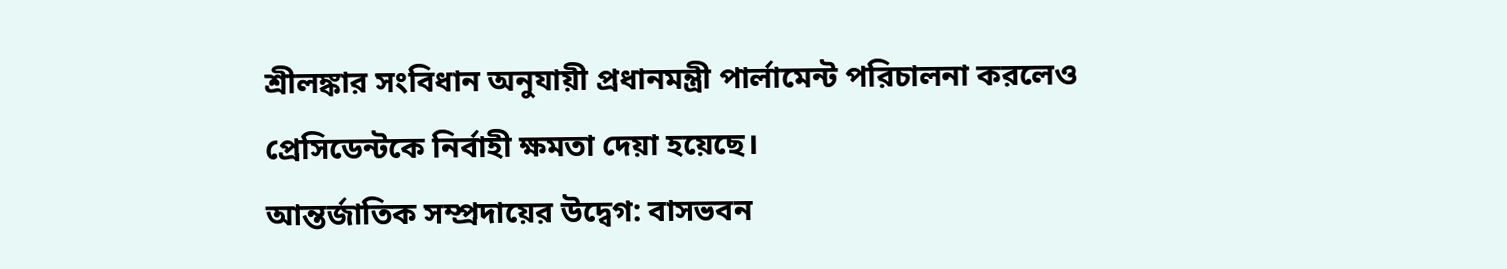শ্রীলঙ্কার সংবিধান অনুযায়ী প্রধানমন্ত্রী পার্লামেন্ট পরিচালনা করলেও প্রেসিডেন্টকে নির্বাহী ক্ষমতা দেয়া হয়েছে।
আন্তর্জাতিক সম্প্রদায়ের উদ্বেগ: বাসভবন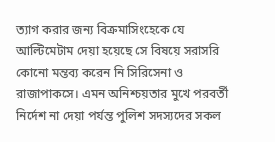ত্যাগ করার জন্য বিক্রমাসিংহেকে যে আল্টিমেটাম দেয়া হয়েছে সে বিষয়ে সরাসরি কোনো মন্তব্য করেন নি সিরিসেনা ও রাজাপাকসে। এমন অনিশ্চয়তার মুখে পরবর্তী নির্দেশ না দেয়া পর্যন্ত পুলিশ সদস্যদের সকল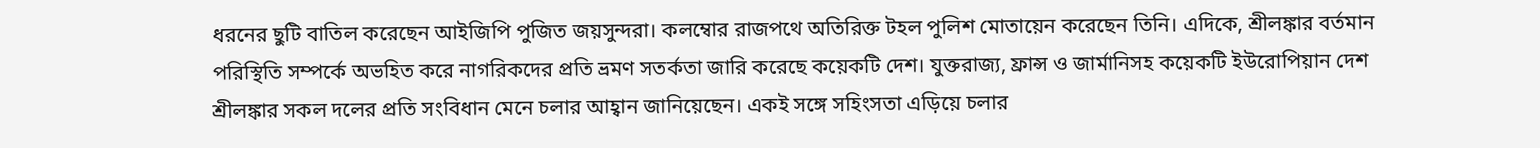ধরনের ছুটি বাতিল করেছেন আইজিপি পুজিত জয়সুন্দরা। কলম্বোর রাজপথে অতিরিক্ত টহল পুলিশ মোতায়েন করেছেন তিনি। এদিকে, শ্রীলঙ্কার বর্তমান পরিস্থিতি সম্পর্কে অভহিত করে নাগরিকদের প্রতি ভ্রমণ সতর্কতা জারি করেছে কয়েকটি দেশ। যুক্তরাজ্য, ফ্রান্স ও জার্মানিসহ কয়েকটি ইউরোপিয়ান দেশ শ্রীলঙ্কার সকল দলের প্রতি সংবিধান মেনে চলার আহ্বান জানিয়েছেন। একই সঙ্গে সহিংসতা এড়িয়ে চলার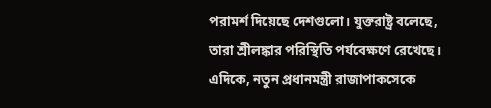পরামর্শ দিয়েছে দেশগুলো। যুক্তরাষ্ট্র বলেছে, তারা শ্রীলঙ্কার পরিস্থিতি পর্যবেক্ষণে রেখেছে। এদিকে, নতুন প্রধানমন্ত্রী রাজাপাকসেকে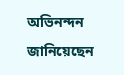অভিনন্দন জানিয়েছেন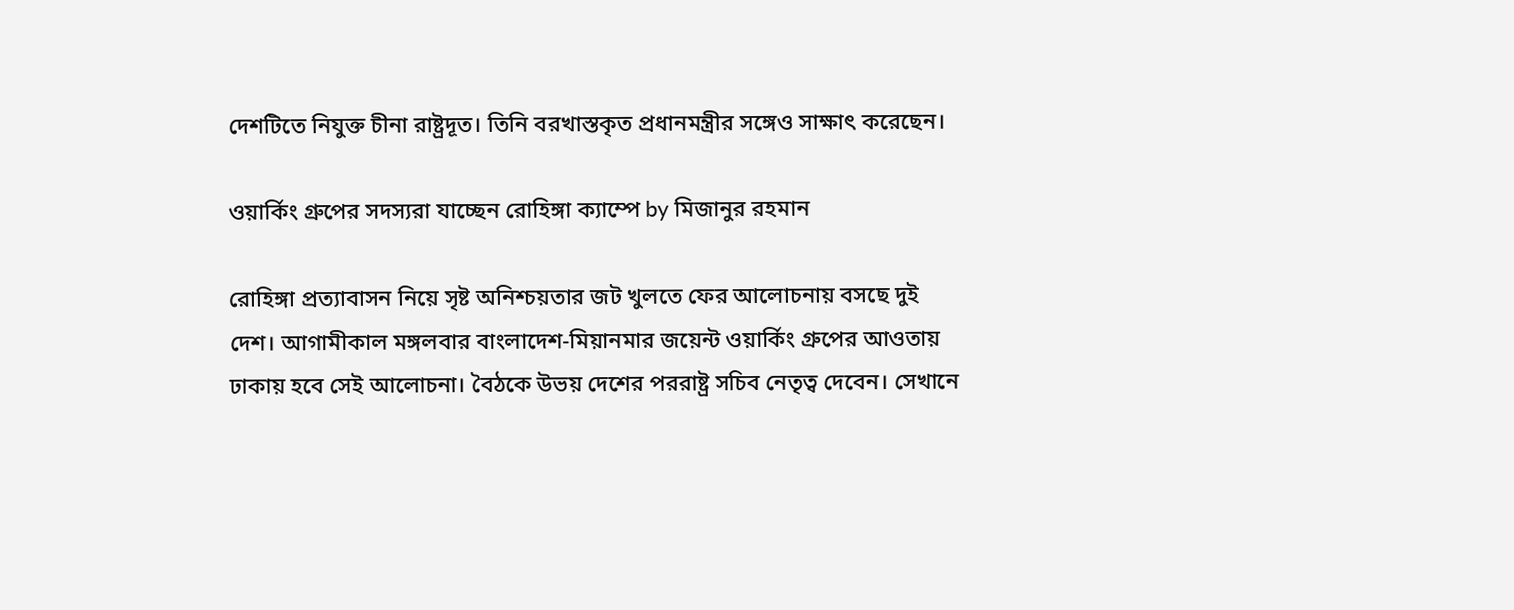দেশটিতে নিযুক্ত চীনা রাষ্ট্রদূত। তিনি বরখাস্তকৃত প্রধানমন্ত্রীর সঙ্গেও সাক্ষাৎ করেছেন।

ওয়ার্কিং গ্রুপের সদস্যরা যাচ্ছেন রোহিঙ্গা ক্যাম্পে by মিজানুর রহমান

রোহিঙ্গা প্রত্যাবাসন নিয়ে সৃষ্ট অনিশ্চয়তার জট খুলতে ফের আলোচনায় বসছে দুই দেশ। আগামীকাল মঙ্গলবার বাংলাদেশ-মিয়ানমার জয়েন্ট ওয়ার্কিং গ্রুপের আওতায়  ঢাকায় হবে সেই আলোচনা। বৈঠকে উভয় দেশের পররাষ্ট্র সচিব নেতৃত্ব দেবেন। সেখানে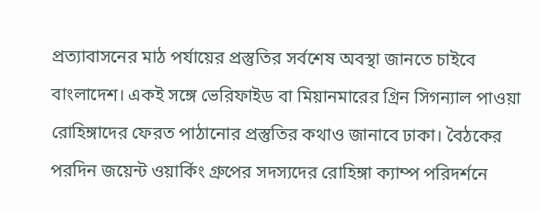প্রত্যাবাসনের মাঠ পর্যায়ের প্রস্তুতির সর্বশেষ অবস্থা জানতে চাইবে বাংলাদেশ। একই সঙ্গে ভেরিফাইড বা মিয়ানমারের গ্রিন সিগন্যাল পাওয়া রোহিঙ্গাদের ফেরত পাঠানোর প্রস্তুতির কথাও জানাবে ঢাকা। বৈঠকের পরদিন জয়েন্ট ওয়ার্কিং গ্রুপের সদস্যদের রোহিঙ্গা ক্যাম্প পরিদর্শনে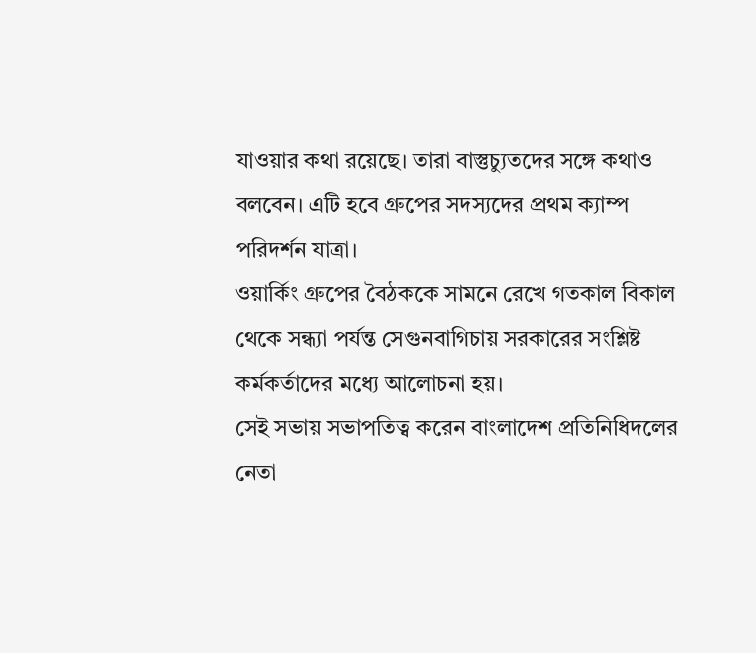যাওয়ার কথা রয়েছে। তারা বাস্তুচ্যুতদের সঙ্গে কথাও বলবেন। এটি হবে গ্রুপের সদস্যদের প্রথম ক্যাম্প পরিদর্শন যাত্রা।
ওয়ার্কিং গ্রুপের বৈঠককে সামনে রেখে গতকাল বিকাল থেকে সন্ধ্যা পর্যন্ত সেগুনবাগিচায় সরকারের সংশ্লিষ্ট কর্মকর্তাদের মধ্যে আলোচনা হয়।
সেই সভায় সভাপতিত্ব করেন বাংলাদেশ প্রতিনিধিদলের নেতা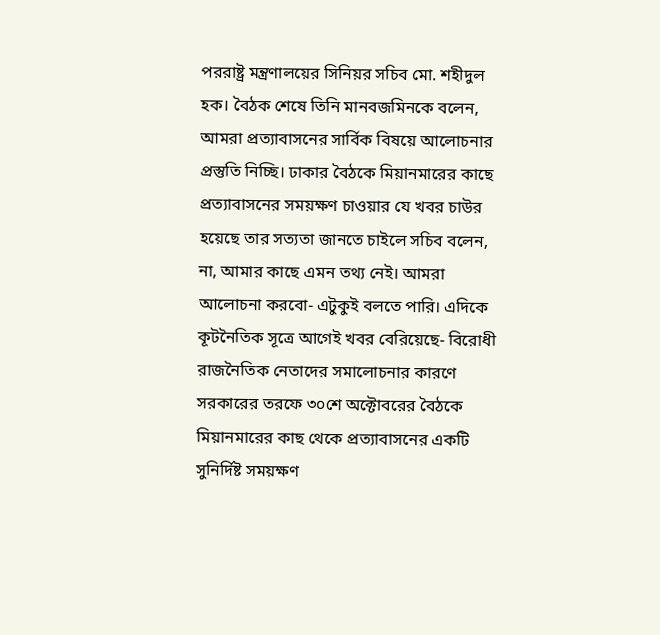পররাষ্ট্র মন্ত্রণালয়ের সিনিয়র সচিব মো. শহীদুল হক। বৈঠক শেষে তিনি মানবজমিনকে বলেন, আমরা প্রত্যাবাসনের সার্বিক বিষয়ে আলোচনার প্রস্তুতি নিচ্ছি। ঢাকার বৈঠকে মিয়ানমারের কাছে প্রত্যাবাসনের সময়ক্ষণ চাওয়ার যে খবর চাউর হয়েছে তার সত্যতা জানতে চাইলে সচিব বলেন, না, আমার কাছে এমন তথ্য নেই। আমরা আলোচনা করবো- এটুকুই বলতে পারি। এদিকে কূটনৈতিক সূত্রে আগেই খবর বেরিয়েছে- বিরোধী রাজনৈতিক নেতাদের সমালোচনার কারণে সরকারের তরফে ৩০শে অক্টোবরের বৈঠকে মিয়ানমারের কাছ থেকে প্রত্যাবাসনের একটি সুনির্দিষ্ট সময়ক্ষণ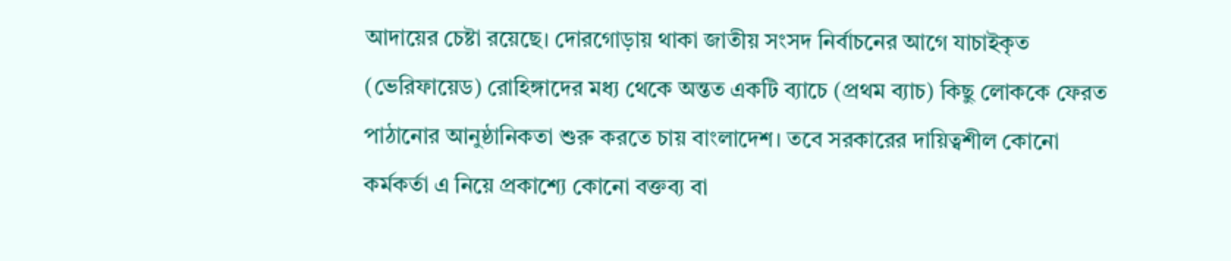আদায়ের চেষ্টা রয়েছে। দোরগোড়ায় থাকা জাতীয় সংসদ নির্বাচনের আগে যাচাইকৃত (ভেরিফায়েড) রোহিঙ্গাদের মধ্য থেকে অন্তত একটি ব্যাচে (প্রথম ব্যাচ) কিছু লোককে ফেরত পাঠানোর আনুষ্ঠানিকতা শুরু করতে চায় বাংলাদেশ। তবে সরকারের দায়িত্বশীল কোনো কর্মকর্তা এ নিয়ে প্রকাশ্যে কোনো বক্তব্য বা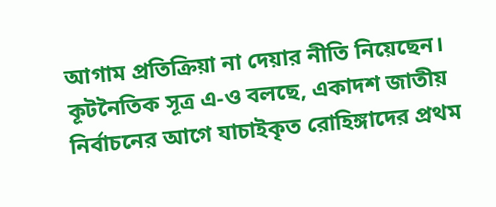আগাম প্রতিক্রিয়া না দেয়ার নীতি নিয়েছেন। কূটনৈতিক সূত্র এ-ও বলছে, একাদশ জাতীয় নির্বাচনের আগে যাচাইকৃত রোহিঙ্গাদের প্রথম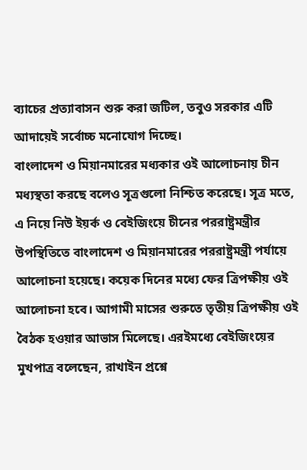ব্যাচের প্রত্যাবাসন শুরু করা জটিল, তবুও সরকার এটি আদায়েই সর্বোচ্চ মনোযোগ দিচ্ছে।
বাংলাদেশ ও মিয়ানমারের মধ্যকার ওই আলোচনায় চীন মধ্যস্থতা করছে বলেও সূত্রগুলো নিশ্চিত করেছে। সূত্র মতে, এ নিয়ে নিউ ইয়র্ক ও বেইজিংয়ে চীনের পররাষ্ট্রমন্ত্রীর উপস্থিতিতে বাংলাদেশ ও মিয়ানমারের পররাষ্ট্রমন্ত্রী পর্যায়ে আলোচনা হয়েছে। কয়েক দিনের মধ্যে ফের ত্রিপক্ষীয় ওই আলোচনা হবে। আগামী মাসের শুরুতে তৃতীয় ত্রিপক্ষীয় ওই বৈঠক হওয়ার আভাস মিলেছে। এরইমধ্যে বেইজিংয়ের মুখপাত্র বলেছেন, রাখাইন প্রশ্নে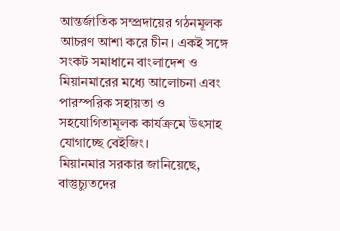আন্তর্জাতিক সম্প্রদায়ের গঠনমূলক আচরণ আশা করে চীন। একই সঙ্গে সংকট সমাধানে বাংলাদেশ ও মিয়ানমারের মধ্যে আলোচনা এবং পারস্পরিক সহায়তা ও সহযোগিতামূলক কার্যক্রমে উৎসাহ যোগাচ্ছে বেইজিং।
মিয়ানমার সরকার জানিয়েছে, বাস্তুচ্যুতদের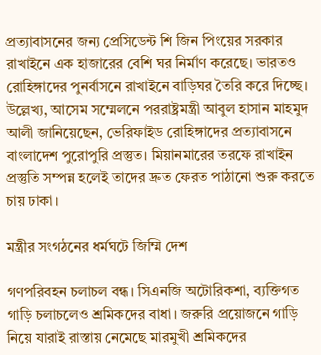প্রত্যাবাসনের জন্য প্রেসিডেন্ট শি জিন পিংয়ের সরকার রাখাইনে এক হাজারের বেশি ঘর নির্মাণ করেছে। ভারতও রোহিঙ্গাদের পুনর্বাসনে রাখাইনে বাড়িঘর তৈরি করে দিচ্ছে। উল্লেখ্য, আসেম সম্মেলনে পররাষ্ট্রমন্ত্রী আবুল হাসান মাহমুদ আলী জানিয়েছেন, ভেরিফাইড রোহিঙ্গাদের প্রত্যাবাসনে বাংলাদেশ পুরোপুরি প্রস্তুত। মিয়ানমারের তরফে রাখাইন প্রস্তুতি সম্পন্ন হলেই তাদের দ্রুত ফেরত পাঠানো শুরু করতে চায় ঢাকা।

মন্ত্রীর সংগঠনের ধর্মঘটে জিম্মি দেশ

গণপরিবহন চলাচল বন্ধ। সিএনজি অটোরিকশা, ব্যক্তিগত গাড়ি চলাচলেও শ্রমিকদের বাধা। জরুরি প্রয়োজনে গাড়ি নিয়ে যারাই রাস্তায় নেমেছে মারমুখী শ্রমিকদের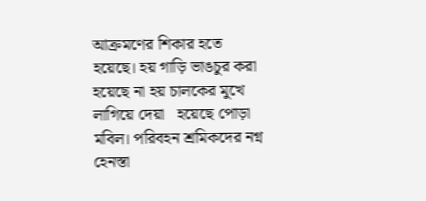আক্রমণের শিকার হতে হয়েছে। হয় গাড়ি ভাঙচুর করা হয়েছে না হয় চালকের মুখে লাগিয়ে দেয়া   হয়েছে পোড়া মবিল। পরিবহন শ্রমিকদের নগ্ন হেনস্তা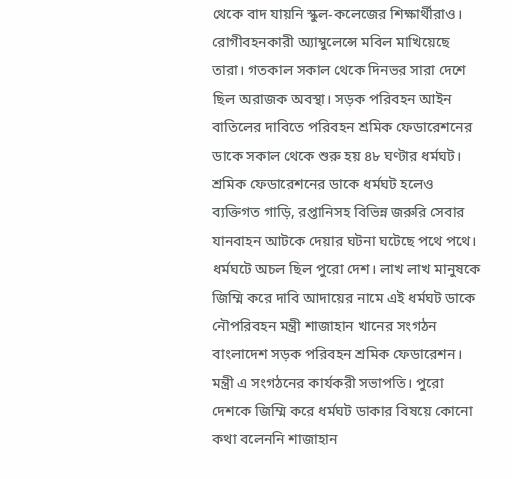থেকে বাদ যায়নি স্কুল-কলেজের শিক্ষার্থীরাও। রোগীবহনকারী অ্যাম্বুলেন্সে মবিল মাখিয়েছে তারা। গতকাল সকাল থেকে দিনভর সারা দেশে ছিল অরাজক অবস্থা। সড়ক পরিবহন আইন বাতিলের দাবিতে পরিবহন শ্রমিক ফেডারেশনের ডাকে সকাল থেকে শুরু হয় ৪৮ ঘণ্টার ধর্মঘট।
শ্রমিক ফেডারেশনের ডাকে ধর্মঘট হলেও ব্যক্তিগত গাড়ি, রপ্তানিসহ বিভিন্ন জরুরি সেবার যানবাহন আটকে দেয়ার ঘটনা ঘটেছে পথে পথে। ধর্মঘটে অচল ছিল পুরো দেশ। লাখ লাখ মানুষকে জিম্মি করে দাবি আদায়ের নামে এই ধর্মঘট ডাকে নৌপরিবহন মন্ত্রী শাজাহান খানের সংগঠন বাংলাদেশ সড়ক পরিবহন শ্রমিক ফেডারেশন। মন্ত্রী এ সংগঠনের কার্যকরী সভাপতি। পুরো দেশকে জিম্মি করে ধর্মঘট ডাকার বিষয়ে কোনো কথা বলেননি শাজাহান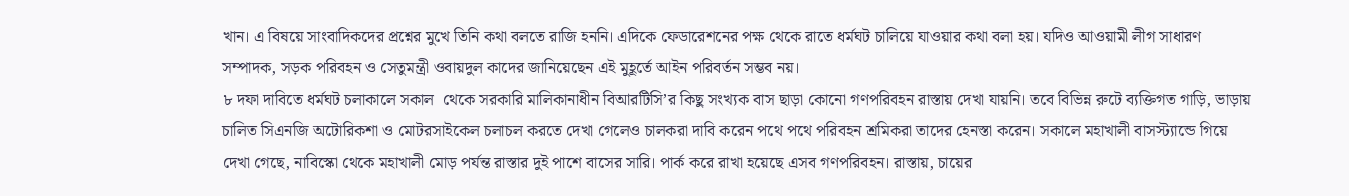খান। এ বিষয়ে সাংবাদিকদের প্রশ্নের মুখে তিনি কথা বলতে রাজি হননি। এদিকে ফেডারেশনের পক্ষ থেকে রাতে ধর্মঘট চালিয়ে যাওয়ার কথা বলা হয়। যদিও আওয়ামী লীগ সাধারণ সম্পাদক, সড়ক পরিবহন ও সেতুমন্ত্রী ওবায়দুল কাদের জানিয়েছেন এই মুহূর্তে আইন পরিবর্তন সম্ভব নয়।
৮ দফা দাবিতে ধর্মঘট চলাকালে সকাল  থেকে সরকারি মালিকানাধীন বিআরটিসি’র কিছু সংখ্যক বাস ছাড়া কোনো গণপরিবহন রাস্তায় দেখা যায়নি। তবে বিভিন্ন রুটে ব্যক্তিগত গাড়ি, ভাড়ায় চালিত সিএনজি অটোরিকশা ও মোটরসাইকেল চলাচল করতে দেখা গেলেও চালকরা দাবি করেন পথে পথে পরিবহন শ্রমিকরা তাদের হেনস্তা করেন। সকালে মহাখালী বাসস্ট্যান্ডে গিয়ে দেখা গেছে, নাবিস্কো থেকে মহাখালী মোড় পর্যন্ত রাস্তার দুই পাশে বাসের সারি। পার্ক করে রাখা হয়েছে এসব গণপরিবহন। রাস্তায়, চায়ের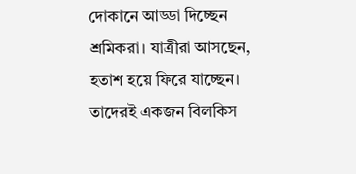দোকানে আড্ডা দিচ্ছেন শ্রমিকরা। যাত্রীরা আসছেন, হতাশ হয়ে ফিরে যাচ্ছেন। তাদেরই একজন বিলকিস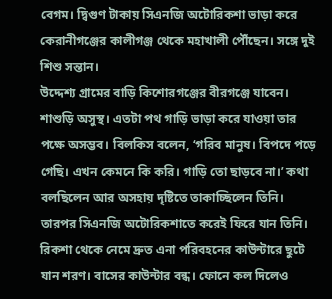বেগম। দ্বিগুণ টাকায় সিএনজি অটোরিকশা ভাড়া করে কেরানীগঞ্জের কালীগঞ্জ থেকে মহাখালী পৌঁছেন। সঙ্গে দুই শিশু সন্তান।
উদ্দেশ্য গ্রামের বাড়ি কিশোরগঞ্জের বীরগঞ্জে যাবেন। শাশুড়ি অসুস্থ। এতটা পথ গাড়ি ভাড়া করে যাওয়া তার পক্ষে অসম্ভব। বিলকিস বলেন, ‘গরিব মানুষ। বিপদে পড়ে গেছি। এখন কেমনে কি করি। গাড়ি তো ছাড়বে না।’ কথা বলছিলেন আর অসহায় দৃষ্টিতে তাকাচ্ছিলেন তিনি। তারপর সিএনজি অটোরিকশাতে করেই ফিরে যান তিনি। রিকশা থেকে নেমে দ্রুত এনা পরিবহনের কাউন্টারে ছুটে যান শরণ। বাসের কাউন্টার বন্ধ। ফোনে কল দিলেও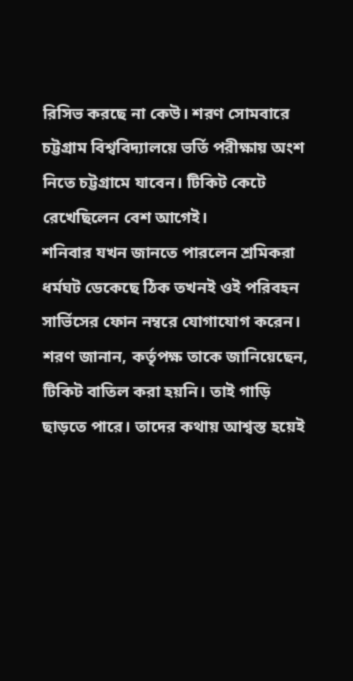রিসিভ করছে না কেউ। শরণ সোমবারে চট্টগ্রাম বিশ্ববিদ্যালয়ে ভর্তি পরীক্ষায় অংশ নিতে চট্টগ্রামে যাবেন। টিকিট কেটে রেখেছিলেন বেশ আগেই।
শনিবার যখন জানতে পারলেন শ্রমিকরা ধর্মঘট ডেকেছে ঠিক তখনই ওই পরিবহন সার্ভিসের ফোন নম্বরে যোগাযোগ করেন। শরণ জানান, কর্তৃপক্ষ তাকে জানিয়েছেন, টিকিট বাতিল করা হয়নি। তাই গাড়ি ছাড়তে পারে। তাদের কথায় আশ্বস্ত হয়েই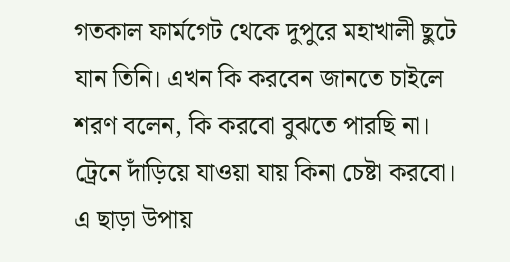গতকাল ফার্মগেট থেকে দুপুরে মহাখালী ছুটে যান তিনি। এখন কি করবেন জানতে চাইলে শরণ বলেন, কি করবো বুঝতে পারছি না। ট্রেনে দাঁড়িয়ে যাওয়া যায় কিনা চেষ্টা করবো। এ ছাড়া উপায়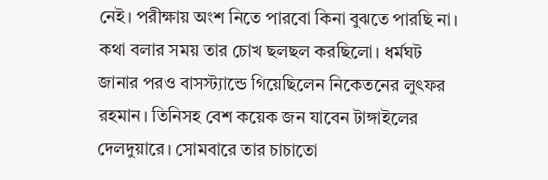নেই। পরীক্ষায় অংশ নিতে পারবো কিনা বুঝতে পারছি না। কথা বলার সময় তার চোখ ছলছল করছিলো। ধর্মঘট জানার পরও বাসস্ট্যান্ডে গিয়েছিলেন নিকেতনের লুৎফর রহমান। তিনিসহ বেশ কয়েক জন যাবেন টাঙ্গাইলের দেলদুয়ারে। সোমবারে তার চাচাতো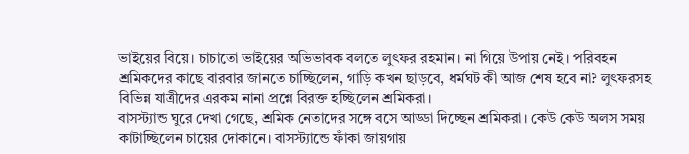ভাইয়ের বিয়ে। চাচাতো ভাইয়ের অভিভাবক বলতে লুৎফর রহমান। না গিয়ে উপায় নেই। পরিবহন শ্রমিকদের কাছে বারবার জানতে চাচ্ছিলেন, গাড়ি কখন ছাড়বে, ধর্মঘট কী আজ শেষ হবে না? লুৎফরসহ বিভিন্ন যাত্রীদের এরকম নানা প্রশ্নে বিরক্ত হচ্ছিলেন শ্রমিকরা।
বাসস্ট্যান্ড ঘুরে দেখা গেছে, শ্রমিক নেতাদের সঙ্গে বসে আড্ডা দিচ্ছেন শ্রমিকরা। কেউ কেউ অলস সময় কাটাচ্ছিলেন চায়ের দোকানে। বাসস্ট্যান্ডে ফাঁকা জায়গায়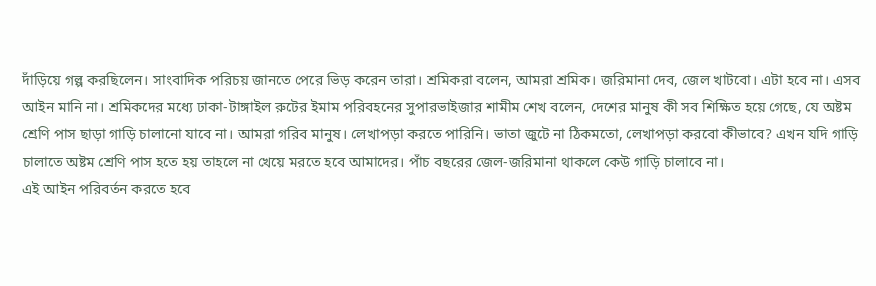দাঁড়িয়ে গল্প করছিলেন। সাংবাদিক পরিচয় জানতে পেরে ভিড় করেন তারা। শ্রমিকরা বলেন, আমরা শ্রমিক। জরিমানা দেব, জেল খাটবো। এটা হবে না। এসব আইন মানি না। শ্রমিকদের মধ্যে ঢাকা-টাঙ্গাইল রুটের ইমাম পরিবহনের সুপারভাইজার শামীম শেখ বলেন, দেশের মানুষ কী সব শিক্ষিত হয়ে গেছে, যে অষ্টম শ্রেণি পাস ছাড়া গাড়ি চালানো যাবে না। আমরা গরিব মানুষ। লেখাপড়া করতে পারিনি। ভাতা জুটে না ঠিকমতো, লেখাপড়া করবো কীভাবে? এখন যদি গাড়ি চালাতে অষ্টম শ্রেণি পাস হতে হয় তাহলে না খেয়ে মরতে হবে আমাদের। পাঁচ বছরের জেল-জরিমানা থাকলে কেউ গাড়ি চালাবে না।
এই আইন পরিবর্তন করতে হবে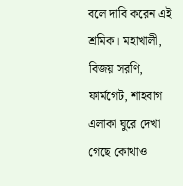বলে দাবি করেন এই শ্রমিক। মহাখালী, বিজয় সরণি, ফার্মগেট, শাহবাগ এলাকা ঘুরে দেখা গেছে কোথাও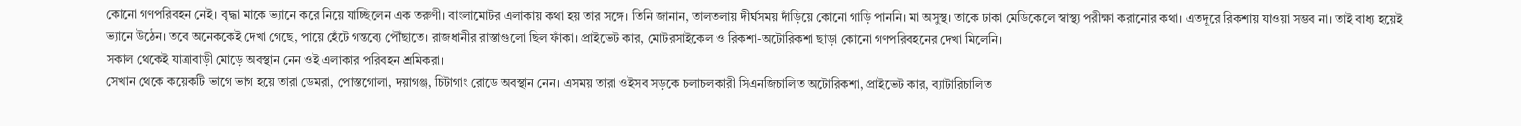কোনো গণপরিবহন নেই। বৃদ্ধা মাকে ভ্যানে করে নিয়ে যাচ্ছিলেন এক তরুণী। বাংলামোটর এলাকায় কথা হয় তার সঙ্গে। তিনি জানান, তালতলায় দীর্ঘসময় দাঁড়িয়ে কোনো গাড়ি পাননি। মা অসুস্থ। তাকে ঢাকা মেডিকেলে স্বাস্থ্য পরীক্ষা করানোর কথা। এতদূরে রিকশায় যাওয়া সম্ভব না। তাই বাধ্য হয়েই ভ্যানে উঠেন। তবে অনেককেই দেখা গেছে, পায়ে হেঁটে গন্তব্যে পৌঁছাতে। রাজধানীর রাস্তাগুলো ছিল ফাঁকা। প্রাইভেট কার, মোটরসাইকেল ও রিকশা-অটোরিকশা ছাড়া কোনো গণপরিবহনের দেখা মিলেনি।
সকাল থেকেই যাত্রাবাড়ী মোড়ে অবস্থান নেন ওই এলাকার পরিবহন শ্রমিকরা।
সেখান থেকে কয়েকটি ভাগে ভাগ হয়ে তারা ডেমরা, পোস্তগোলা, দয়াগঞ্জ, চিটাগাং রোডে অবস্থান নেন। এসময় তারা ওইসব সড়কে চলাচলকারী সিএনজিচালিত অটোরিকশা, প্রাইভেট কার, ব্যাটারিচালিত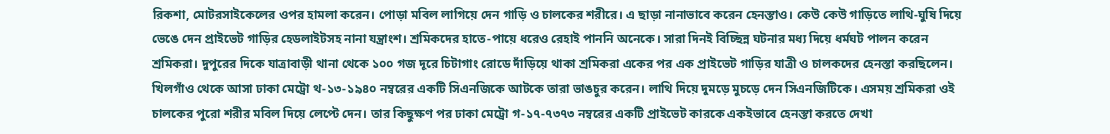রিকশা, মোটরসাইকেলের ওপর হামলা করেন। পোড়া মবিল লাগিয়ে দেন গাড়ি ও চালকের শরীরে। এ ছাড়া নানাভাবে করেন হেনস্তাও। কেউ কেউ গাড়িতে লাথি-ঘুষি দিয়ে ভেঙে দেন প্রাইভেট গাড়ির হেডলাইটসহ নানা যন্ত্রাংশ। শ্রমিকদের হাতে-পায়ে ধরেও রেহাই পাননি অনেকে। সারা দিনই বিচ্ছিন্ন ঘটনার মধ্য দিয়ে ধর্মঘট পালন করেন শ্রমিকরা। দুপুরের দিকে যাত্রাবাড়ী থানা থেকে ১০০ গজ দূরে চিটাগাং রোডে দাঁড়িয়ে থাকা শ্রমিকরা একের পর এক প্রাইভেট গাড়ির যাত্রী ও চালকদের হেনস্তা করছিলেন।
খিলগাঁও থেকে আসা ঢাকা মেট্রো থ-১৩-১৯৪০ নম্বরের একটি সিএনজিকে আটকে তারা ভাঙচুর করেন। লাথি দিয়ে দুমড়ে মুচড়ে দেন সিএনজিটিকে। এসময় শ্রমিকরা ওই চালকের পুরো শরীর মবিল দিয়ে লেপ্টে দেন। তার কিছুক্ষণ পর ঢাকা মেট্রো গ-১৭-৭৩৭৩ নম্বরের একটি প্রাইভেট কারকে একইভাবে হেনস্তা করতে দেখা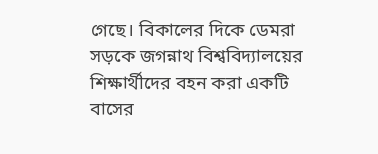গেছে। বিকালের দিকে ডেমরা সড়কে জগন্নাথ বিশ্ববিদ্যালয়ের শিক্ষার্থীদের বহন করা একটি বাসের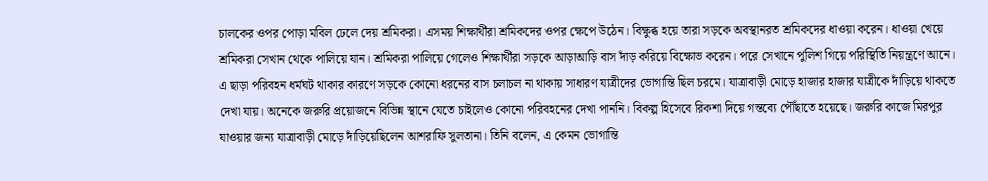চালকের ওপর পোড়া মবিল ঢেলে দেয় শ্রমিকরা। এসময় শিক্ষার্থীরা শ্রমিকদের ওপর ক্ষেপে উঠেন। বিক্ষুব্ধ হয়ে তারা সড়কে অবস্থানরত শ্রমিকদের ধাওয়া করেন। ধাওয়া খেয়ে শ্রমিকরা সেখান থেকে পালিয়ে যান। শ্রমিকরা পালিয়ে গেলেও শিক্ষার্থীরা সড়কে আড়াআড়ি বাস দাঁড় করিয়ে বিক্ষোভ করেন। পরে সেখানে পুলিশ গিয়ে পরিস্থিতি নিয়ন্ত্রণে আনে।
এ ছাড়া পরিবহন ধর্মঘট থাকার কারণে সড়কে কোনো ধরনের বাস চলাচল না থাকায় সাধারণ যাত্রীদের ভোগান্তি ছিল চরমে। যাত্রাবাড়ী মোড়ে হাজার হাজার যাত্রীকে দাঁড়িয়ে থাকতে দেখা যায়। অনেকে জরুরি প্রয়োজনে বিভিন্ন স্থানে যেতে চাইলেও কোনো পরিবহনের দেখা পাননি। বিকল্প হিসেবে রিকশা দিয়ে গন্তব্যে পৌঁছাতে হয়েছে। জরুরি কাজে মিরপুর যাওয়ার জন্য যাত্রাবাড়ী মোড়ে দাঁড়িয়েছিলেন আশরাফি সুলতানা। তিনি বলেন, এ কেমন ভোগান্তি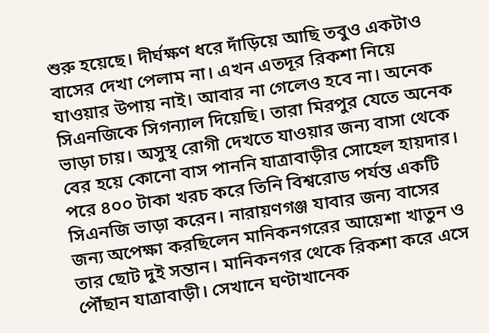শুরু হয়েছে। দীর্ঘক্ষণ ধরে দাঁড়িয়ে আছি তবুও একটাও বাসের দেখা পেলাম না। এখন এতদূর রিকশা নিয়ে যাওয়ার উপায় নাই। আবার না গেলেও হবে না। অনেক সিএনজিকে সিগন্যাল দিয়েছি। তারা মিরপুর যেতে অনেক ভাড়া চায়। অসুস্থ রোগী দেখতে যাওয়ার জন্য বাসা থেকে বের হয়ে কোনো বাস পাননি যাত্রাবাড়ীর সোহেল হায়দার। পরে ৪০০ টাকা খরচ করে তিনি বিশ্বরোড পর্যন্ত একটি সিএনজি ভাড়া করেন। নারায়ণগঞ্জ যাবার জন্য বাসের জন্য অপেক্ষা করছিলেন মানিকনগরের আয়েশা খাতুন ও তার ছোট দুই সন্তান। মানিকনগর থেকে রিকশা করে এসে পৌঁছান যাত্রাবাড়ী। সেখানে ঘণ্টাখানেক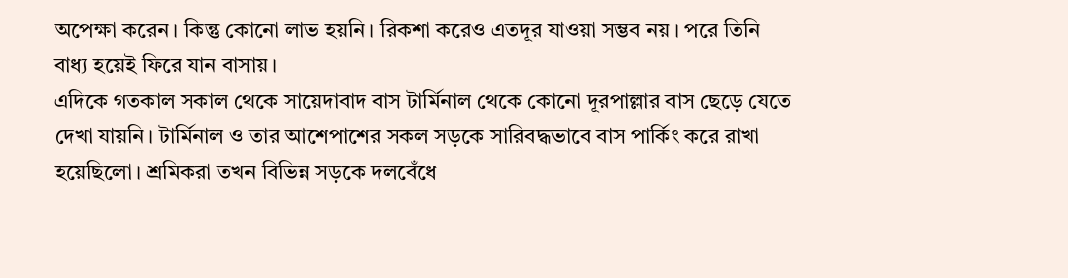অপেক্ষা করেন। কিন্তু কোনো লাভ হয়নি। রিকশা করেও এতদূর যাওয়া সম্ভব নয়। পরে তিনি বাধ্য হয়েই ফিরে যান বাসায়।
এদিকে গতকাল সকাল থেকে সায়েদাবাদ বাস টার্মিনাল থেকে কোনো দূরপাল্লার বাস ছেড়ে যেতে দেখা যায়নি। টার্মিনাল ও তার আশেপাশের সকল সড়কে সারিবদ্ধভাবে বাস পার্কিং করে রাখা হয়েছিলো। শ্রমিকরা তখন বিভিন্ন সড়কে দলবেঁধে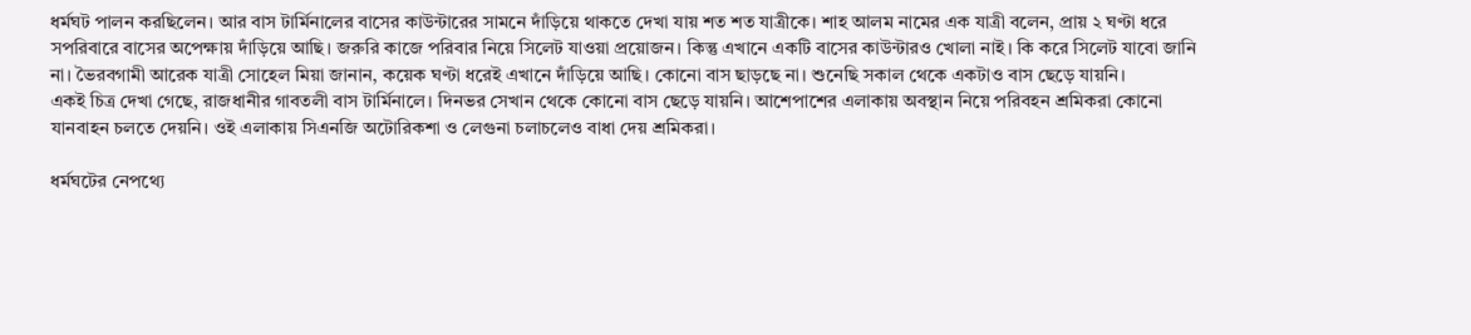ধর্মঘট পালন করছিলেন। আর বাস টার্মিনালের বাসের কাউন্টারের সামনে দাঁড়িয়ে থাকতে দেখা যায় শত শত যাত্রীকে। শাহ আলম নামের এক যাত্রী বলেন, প্রায় ২ ঘণ্টা ধরে সপরিবারে বাসের অপেক্ষায় দাঁড়িয়ে আছি। জরুরি কাজে পরিবার নিয়ে সিলেট যাওয়া প্রয়োজন। কিন্তু এখানে একটি বাসের কাউন্টারও খোলা নাই। কি করে সিলেট যাবো জানি না। ভৈরবগামী আরেক যাত্রী সোহেল মিয়া জানান, কয়েক ঘণ্টা ধরেই এখানে দাঁড়িয়ে আছি। কোনো বাস ছাড়ছে না। শুনেছি সকাল থেকে একটাও বাস ছেড়ে যায়নি।
একই চিত্র দেখা গেছে, রাজধানীর গাবতলী বাস টার্মিনালে। দিনভর সেখান থেকে কোনো বাস ছেড়ে যায়নি। আশেপাশের এলাকায় অবস্থান নিয়ে পরিবহন শ্রমিকরা কোনো যানবাহন চলতে দেয়নি। ওই এলাকায় সিএনজি অটোরিকশা ও লেগুনা চলাচলেও বাধা দেয় শ্রমিকরা।

ধর্মঘটের নেপথ্যে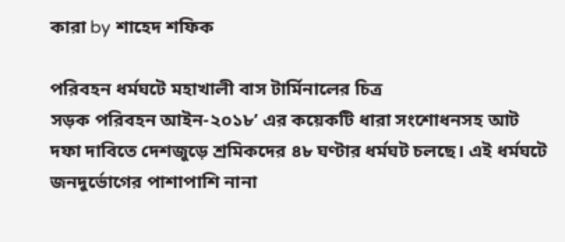কারা by শাহেদ শফিক

পরিবহন ধর্মঘটে মহাখালী বাস টার্মিনালের চিত্র
সড়ক পরিবহন আইন-২০১৮’ এর কয়েকটি ধারা সংশোধনসহ আট দফা দাবিতে দেশজুড়ে শ্রমিকদের ৪৮ ঘণ্টার ধর্মঘট চলছে। এই ধর্মঘটে জনদুর্ভোগের পাশাপাশি নানা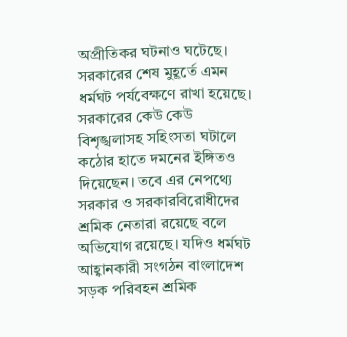অপ্রীতিকর ঘটনাও ঘটেছে। সরকারের শেষ মুহূর্তে এমন ধর্মঘট পর্যবেক্ষণে রাখা হয়েছে। সরকারের কেউ কেউ বিশৃঙ্খলাসহ সহিংসতা ঘটালে কঠোর হাতে দমনের ইঙ্গিতও দিয়েছেন। তবে এর নেপথ্যে সরকার ও সরকারবিরোধীদের শ্রমিক নেতারা রয়েছে বলে অভিযোগ রয়েছে। যদিও ধর্মঘট আহ্বানকারী সংগঠন বাংলাদেশ সড়ক পরিবহন শ্রমিক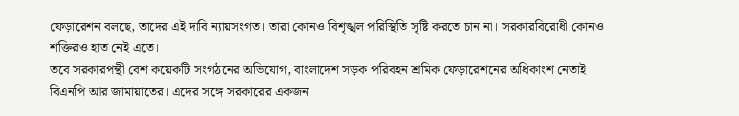ফেড়ারেশন বলছে, তাদের এই দাবি ন্যায়সংগত। তারা কোনও বিশৃঙ্খল পরিস্থিতি সৃষ্টি করতে চান না। সরকারবিরোধী কোনও শক্তিরও হাত নেই এতে।
তবে সরকারপন্থী বেশ কয়েকটি সংগঠনের অভিযোগ, বাংলাদেশ সড়ক পরিবহন শ্রমিক ফেড়ারেশনের অধিকাংশ নেতাই বিএনপি আর জামায়াতের। এদের সঙ্গে সরকারের একজন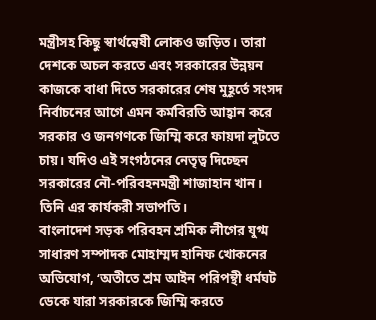মন্ত্রীসহ কিছু স্বার্থন্বেষী লোকও জড়িত। তারা দেশকে অচল করতে এবং সরকারের উন্নয়ন কাজকে বাধা দিতে সরকারের শেষ মুহূর্তে সংসদ নির্বাচনের আগে এমন কর্মবিরতি আহ্বান করে সরকার ও জনগণকে জিম্মি করে ফায়দা লুটতে চায়। যদিও এই সংগঠনের নেতৃত্ব দিচ্ছেন সরকারের নৌ-পরিবহনমন্ত্রী শাজাহান খান। তিনি এর কার্যকরী সভাপতি।
বাংলাদেশ সড়ক পরিবহন শ্রমিক লীগের যুগ্ম সাধারণ সম্পাদক মোহাম্মদ হানিফ খোকনের অভিযোগ, ‘অতীতে শ্রম আইন পরিপন্থী ধর্মঘট ডেকে যারা সরকারকে জিম্মি করতে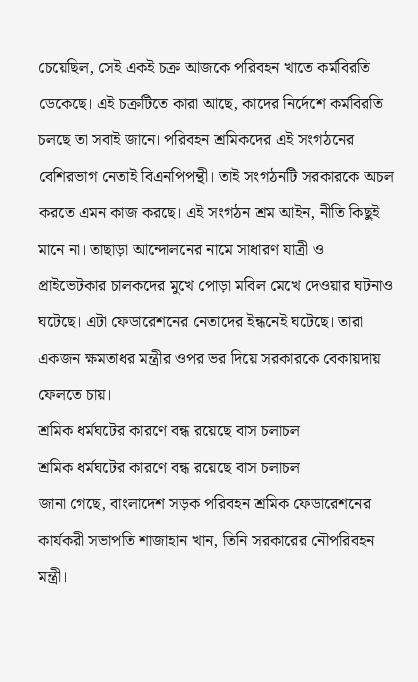চেয়েছিল, সেই একই চক্র আজকে পরিবহন খাতে কর্মবিরতি ডেকেছে। এই চক্রটিতে কারা আছে, কাদের নির্দেশে কর্মবিরতি চলছে তা সবাই জানে। পরিবহন শ্রমিকদের এই সংগঠনের বেশিরভাগ নেতাই বিএনপিপন্থী। তাই সংগঠনটি সরকারকে অচল করতে এমন কাজ করছে। এই সংগঠন শ্রম আইন, নীতি কিছুই মানে না। তাছাড়া আন্দোলনের নামে সাধারণ যাত্রী ও প্রাইভেটকার চালকদের মুখে পোড়া মবিল মেখে দেওয়ার ঘটনাও ঘটেছে। এটা ফেডারেশনের নেতাদের ইন্ধনেই ঘটেছে। তারা একজন ক্ষমতাধর মন্ত্রীর ওপর ভর দিয়ে সরকারকে বেকায়দায় ফেলতে চায়।
শ্রমিক ধর্মঘটের কারণে বন্ধ রয়েছে বাস চলাচল
শ্রমিক ধর্মঘটের কারণে বন্ধ রয়েছে বাস চলাচল
জানা গেছে, বাংলাদেশ সড়ক পরিবহন শ্রমিক ফেডারেশনের কার্যকরী সভাপতি শাজাহান খান, তিনি সরকারের নৌপরিবহন মন্ত্রী।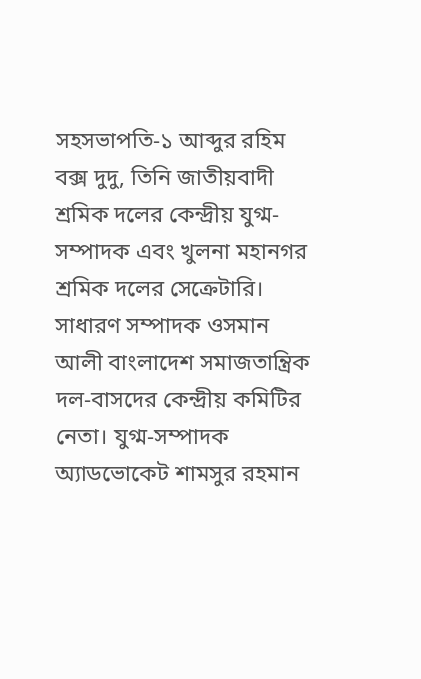সহসভাপতি-১ আব্দুর রহিম বক্স দুদু, তিনি জাতীয়বাদী শ্রমিক দলের কেন্দ্রীয় যুগ্ম-সম্পাদক এবং খুলনা মহানগর শ্রমিক দলের সেক্রেটারি। সাধারণ সম্পাদক ওসমান আলী বাংলাদেশ সমাজতান্ত্রিক দল-বাসদের কেন্দ্রীয় কমিটির নেতা। যুগ্ম-সম্পাদক অ্যাডভোকেট শামসুর রহমান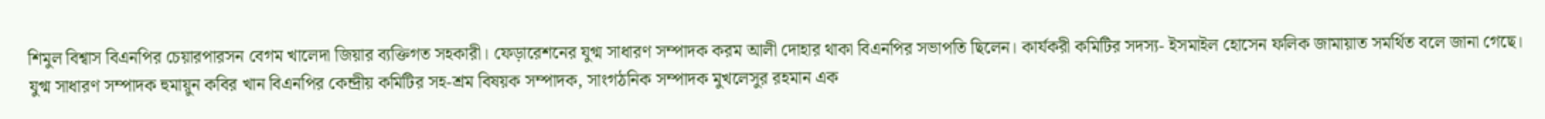শিমুল বিশ্বাস বিএনপির চেয়ারপারসন বেগম খালেদা জিয়ার ব্যক্তিগত সহকারী। ফেড়ারেশনের যুগ্ম সাধারণ সম্পাদক করম আলী দোহার থাকা বিএনপির সভাপতি ছিলেন। কার্যকরী কমিটির সদস্য- ইসমাইল হোসেন ফলিক জামায়াত সমর্থিত বলে জানা গেছে। যুগ্ম সাধারণ সম্পাদক হুমায়ুন কবির খান বিএনপির কেন্দ্রীয় কমিটির সহ-শ্রম বিষয়ক সম্পাদক, সাংগঠনিক সম্পাদক মুখলেসুর রহমান এক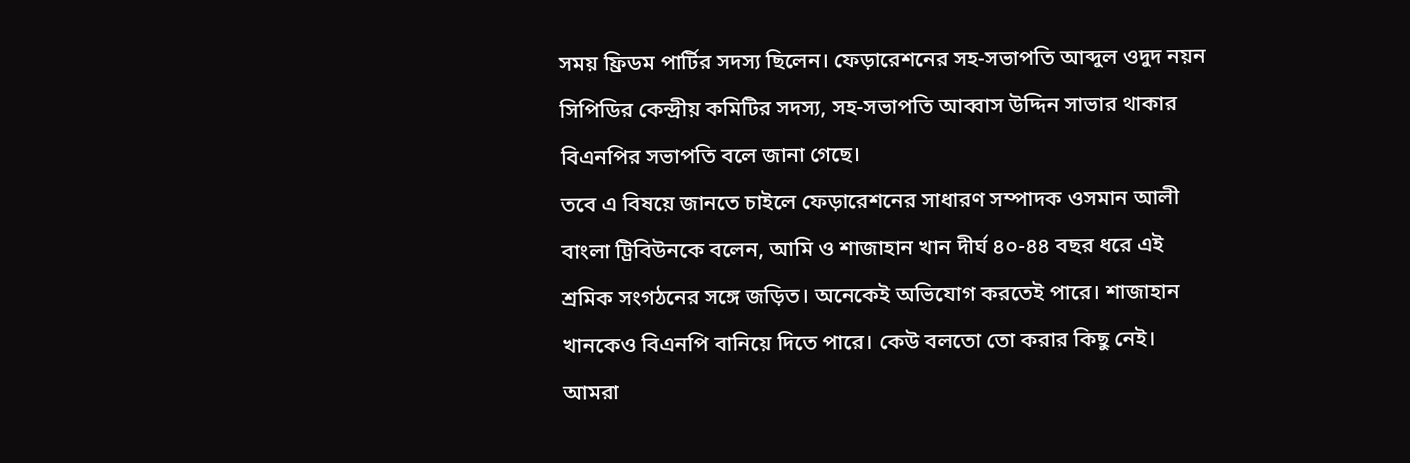সময় ফ্রিডম পার্টির সদস্য ছিলেন। ফেড়ারেশনের সহ-সভাপতি আব্দুল ওদুদ নয়ন সিপিডির কেন্দ্রীয় কমিটির সদস্য, সহ-সভাপতি আব্বাস উদ্দিন সাভার থাকার বিএনপির সভাপতি বলে জানা গেছে।
তবে এ বিষয়ে জানতে চাইলে ফেড়ারেশনের সাধারণ সম্পাদক ওসমান আলী বাংলা ট্রিবিউনকে বলেন, আমি ও শাজাহান খান দীর্ঘ ৪০-৪৪ বছর ধরে এই শ্রমিক সংগঠনের সঙ্গে জড়িত। অনেকেই অভিযোগ করতেই পারে। শাজাহান খানকেও বিএনপি বানিয়ে দিতে পারে। কেউ বলতো তো করার কিছু নেই। আমরা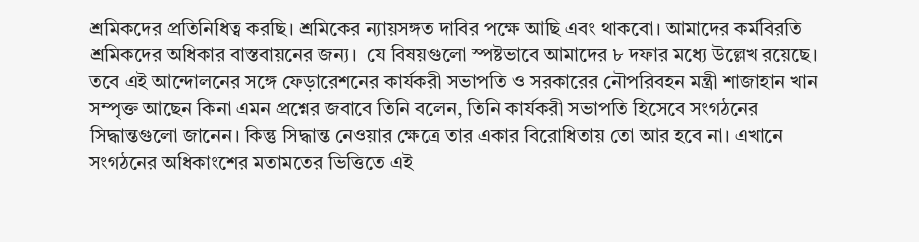শ্রমিকদের প্রতিনিধিত্ব করছি। শ্রমিকের ন্যায়সঙ্গত দাবির পক্ষে আছি এবং থাকবো। আমাদের কর্মবিরতি শ্রমিকদের অধিকার বাস্তবায়নের জন্য।  যে বিষয়গুলো স্পষ্টভাবে আমাদের ৮ দফার মধ্যে উল্লেখ রয়েছে।
তবে এই আন্দোলনের সঙ্গে ফেড়ারেশনের কার্যকরী সভাপতি ও সরকারের নৌপরিবহন মন্ত্রী শাজাহান খান সম্পৃক্ত আছেন কিনা এমন প্রশ্নের জবাবে তিনি বলেন, তিনি কার্যকরী সভাপতি হিসেবে সংগঠনের সিদ্ধান্তগুলো জানেন। কিন্তু সিদ্ধান্ত নেওয়ার ক্ষেত্রে তার একার বিরোধিতায় তো আর হবে না। এখানে সংগঠনের অধিকাংশের মতামতের ভিত্তিতে এই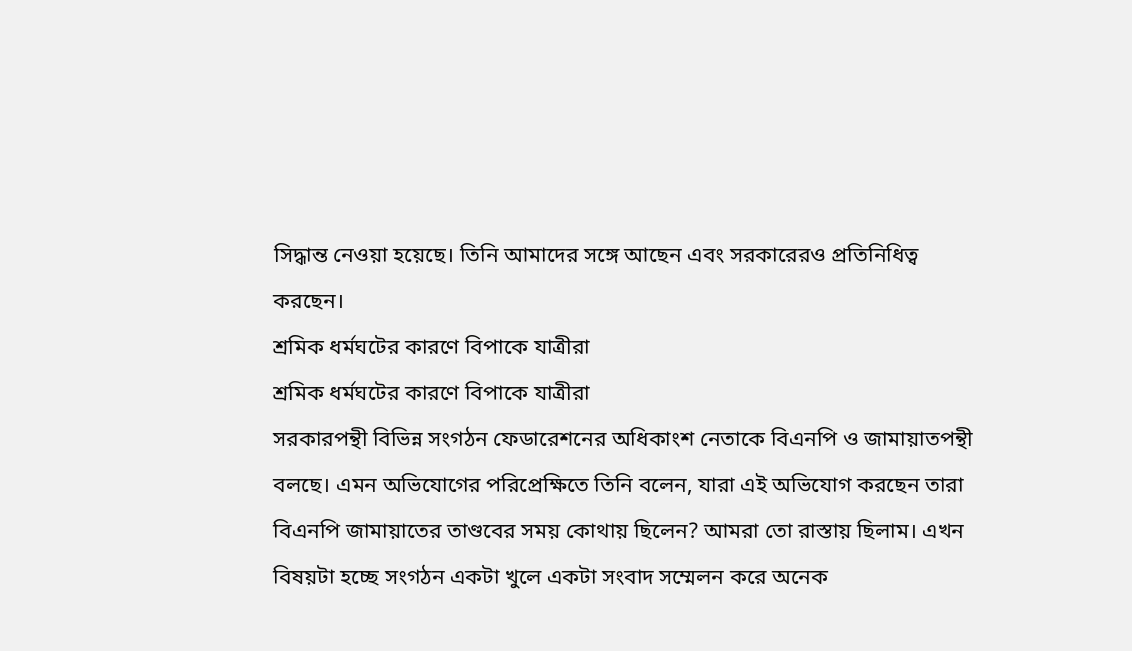সিদ্ধান্ত নেওয়া হয়েছে। তিনি আমাদের সঙ্গে আছেন এবং সরকারেরও প্রতিনিধিত্ব করছেন।
শ্রমিক ধর্মঘটের কারণে বিপাকে যাত্রীরা
শ্রমিক ধর্মঘটের কারণে বিপাকে যাত্রীরা
সরকারপন্থী বিভিন্ন সংগঠন ফেডারেশনের অধিকাংশ নেতাকে বিএনপি ও জামায়াতপন্থী বলছে। এমন অভিযোগের পরিপ্রেক্ষিতে তিনি বলেন, যারা এই অভিযোগ করছেন তারা বিএনপি জামায়াতের তাণ্ডবের সময় কোথায় ছিলেন? আমরা তো রাস্তায় ছিলাম। এখন বিষয়টা হচ্ছে সংগঠন একটা খুলে একটা সংবাদ সম্মেলন করে অনেক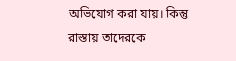অভিযোগ করা যায়। কিন্তু রাস্তায় তাদেরকে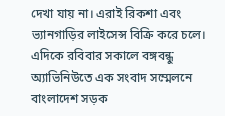দেখা যায় না। এরাই রিকশা এবং ভ্যানগাড়ির লাইসেন্স বিক্রি করে চলে।
এদিকে রবিবার সকালে বঙ্গবন্ধু অ্যাভিনিউতে এক সংবাদ সম্মেলনে বাংলাদেশ সড়ক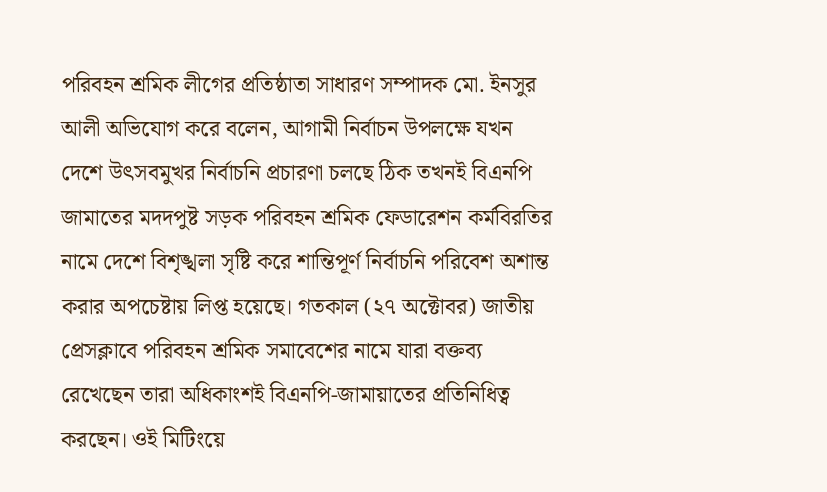পরিবহন শ্রমিক লীগের প্রতিষ্ঠাতা সাধারণ সম্পাদক মো. ইনসুর আলী অভিযোগ করে বলেন, আগামী নির্বাচন উপলক্ষে যখন দেশে উৎসবমুখর নির্বাচনি প্রচারণা চলছে ঠিক তখনই বিএনপি জামাতের মদদপুষ্ট সড়ক পরিবহন শ্রমিক ফেডারেশন কর্মবিরতির নামে দেশে বিশৃঙ্খলা সৃষ্টি করে শান্তিপূর্ণ নির্বাচনি পরিবেশ অশান্ত করার অপচেষ্টায় লিপ্ত হয়েছে। গতকাল (২৭ অক্টোবর) জাতীয় প্রেসক্লাবে পরিবহন শ্রমিক সমাবেশের নামে যারা বক্তব্য রেখেছেন তারা অধিকাংশই বিএনপি-জামায়াতের প্রতিনিধিত্ব করছেন। ওই মিটিংয়ে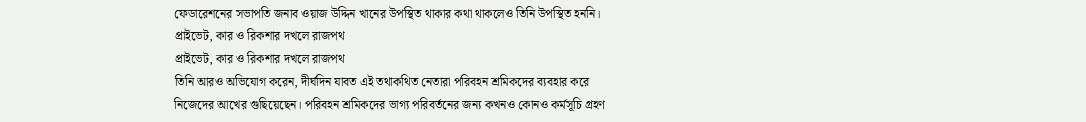ফেডারেশনের সভাপতি জনাব ওয়াজ উদ্দিন খানের উপস্থিত থাকার কথা থাকলেও তিনি উপস্থিত হননি।
প্রাইভেট, কার ও রিকশার দখলে রাজপথ
প্রাইভেট, কার ও রিকশার দখলে রাজপথ
তিনি আরও অভিযোগ করেন, দীর্ঘদিন যাবত এই তথাকথিত নেতারা পরিবহন শ্রমিকদের ব্যবহার করে নিজেদের আখের গুছিয়েছেন। পরিবহন শ্রমিকদের ভাগ্য পরিবর্তনের জন্য কখনও কোনও কর্মসূচি গ্রহণ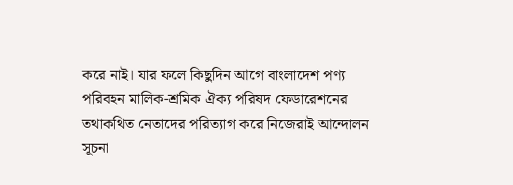করে নাই। যার ফলে কিছুদিন আগে বাংলাদেশ পণ্য পরিবহন মালিক-শ্রমিক ঐক্য পরিষদ ফেডারেশনের তথাকথিত নেতাদের পরিত্যাগ করে নিজেরাই আন্দোলন সূচনা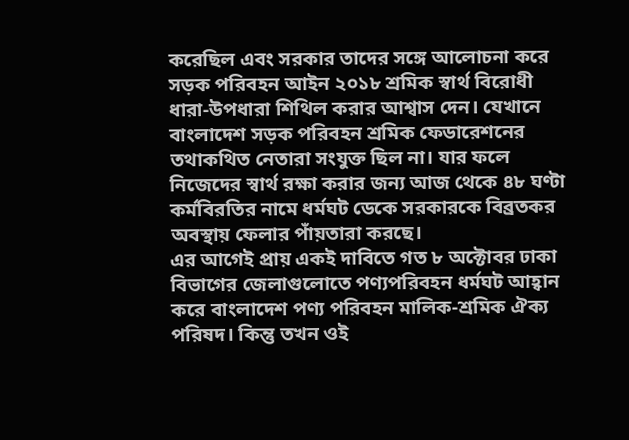করেছিল এবং সরকার তাদের সঙ্গে আলোচনা করে সড়ক পরিবহন আইন ২০১৮ শ্রমিক স্বার্থ বিরোধী ধারা-উপধারা শিথিল করার আশ্বাস দেন। যেখানে বাংলাদেশ সড়ক পরিবহন শ্রমিক ফেডারেশনের তথাকথিত নেতারা সংযুক্ত ছিল না। যার ফলে নিজেদের স্বার্থ রক্ষা করার জন্য আজ থেকে ৪৮ ঘণ্টা কর্মবিরতির নামে ধর্মঘট ডেকে সরকারকে বিব্রতকর অবস্থায় ফেলার পাঁয়তারা করছে।
এর আগেই প্রায় একই দাবিতে গত ৮ অক্টোবর ঢাকা বিভাগের জেলাগুলোতে পণ্যপরিবহন ধর্মঘট আহ্বান করে বাংলাদেশ পণ্য পরিবহন মালিক-শ্রমিক ঐক্য পরিষদ। কিন্তু তখন ওই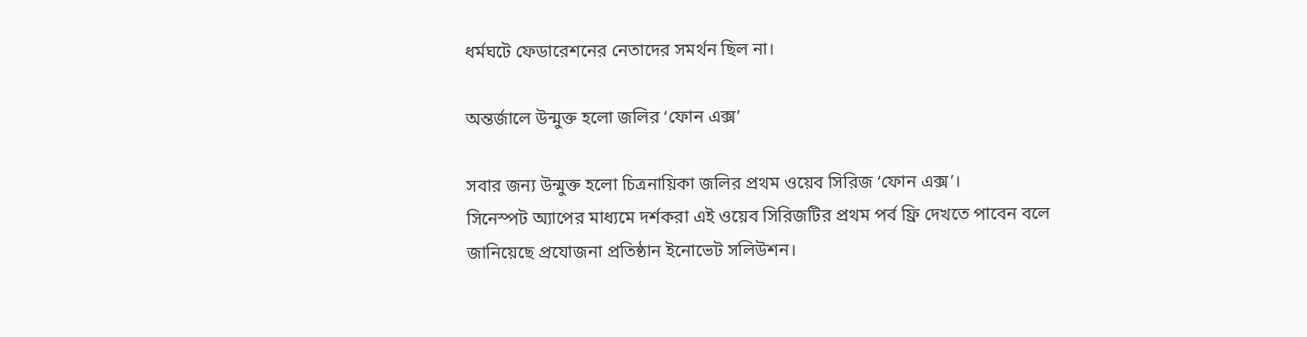ধর্মঘটে ফেডারেশনের নেতাদের সমর্থন ছিল না।

অন্তর্জালে উন্মুক্ত হলো জলির ‘ফোন এক্স’

সবার জন্য উন্মুক্ত হলো চিত্রনায়িকা জলির প্রথম ওয়েব সিরিজ ‘ফোন এক্স’।
সিনেস্পট অ্যাপের মাধ্যমে দর্শকরা এই ওয়েব সিরিজটির প্রথম পর্ব ফ্রি দেখতে পাবেন বলে জানিয়েছে প্রযোজনা প্রতিষ্ঠান ইনোভেট সলিউশন।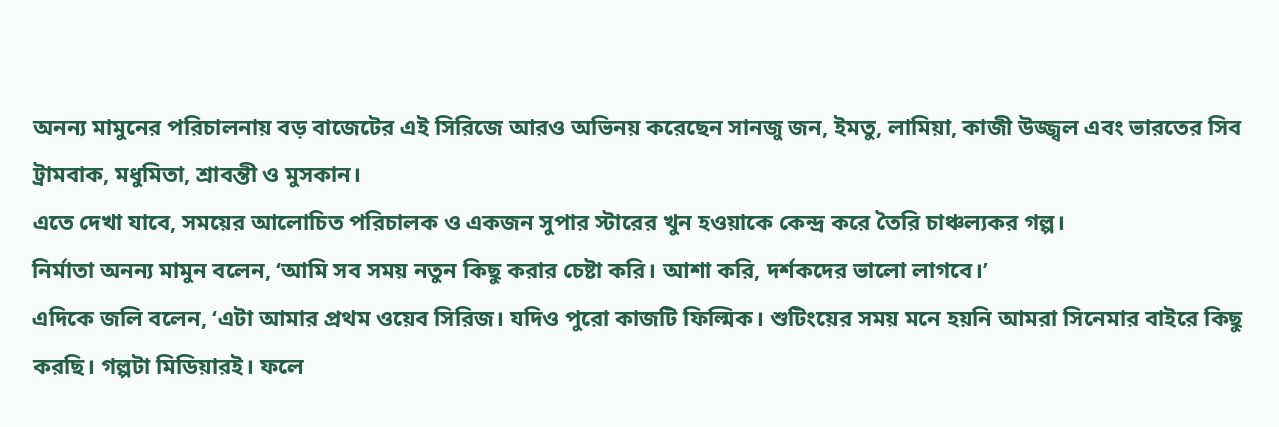অনন্য মামুনের পরিচালনায় বড় বাজেটের এই সিরিজে আরও অভিনয় করেছেন সানজু জন, ইমতু, লামিয়া, কাজী উজ্জ্বল এবং ভারতের সিব ট্রামবাক, মধুমিতা, শ্রাবন্তী ও মুসকান।
এতে দেখা যাবে, সময়ের আলোচিত পরিচালক ও একজন সুপার স্টারের খুন হওয়াকে কেন্দ্র করে তৈরি চাঞ্চল্যকর গল্প।
নির্মাতা অনন্য মামুন বলেন, ‘আমি সব সময় নতুন কিছু করার চেষ্টা করি। আশা করি, দর্শকদের ভালো লাগবে।’
এদিকে জলি বলেন, ‘এটা আমার প্রথম ওয়েব সিরিজ। যদিও পুরো কাজটি ফিল্মিক। শুটিংয়ের সময় মনে হয়নি আমরা সিনেমার বাইরে কিছু করছি। গল্পটা মিডিয়ারই। ফলে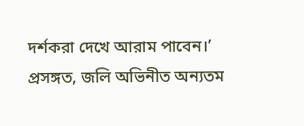দর্শকরা দেখে আরাম পাবেন।’
প্রসঙ্গত, জলি অভিনীত অন্যতম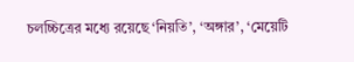চলচ্চিত্রের মধ্যে রয়েছে ‘নিয়তি’, ‘অঙ্গার’, ‘মেয়েটি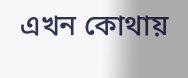এখন কোথায়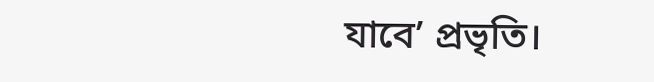যাবে’ প্রভৃতি।